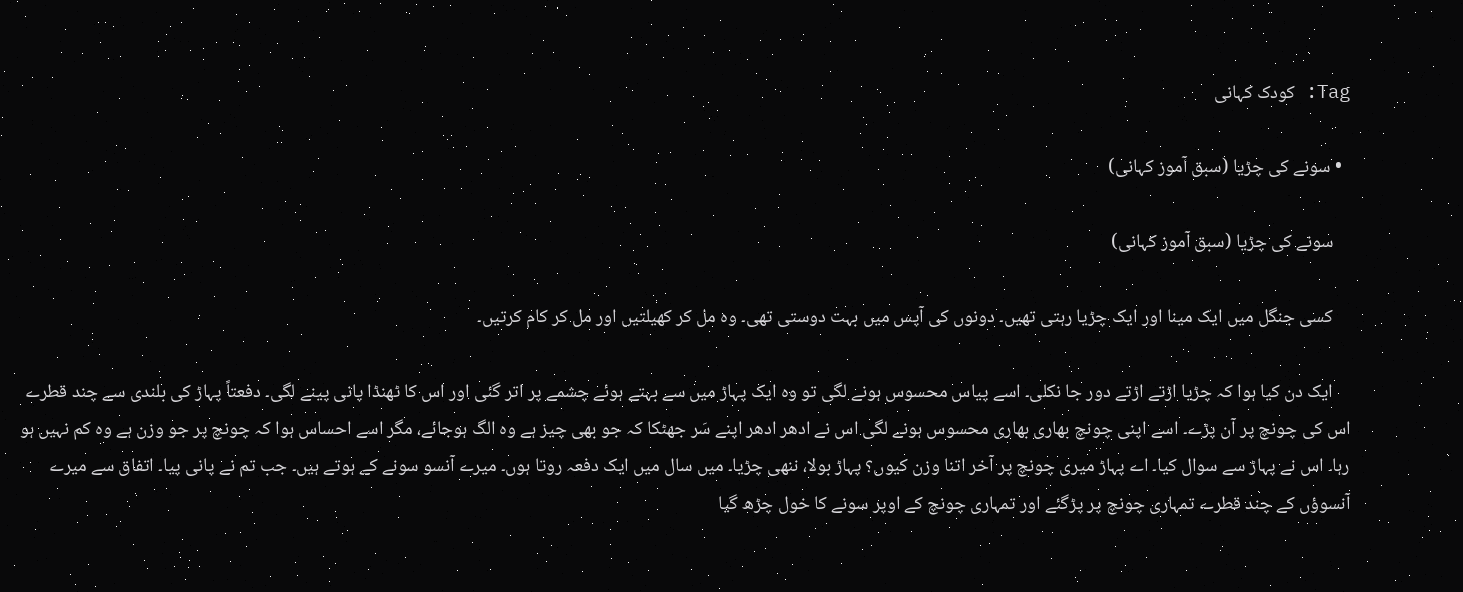Tag: کودک کہانی

  • سونے کی چڑیا (سبق آموز کہانی)

    سونے کی چڑیا (سبق آموز کہانی)

    کسی جنگل میں ایک مینا اور ایک چڑیا رہتی تھیں۔ دونوں کی آپس میں بہت دوستی تھی۔ وہ مل کر کھیلتیں اور مل کر کام کرتیں۔

    ایک دن کیا ہوا کہ چڑیا اڑتے اڑتے دور جا نکلی۔ اسے پیاس محسوس ہونے لگی تو وہ ایک پہاڑ میں سے بہتے ہوئے چشمے پر اتر گئی اور اس کا ٹھنڈا پانی پینے لگی۔ دفعتاً پہاڑ کی بلندی سے چند قطرے اس کی چونچ پر آن پڑے۔ اسے اپنی چونچ بھاری بھاری محسوس ہونے لگی اس نے ادھر ادھر اپنے سَر جھٹکا کہ جو بھی چیز ہے وہ الگ ہوجائے، مگر اسے احساس ہوا کہ چونچ پر جو وزن ہے وہ کم نہیں ہو رہا۔ اس نے پہاڑ سے سوال کیا۔ اے پہاڑ میری چونچ پر آخر اتنا وزن کیوں؟ پہاڑ بولا، ننھی چڑیا۔ میں سال میں ایک دفعہ روتا ہوں۔ میرے آنسو سونے کے ہوتے ہیں۔ جب تم نے پانی پیا۔ اتفاق سے میرے آنسوؤں کے چند قطرے تمہاری چونچ پر پڑگئے اور تمہاری چونچ کے اوپر سونے کا خول چڑھ گیا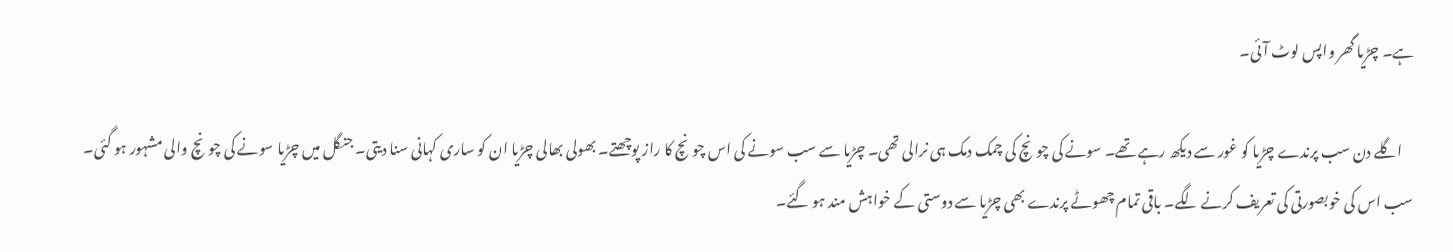ہے۔ چڑیا گھر واپس لوٹ آئی۔

    اگلے دن سب پرندے چڑیا کو غور سے دیکھ رہے تھے۔ سونے کی چونچ کی چمک دمک ہی نرالی تھی۔ چڑیا سے سب سونے کی اس چونچ کا راز پوچھتے۔ بھولی بھالی چڑیا ان کو ساری کہانی سنا دیتی۔ جنگل میں چڑیا سونے کی چونچ والی مشہور ہو گئی۔ سب اس کی خوبصورتی کی تعریف کرنے لگے۔ باقی تمام چھوٹے پرندے بھی چڑیا سے دوستی کے خواہش مند ہو گئے۔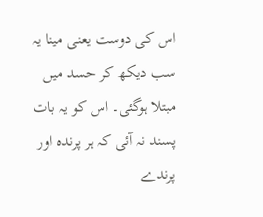اس کی دوست یعنی مینا یہ سب دیکھ کر حسد میں‌ مبتلا ہوگئی۔ اس کو یہ بات پسند نہ آئی کہ ہر پرندہ اور پرندے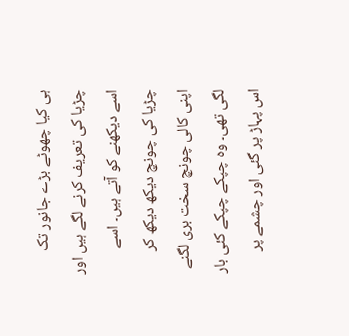ہی کیا چھوٹے بڑے جانور تک چڑیا کی تعریف کرنے لگے ہیں اور اسے دیکھنے کو آتے ہیں۔ اسے چڑیا کی چونچ دیکھ دیکھ کر اپنی کالی چونچ سخت بری لگنے لگی تھی۔ وہ چپکے چپکے کئی بار اس پہاڑ پر گئی اور چشمے پر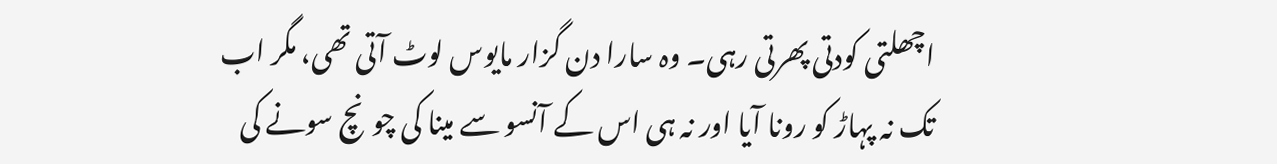اچھلتی کودتی پھرتی رہی۔ وہ سارا دن گزار مایوس لوٹ آتی تھی، مگر اب تک نہ پہاڑ کو رونا آیا اور نہ ہی اس کے آنسو سے مینا کی چونچ سونے کی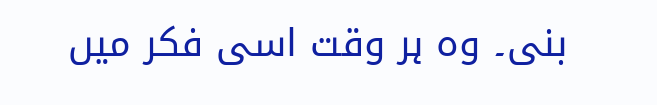بنی۔ وہ ہر وقت اسی فکر میں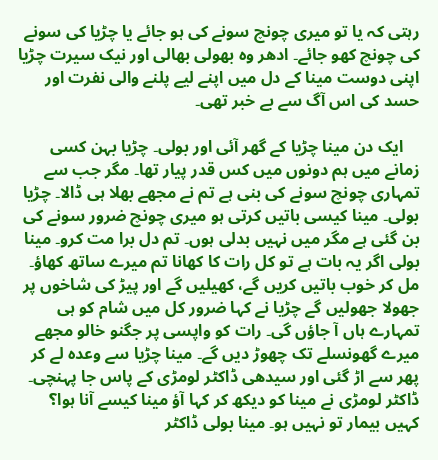رہتی کہ یا تو میری چونچ سونے کی ہو جائے یا چڑیا کی سونے کی چونچ کھو جائے۔ ادھر وہ بھولی بھالی اور نیک سیرت چڑیا اپنی دوست مینا کے دل میں اپنے لیے پلنے والی نفرت اور حسد کی اس آگ سے بے خبر تھی۔

    ایک دن مینا چڑیا کے گھر آئی اور بولی۔ چڑیا بہن کسی زمانے میں ہم دونوں میں کس قدر پیار تھا۔ مگر جب سے تمہاری چونچ سونے کی بنی ہے تم نے مجھے بھلا ہی ڈالا۔ چڑیا بولی۔ مینا کیسی باتیں کرتی ہو میری چونچ ضرور سونے کی بن گئی ہے مگر میں نہیں بدلی ہوں۔ تم دل برا مت کرو۔ مینا بولی اگر یہ بات ہے تو کل رات کا کھانا تم میرے ساتھ کھاؤ۔ مل کر خوب باتیں کریں گے، کھیلیں گے اور پیڑ کی شاخوں پر جھولا جھولیں گے چڑیا نے کہا ضرور کل میں شام کو ہی تمہارے ہاں آ جاؤں گی۔ رات کو واپسی پر جگنو خالو مجھے میرے گھونسلے تک چھوڑ دیں گے۔ مینا چڑیا سے وعدہ لے کر پھر سے اڑ گئی اور سیدھی ڈاکٹر لومڑی کے پاس جا پہنچی۔ ڈاکٹر لومڑی نے مینا کو دیکھ کر کہا آؤ مینا کیسے آنا ہوا؟ کہیں بیمار تو نہیں ہو۔ مینا بولی ڈاکٹر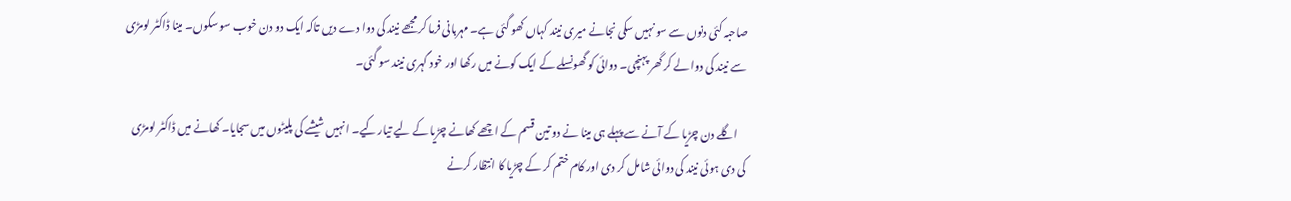صاحبہ کئی دنوں سے سو نہیں سکی نجانے میری نیند کہاں کھو گئی ہے۔ مہربانی فرما کر مجھے نیند کی دوا دے دیں تاکہ ایک دو دن خوب سو سکوں۔ مینا ڈاکٹر لومڑی سے نیند کی دوا لے کر گھر پہنچی۔ دوائی کو گھونسلے کے ایک کونے میں رکھا اور خود گہری نیند سو گئی۔

    اگلے دن چڑیا کے آنے سے پہلے ہی مینا نے دو تین قسم کے اچھے کھانے چڑیا کے لیے تیار کیے۔ انہیں شیشے کی پلیٹوں میں سجایا۔ کھانے میں ڈاکٹر لومڑی کی دی ہوئی نیند کی دوائی شامل کر دی اور کام ختم کر کے چڑیا کا انتظار کرنے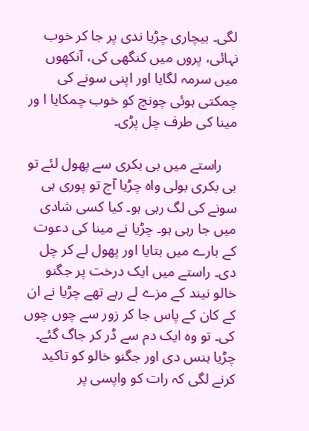لگی۔ بیچاری چڑیا ندی پر جا کر خوب نہائی، پروں میں کنگھی کی، آنکھوں میں سرمہ لگایا اور اپنی سونے کی چمکتی ہوئی چونچ کو خوب چمکایا ا ور مینا کی طرف چل پڑی۔

    راستے میں بی بکری سے پھول لئے تو بی بکری بولی واہ چڑیا آج تو پوری ہی سونے کی لگ رہی ہو۔ کیا کسی شادی میں جا رہی ہو۔ چڑیا نے مینا کی دعوت کے بارے میں بتایا اور پھول لے کر چل دی۔ راستے میں ایک درخت پر جگنو خالو نیند کے مزے لے رہے تھے چڑیا نے ان کے کان کے پاس جا کر زور سے چوں چوں کی۔ تو وہ ایک دم سے ڈر کر جاگ گئے۔ چڑیا ہنس دی اور جگنو خالو کو تاکید کرنے لگی کہ رات کو واپسی پر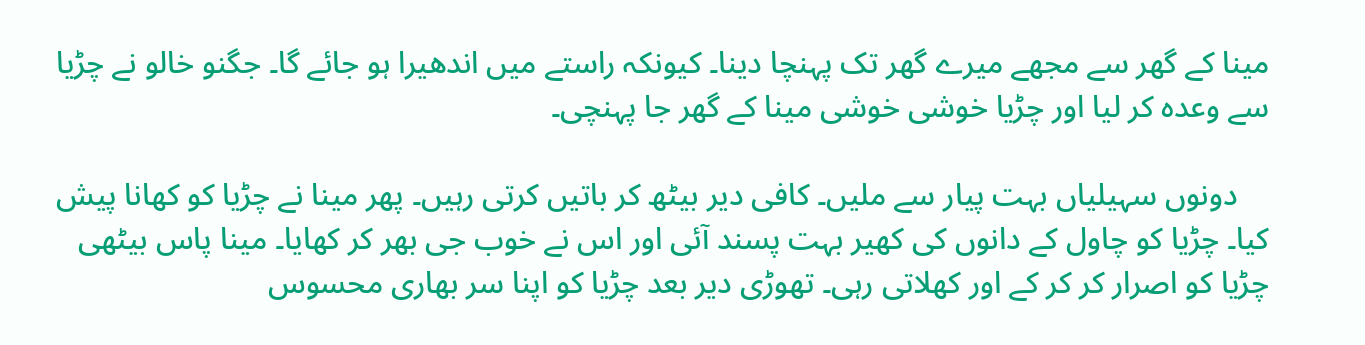مینا کے گھر سے مجھے میرے گھر تک پہنچا دینا۔ کیونکہ راستے میں اندھیرا ہو جائے گا۔ جگنو خالو نے چڑیا سے وعدہ کر لیا اور چڑیا خوشی خوشی مینا کے گھر جا پہنچی۔

    دونوں سہیلیاں بہت پیار سے ملیں۔ کافی دیر بیٹھ کر باتیں کرتی رہیں۔ پھر مینا نے چڑیا کو کھانا پیش کیا۔ چڑیا کو چاول کے دانوں کی کھیر بہت پسند آئی اور اس نے خوب جی بھر کر کھایا۔ مینا پاس بیٹھی چڑیا کو اصرار کر کر کے اور کھلاتی رہی۔ تھوڑی دیر بعد چڑیا کو اپنا سر بھاری محسوس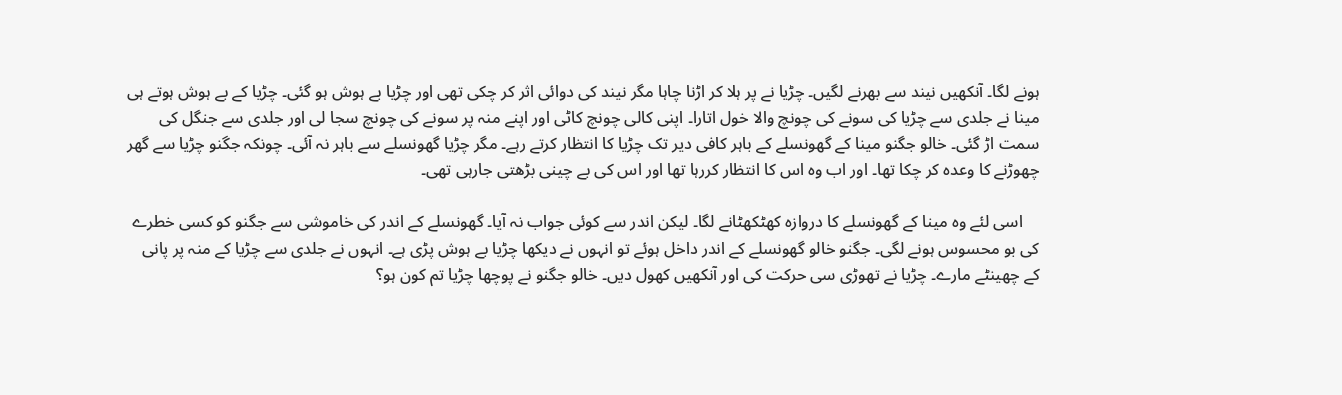ہونے لگا۔ آنکھیں نیند سے بھرنے لگیں۔ چڑیا نے پر ہلا کر اڑنا چاہا مگر نیند کی دوائی اثر کر چکی تھی اور چڑیا بے ہوش ہو گئی۔ چڑیا کے بے ہوش ہوتے ہی مینا نے جلدی سے چڑیا کی سونے کی چونچ والا خول اتارا۔ اپنی کالی چونچ کاٹی اور اپنے منہ پر سونے کی چونچ سجا لی اور جلدی سے جنگل کی سمت اڑ گئی۔ خالو جگنو مینا کے گھونسلے کے باہر کافی دیر تک چڑیا کا انتظار کرتے رہے۔ مگر چڑیا گھونسلے سے باہر نہ آئی۔ چونکہ جگنو چڑیا سے گھر چھوڑنے کا وعدہ کر چکا تھا۔ اور اب وہ اس کا انتظار کررہا تھا اور اس کی بے چینی بڑھتی جارہی تھی۔

    اسی لئے وہ مینا کے گھونسلے کا دروازہ کھٹکھٹانے لگا۔ لیکن اندر سے کوئی جواب نہ آیا۔ گھونسلے کے اندر کی خاموشی سے جگنو کو کسی خطرے کی بو محسوس ہونے لگی۔ جگنو خالو گھونسلے کے اندر داخل ہوئے تو انہوں نے دیکھا چڑیا بے ہوش پڑی ہے۔ انہوں نے جلدی سے چڑیا کے منہ پر پانی کے چھینٹے مارے۔ چڑیا نے تھوڑی سی حرکت کی اور آنکھیں کھول دیں۔ خالو جگنو نے پوچھا چڑیا تم کون ہو؟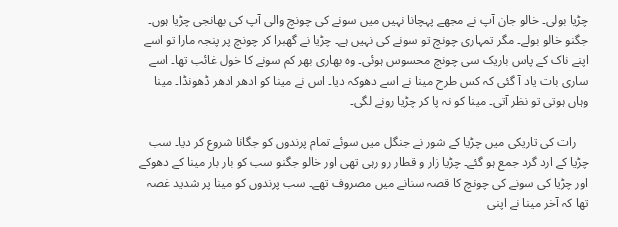چڑیا بولی۔ خالو جان آپ نے مجھے پہچانا نہیں میں سونے کی چونچ والی آپ کی بھانجی چڑیا ہوں۔ جگنو خالو بولے۔ مگر تمہاری چونچ تو سونے کی نہیں ہے۔ چڑیا نے گھبرا کر چونچ پر پنجہ مارا تو اسے اپنے ناک کے پاس باریک سی چونچ محسوس ہوئی۔ وہ بھاری بھر کم سونے کا خول غائب تھا۔ اسے ساری بات یاد آ گئی کہ کس طرح مینا نے اسے دھوکہ دیا۔ اس نے مینا کو ادھر ادھر ڈھونڈا۔ مینا وہاں ہوتی تو نظر آتی۔ مینا کو نہ پا کر چڑیا رونے لگی۔

    رات کی تاریکی میں چڑیا کے شور نے جنگل میں سوئے تمام پرندوں کو جگانا شروع کر دیا۔ سب چڑیا کے ارد گرد جمع ہو گئے۔ چڑیا زار و قطار رو رہی تھی اور خالو جگنو سب کو بار بار مینا کے دھوکے اور چڑیا کی سونے کی چونچ کا قصہ سنانے میں مصروف تھے۔ سب پرندوں کو مینا پر شدید غصہ تھا کہ آخر مینا نے اپنی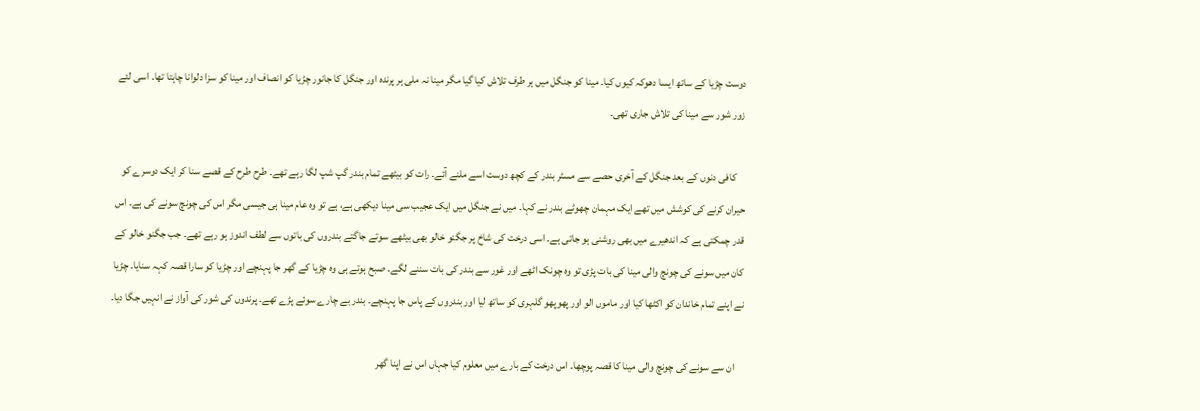دوست چڑیا کے ساتھ ایسا دھوکہ کیوں کیا۔ مینا کو جنگل میں ہر طرف تلاش کیا گیا مگر مینا نہ ملی ہر پرندہ اور جنگل کا جانور چڑیا کو انصاف اور مینا کو سزا دلوانا چاہتا تھا۔ اسی لئے زور شور سے مینا کی تلاش جاری تھی۔

    کافی دنوں کے بعد جنگل کے آخری حصے سے مسٹر بندر کے کچھ دوست اسے ملنے آئے۔ رات کو بیٹھے تمام بندر گپ شپ لگا رہے تھے۔ طرح طرح کے قصے سنا کر ایک دوسرے کو حیران کرنے کی کوشش میں تھے ایک مہمان چھوٹے بندر نے کہا۔ میں نے جنگل میں ایک عجیب سی مینا دیکھی ہے، ہے تو وہ عام مینا ہی جیسی مگر اس کی چونچ سونے کی ہے۔ اس قدر چمکتی ہے کہ اندھیرے میں بھی روشنی ہو جاتی ہے۔ اسی درخت کی شاخ پر جگنو خالو بھی بیٹھے سوتے جاگتے بندروں کی باتوں سے لطف اندوز ہو رہے تھے۔ جب جگنو خالو کے کان میں سونے کی چونچ والی مینا کی بات پڑی تو وہ چونک اٹھے اور غور سے بندر کی بات سننے لگے۔ صبح ہوتے ہی وہ چڑیا کے گھر جا پہنچے اور چڑیا کو سارا قصہ کہہ سنایا۔ چڑیا نے اپنے تمام خاندان کو اکٹھا کیا اور ماموں الو اور پھوپھو گلہری کو ساتھ لیا اور بندروں کے پاس جا پہنچے۔ بندر بے چارے سوئے پڑے تھے۔ پرندوں کی شور کی آواز نے انہیں جگا دیا۔

    ان سے سونے کی چونچ والی مینا کا قصہ پوچھا۔ اس درخت کے بارے میں معلوم کیا جہاں اس نے اپنا گھر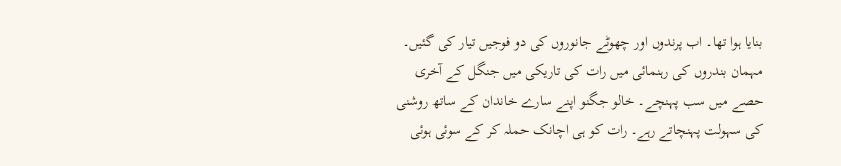بنایا ہوا تھا۔ اب پرندوں اور چھوٹے جانوروں کی دو فوجیں تیار کی گئیں۔ مہمان بندروں کی رہنمائی میں رات کی تاریکی میں جنگل کے آخری حصے میں سب پہنچے۔ خالو جگنو اپنے سارے خاندان کے ساتھ روشنی کی سہولت پہنچاتے رہے۔ رات کو ہی اچانک حملہ کر کے سوئی ہوئی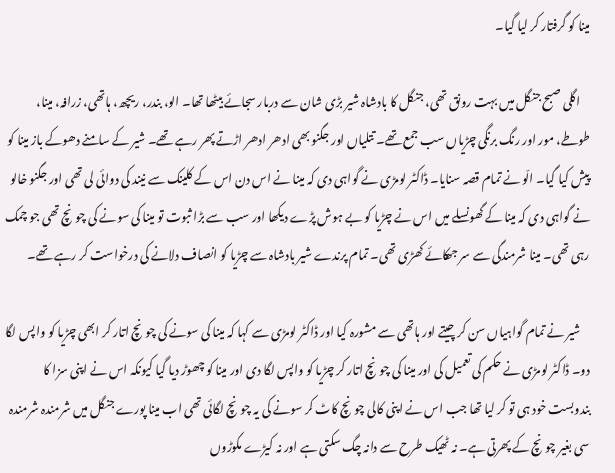مینا کو گرفتار کر لیا گیا۔

    اگلی صبح جنگل میں بہت رونق تھی، جنگل کا بادشاہ شیر بڑی شان سے دربار سجائے بیٹھا تھا۔ الو، بندر، ریچھ، ہاتھی، زرافہ، مینا، طوطے، مور اور رنگ برنگی چڑیاں سب جمع تھے۔ تتلیاں اور جگنو بھی ادھر ادھر اڑتے پھر رہے تھے۔ شیر کے سامنے دھوکے باز مینا کو پیش کیا گیا۔ الّو نے تمام قصہ سنایا۔ ڈاکٹر لومڑی نے گواہی دی کہ مینا نے اس دن اس کے کلینک سے نیند کی دوائی لی تھی اور جگنو خالو نے گواہی دی کہ مینا کے گھونسلے میں اس نے چڑیا کو بے ہوش پڑے دیکھا اور سب سے بڑا ثبوت تو مینا کی سونے کی چونچ تھی جو چمک رہی تھی۔ مینا شرمندگی سے سر جھکائے کھڑی تھی۔ تمام پرندے شیر بادشاہ سے چڑیا کو انصاف دلانے کی درخواست کر رہے تھے۔

    شیر نے تمام گواہیاں سن کر چیتے اور ہاتھی سے مشورہ کیا اور ڈاکٹر لومڑی سے کہا کہ مینا کی سونے کی چونچ اتار کر ابھی چڑیا کو واپس لگا دو۔ ڈاکٹر لومڑی نے حکم کی تعمیل کی اور مینا کی چونچ اتار کر چڑیا کو واپس لگا دی اور مینا کو چھوڑ دیا گیا کیونکہ اس نے اپنی سزا کا بندوبست خود ہی تو کر لیا تھا جب اس نے اپنی کالی چونچ کاٹ کر سونے کی یہ چونچ لگائی تھی اب مینا پورے جنگل میں شرمندہ شرمندہ سی بغیر چونچ کے پھرتی ہے۔ نہ ٹھیک طرح سے دانہ چگ سکتی ہے اور نہ کیڑے مکوڑوں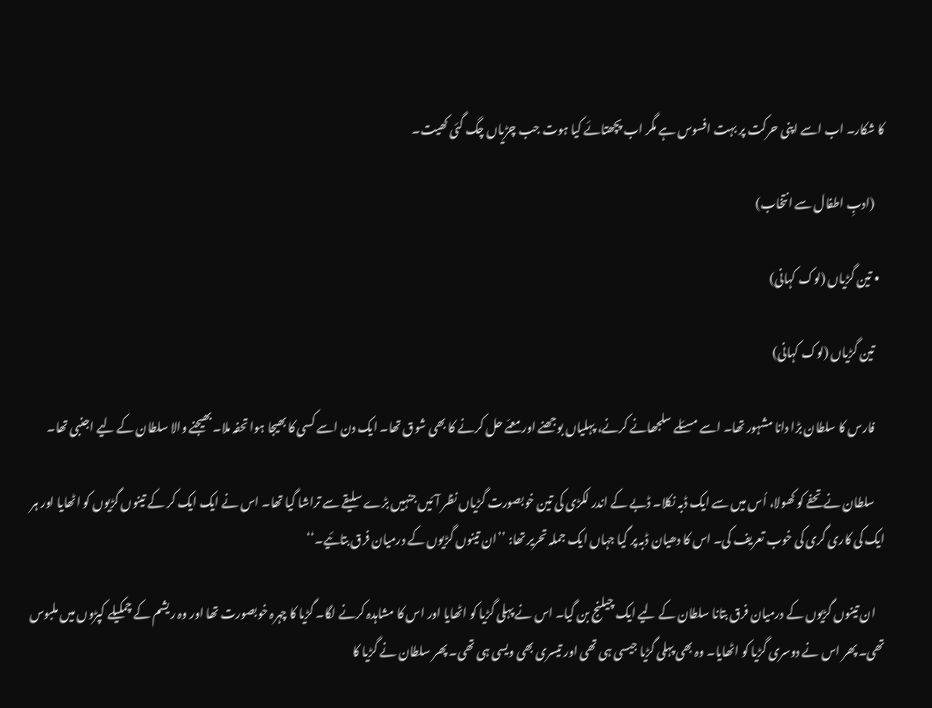کا شکار۔ اب اسے اپنی حرکت پر بہت افسوس ہے مگر اب پچھتائے کیا ہوت جب چڑیاں چگ گئی کھیت۔

    (ادبِ اطفال سے انتخاب)

  • تین گڑیاں (لوک کہانی)

    تین گڑیاں (لوک کہانی)

    فارس کا سلطان بڑا دانا مشہور تھا۔ اسے مسئلے سلجھانے کرنے، پہلیاں بوجھنے اور معمّے حل کرنے کا بھی شوق تھا۔ ایک دن اسے کسی کا بھیجا ہوا تحفہ ملا۔ بھیجنے والا سلطان کے لیے اجنبی تھا۔

    سلطان نے تحفے کو کھولا، اُس میں سے ایک ڈبہ نکلا۔ ڈبے کے اندر لکڑی کی تین خوبصورت گڑیاں نظر آئیں جنہیں بڑے سلیقے سے تراشا گیا تھا۔ اس نے ایک ایک کر کے تینوں گڑیوں کو اٹھایا اور ہر ایک کی کاری گری کی خوب تعریف کی۔ اس کا دھیان ڈبہ پر گیا جہاں ایک جملہ تحریر تھا: ’’ان تینوں گڑیوں کے درمیان فرق بتائیے۔‘‘

    ان تینوں گڑیوں کے درمیان فرق بتانا سلطان کے لیے ایک چیلنج بن گیا۔ اس نے پہلی گڑیا کو اٹھایا اور اس کا مشاہدہ کرنے لگا۔ گڑیا کا چہرہ خوبصورت تھا اور وہ ریشم کے چمکیلے کپڑوں میں ملبوس تھی۔ پھر اس نے دوسری گڑیا کو اٹھایا۔ وہ بھی پہلی گڑیا جیسی ہی تھی اور تیسری بھی ویسی ہی تھی۔ پھر سلطان نے گڑیا کا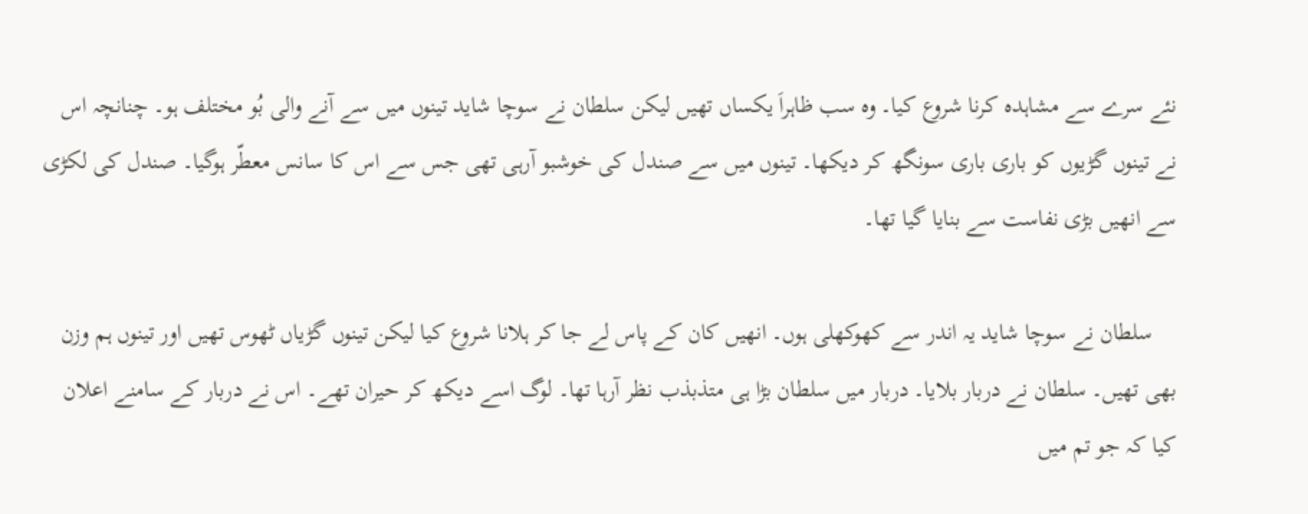نئے سرے سے مشاہدہ کرنا شروع کیا۔ وہ سب ظاہراَ یکساں تھیں لیکن سلطان نے سوچا شاید تینوں میں سے آنے والی بُو مختلف ہو۔ چنانچہ اس نے تینوں گڑیوں کو باری باری سونگھ کر دیکھا۔ تینوں میں سے صندل کی خوشبو آرہی تھی جس سے اس کا سانس معطّر ہوگیا۔ صندل کی لکڑی سے انھیں بڑی نفاست سے بنایا گیا تھا۔

    سلطان نے سوچا شاید یہ اندر سے کھوکھلی ہوں۔ انھیں کان کے پاس لے جا کر ہلانا شروع کیا لیکن تینوں گڑیاں ٹھوس تھیں اور تینوں ہم وزن بھی تھیں۔ سلطان نے دربار بلایا۔ دربار میں سلطان بڑا ہی متذبذب نظر آرہا تھا۔ لوگ اسے دیکھ کر حیران تھے۔ اس نے دربار کے سامنے اعلان کیا کہ جو تم میں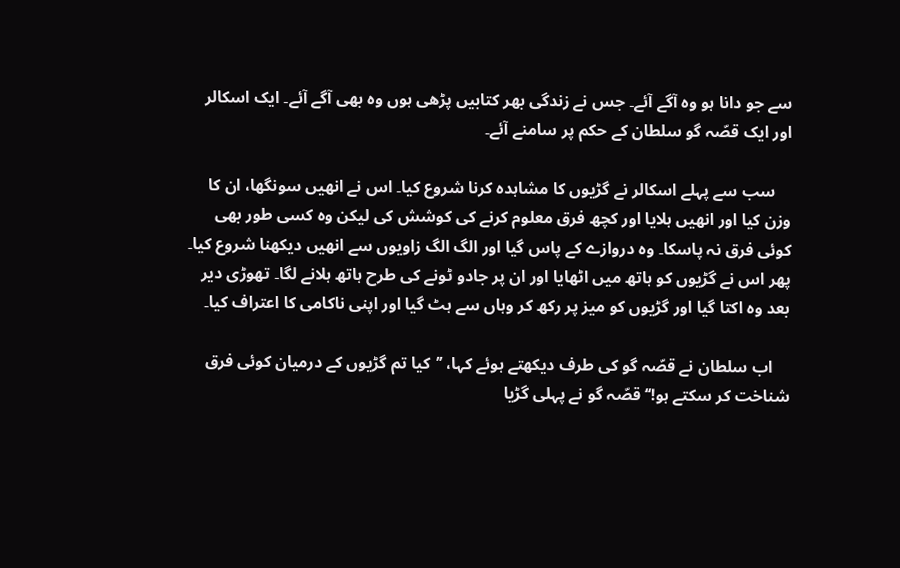سے جو دانا ہو وہ آگے آئے۔ جس نے زندگی بھر کتابیں‌ پڑھی ہوں وہ بھی آگے آئے۔ ایک اسکالر اور ایک قصّہ گو سلطان کے حکم پر سامنے آئے۔

    سب سے پہلے اسکالر نے گڑیوں کا مشاہدہ کرنا شروع کیا۔ اس نے انھیں سونگھا، ان کا وزن کیا اور انھیں ہلایا اور کچھ فرق معلوم کرنے کی کوشش کی لیکن وہ کسی طور بھی کوئی فرق نہ پاسکا۔ وہ دروازے کے پاس گیا اور الگ الگ زاویوں سے انھیں دیکھنا شروع کیا۔ پھر اس نے گڑیوں کو ہاتھ میں اٹھایا اور ان پر جادو ٹونے کی طرح ہاتھ ہلانے لگا۔ تھوڑی دیر بعد وہ اکتا گیا اور گڑیوں کو میز پر رکھ کر وہاں سے ہٹ گیا اور اپنی ناکامی کا اعتراف کیا۔

    اب سلطان نے قصّہ گو کی طرف دیکھتے ہوئے کہا، ’’کیا تم گڑیوں کے درمیان کوئی فرق شناخت کر سکتے ہو!‘‘ قصّہ گو نے پہلی گڑیا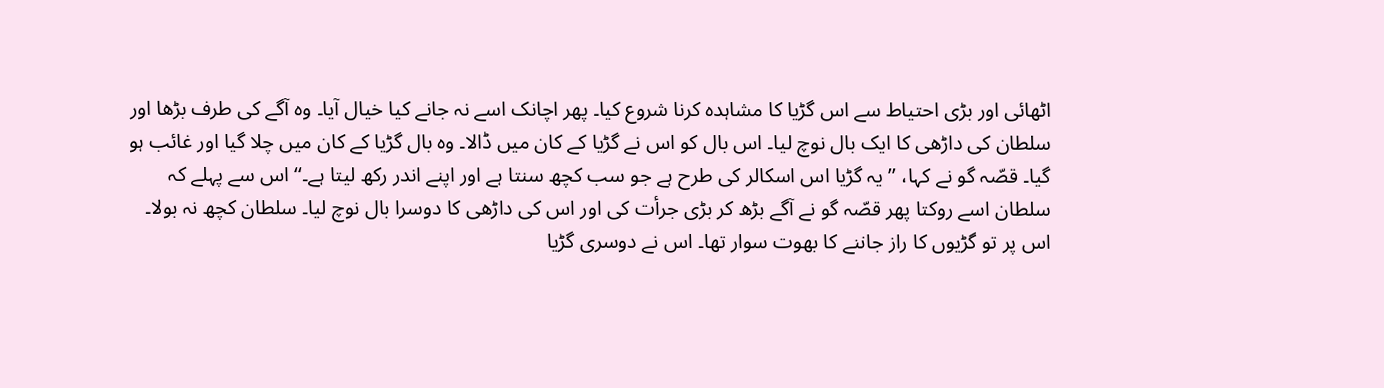اٹھائی اور بڑی احتیاط سے اس گڑیا کا مشاہدہ کرنا شروع کیا۔ پھر اچانک اسے نہ جانے کیا خیال آیا۔ وہ آگے کی طرف بڑھا اور سلطان کی داڑھی کا ایک بال نوچ لیا۔ اس بال کو اس نے گڑیا کے کان میں ڈالا۔ وہ بال گڑیا کے کان میں چلا گیا اور غائب ہو گیا۔ قصّہ گو نے کہا، ’’ یہ گڑیا اس اسکالر کی طرح ہے جو سب کچھ سنتا ہے اور اپنے اندر رکھ لیتا ہے۔‘‘ اس سے پہلے کہ سلطان اسے روکتا پھر قصّہ گو نے آگے بڑھ کر بڑی جرأت کی اور اس کی داڑھی کا دوسرا بال نوچ لیا۔ سلطان کچھ نہ بولا۔ اس پر تو گڑیوں کا راز جاننے کا بھوت سوار تھا۔ اس نے دوسری گڑیا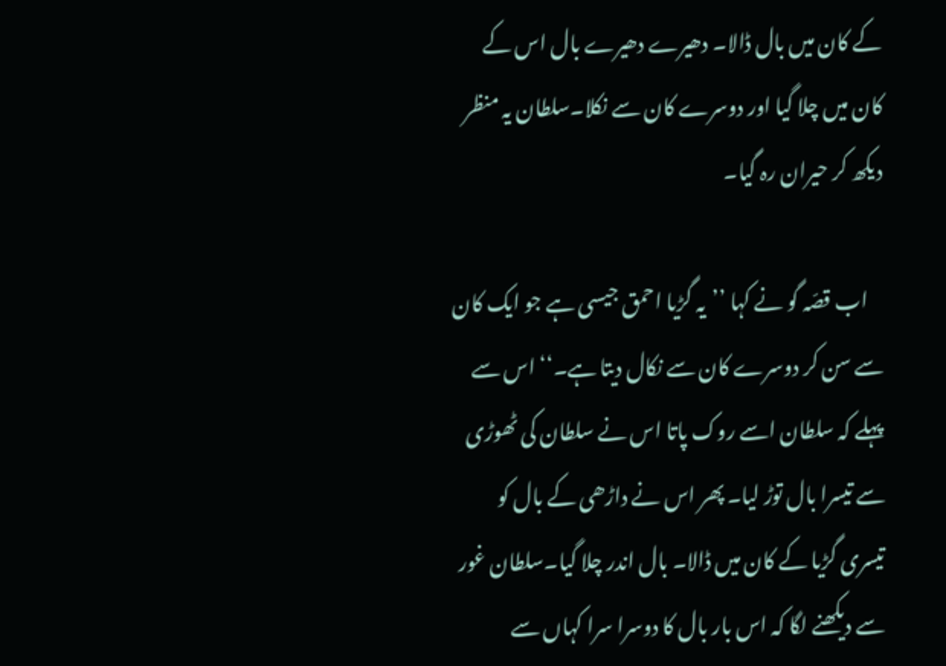کے کان میں بال ڈالا۔ دھیرے دھیرے بال اس کے کان میں چلا گیا اور دوسرے کان سے نکلا۔سلطان یہ منظر دیکھ کر حیران رہ گیا۔

    اب قصّہ گو نے کہا ’’یہ گڑیا احمق جیسی ہے جو ایک کان سے سن کر دوسرے کان سے نکال دیتا ہے۔‘‘ اس سے پہلے کہ سلطان اسے روک پاتا اس نے سلطان کی ٹھوڑی سے تیسرا بال توڑ لیا۔ پھر اس نے داڑھی کے بال کو تیسری گڑیا کے کان میں ڈالا۔ بال اندر چلا گیا۔سلطان غور سے دیکھنے لگا کہ اس بار بال کا دوسرا سرا کہاں سے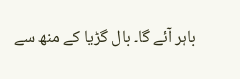باہر آئے گا۔ بال گڑیا کے منھ سے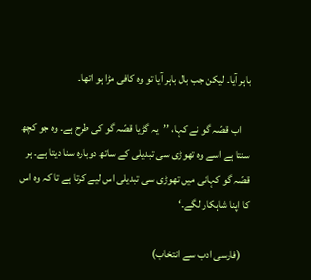باہر آیا۔ لیکن جب بال باہر آیا تو وہ کافی مڑا ہو اتھا۔

    اب قصّہ گو نے کہا، ’’یہ گڑیا قصّہ گو کی طرح ہے۔ وہ جو کچھ سنتا ہے اسے وہ تھوڑی سی تبدیلی کے ساتھ دوبارہ سنا دیتا ہے۔ ہر قصّہ گو کہانی میں تھوڑی سی تبدیلی اس لیے کرتا ہے تا کہ وہ اس کا اپنا شاہکار لگے۔‘

    (فارسی ادب سے انتخاب)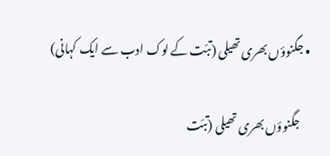• جگنوؤں بھری تھیلی (تبّت کے لوک ادب سے ایک کہانی)

    جگنوؤں بھری تھیلی (تبّت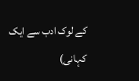کے لوک ادب سے ایک کہانی)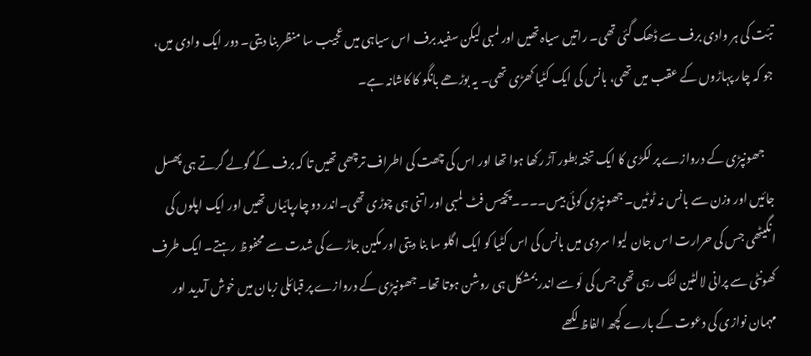تبّت کی ہر وادی برف سے ڈھک گئی تھی۔ راتیں سیاہ تھیں اور لمبی لیکن سفید برف اس سیاہی میں عجیب سا منظر بنا دیتی۔ دور ایک وادی میں، جو کہ چار پہاڑوں کے عقب میں تھی، بانس کی ایک کٹیا کھڑی تھی۔ یہ بوڑھے بانگو کا کاشانہ ہے۔

    جھونپڑی کے دروازے پر لکڑی کا ایک تختہ بطور آڑ رکھا ہوا تھا اور اس کی چھت کی اطراف ترچھی تھیں تا کہ برف کے گولے گرتے ہی پھسل جائیں اور وزن سے بانس نہ ٹوٹیں۔ جھونپڑی کوئی بیس۔۔۔۔پچیس فٹ لمبی اور اتنی ہی چوڑی تھی۔اندر دو چارپائیاں تھیں اور ایک اپلوں کی انگیٹھی جس کی حرارت اس جان لیوا سردی میں بانس کی اس کٹیا کو ایک اگلو سا بنا دیتی اور مکین جاڑے کی شدت سے محفوظ رہتے۔ ایک طرف کھونٹی سے پرانی لالٹین لٹک رہی تھی جس کی لَو سے اندر بمشکل ہی روشن ہوتا تھا۔ جھونپڑی کے دروازے پر قبائلی زبان میں خوش آمدید اور مہمان نوازی کی دعوت کے بارے کچھ الفاظ لکھے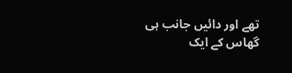تھے اور دائیں جانب ہی گھاس کے ایک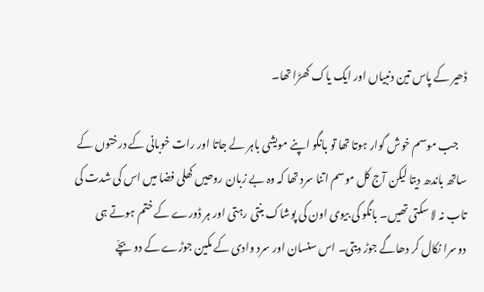ڈھیر کے پاس تین دنبیاں اور ایک یاک کھڑا تھا۔

    جب موسم خوش گوار ہوتا تھا تو بانگو اپنے مویشی باہر لے جاتا اور رات خوبانی کے درختوں کے ساتھ باندھ دیتا لیکن آج کل موسم اتنا سرد تھا کہ وہ بے زبان روحیں کھلی فضا میں اس کی شدت کی تاب نہ لا سکتی تھیں۔ بانگو کی بیوی اون کی پوشاک بنتی رہتی اور ہر ڈورے کے ختم ہوتے ہی دوسرا نکال کر دھاگے جوڑ دیتی۔ اس سنسان اور سرد وادی کے مکین جوڑے کے دو بچّے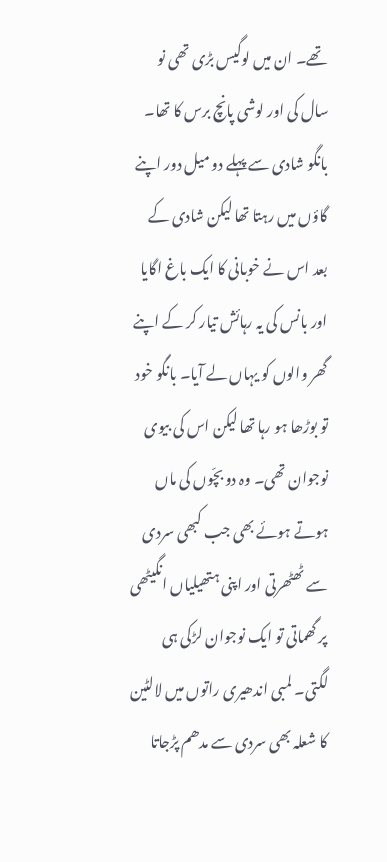تھے۔ ان میں لوگیس بڑی تھی نو سال کی اور لوشی پانچ برس کا تھا۔ بانگو شادی سے پہلے دو میل دور اپنے گاؤں میں رہتا تھا لیکن شادی کے بعد اس نے خوبانی کا ایک باغ اگایا اور بانس کی یہ رہائش تیار کر کے اپنے گھر والوں کو یہاں لے آیا۔ بانگو خود تو بوڑھا ہو رہا تھا لیکن اس کی بیوی نوجوان تھی۔ وہ دو بچّوں کی ماں ہوتے ہوئے بھی جب کبھی سردی سے ٹھٹھرتی اور اپنی ہتھیلیاں انگیٹھی پر گھماتی تو ایک نوجوان لڑکی ہی لگتی۔ لمبی اندھیری راتوں میں لالٹین کا شعلہ بھی سردی سے مدھم پڑجاتا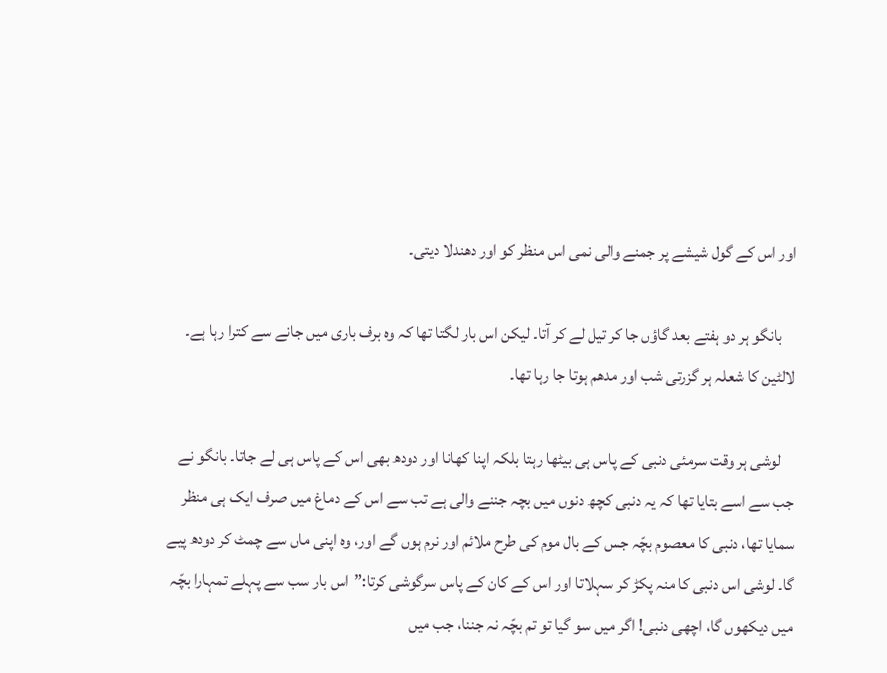اور اس کے گول شیشے پر جمنے والی نمی اس منظر کو اور دھندلا دیتی۔

    بانگو ہر دو ہفتے بعد گاؤں جا کر تیل لے کر آتا۔ لیکن اس بار لگتا تھا کہ وہ برف باری میں جانے سے کترا رہا ہے۔ لالٹین کا شعلہ ہر گزرتی شب اور مدھم ہوتا جا رہا تھا۔

    لوشی ہر وقت سرمئی دنبی کے پاس ہی بیٹھا رہتا بلکہ اپنا کھانا اور دودھ بھی اس کے پاس ہی لے جاتا۔ بانگو نے جب سے اسے بتایا تھا کہ یہ دنبی کچھ دنوں میں بچہ جننے والی ہے تب سے اس کے دماغ میں صرف ایک ہی منظر سمایا تھا، دنبی کا معصوم بچّہ جس کے بال موم کی طرح ملائم اور نرم ہوں گے اور، وہ اپنی ماں سے چمٹ کر دودھ پیے گا۔ لوشی اس دنبی کا منہ پکڑ کر سہلاتا اور اس کے کان کے پاس سرگوشی کرتا:”اس بار سب سے پہلے تمہارا بچّہ میں دیکھوں گا، اچھی دنبی! اگر میں سو گیا تو تم بچّہ نہ جننا، جب میں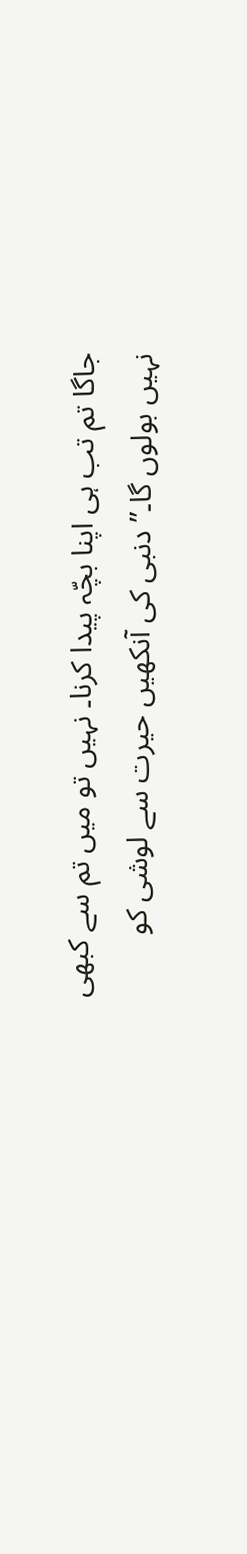جاگا تم تب ہی اپنا بچّہ پیدا کرنا۔ نہیں تو میں تم سے کبھی نہیں بولوں گا۔” دنبی کی آنکھیں حیرت سے لوشی کو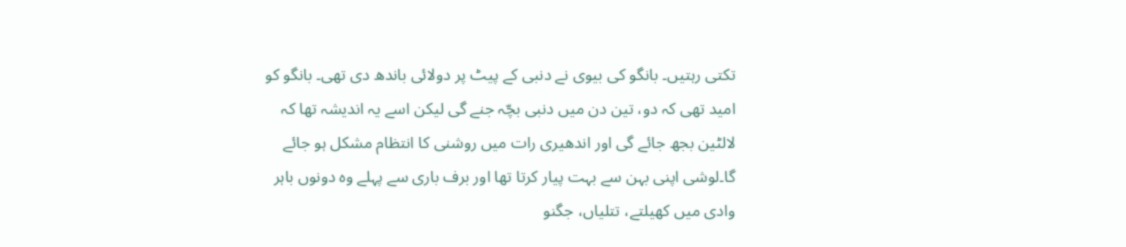تکتی رہتیں۔ بانگو کی بیوی نے دنبی کے پیٹ پر دولائی باندھ دی تھی۔ بانگو کو امید تھی کہ دو، تین دن میں دنبی بچّہ جنے گی لیکن اسے یہ اندیشہ تھا کہ لالٹین بجھ جائے گی اور اندھیری رات میں روشنی کا انتظام مشکل ہو جائے گا۔لوشی اپنی بہن سے بہت پیار کرتا تھا اور برف باری سے پہلے وہ دونوں باہر وادی میں کھیلتے، تتلیاں، جگنو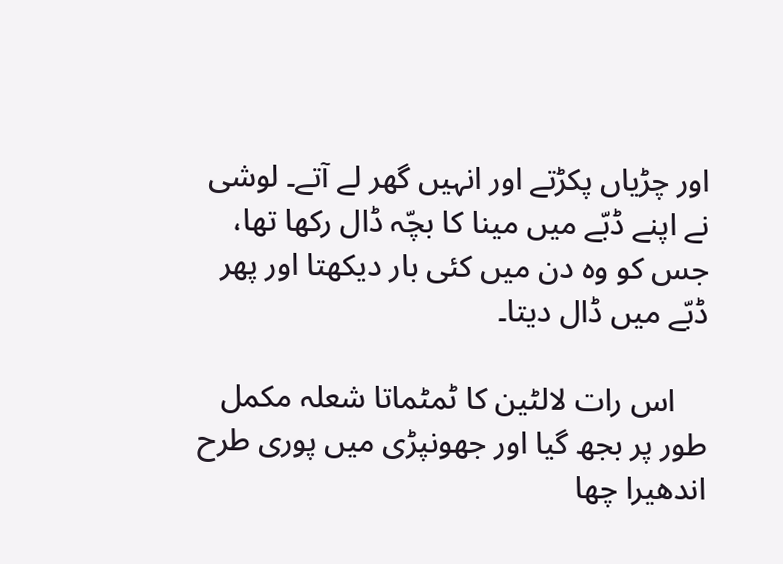اور چڑیاں پکڑتے اور انہیں گھر لے آتے۔ لوشی نے اپنے ڈبّے میں مینا کا بچّہ ڈال رکھا تھا، جس کو وہ دن میں کئی بار دیکھتا اور پھر ڈبّے میں ڈال دیتا۔

    اس رات لالٹین کا ٹمٹماتا شعلہ مکمل طور پر بجھ گیا اور جھونپڑی میں پوری طرح اندھیرا چھا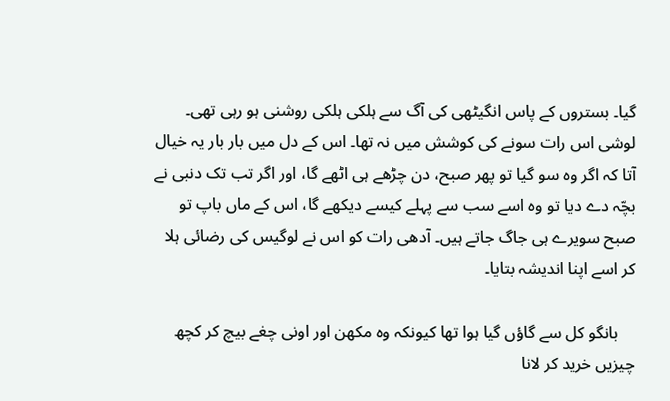گیا۔ بستروں کے پاس انگیٹھی کی آگ سے ہلکی ہلکی روشنی ہو رہی تھی۔ لوشی اس رات سونے کی کوشش میں نہ تھا۔ اس کے دل میں بار بار یہ خیال آتا کہ اگر وہ سو گیا تو پھر صبح، دن چڑھے ہی اٹھے گا، اور اگر تب تک دنبی نے بچّہ دے دیا تو وہ اسے سب سے پہلے کیسے دیکھے گا، اس کے ماں باپ تو صبح سویرے ہی جاگ جاتے ہیں۔ آدھی رات کو اس نے لوگیس کی رضائی ہلا کر اسے اپنا اندیشہ بتایا۔

    بانگو کل سے گاؤں گیا ہوا تھا کیونکہ وہ مکھن اور اونی چغے بیچ کر کچھ چیزیں خرید کر لانا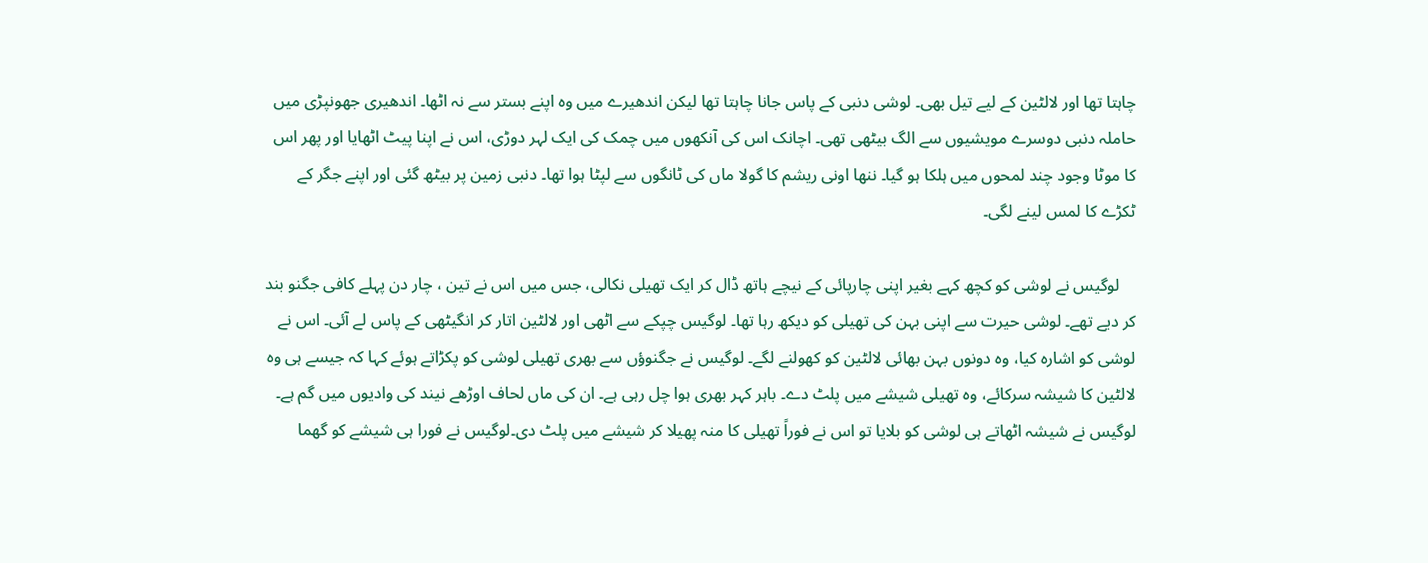چاہتا تھا اور لالٹین کے لیے تیل بھی۔ لوشی دنبی کے پاس جانا چاہتا تھا لیکن اندھیرے میں وہ اپنے بستر سے نہ اٹھا۔ اندھیری جھونپڑی میں حاملہ دنبی دوسرے مویشیوں سے الگ بیٹھی تھی۔ اچانک اس کی آنکھوں میں چمک کی ایک لہر دوڑی، اس نے اپنا پیٹ اٹھایا اور پھر اس کا موٹا وجود چند لمحوں میں ہلکا ہو گیا۔ ننھا اونی ریشم کا گولا ماں کی ٹانگوں سے لپٹا ہوا تھا۔ دنبی زمین پر بیٹھ گئی اور اپنے جگر کے ٹکڑے کا لمس لینے لگی۔

    لوگیس نے لوشی کو کچھ کہے بغیر اپنی چارپائی کے نیچے ہاتھ ڈال کر ایک تھیلی نکالی، جس میں اس نے تین ، چار دن پہلے کافی جگنو بند کر دیے تھے۔ لوشی حیرت سے اپنی بہن کی تھیلی کو دیکھ رہا تھا۔ لوگیس چپکے سے اٹھی اور لالٹین اتار کر انگیٹھی کے پاس لے آئی۔ اس نے لوشی کو اشارہ کیا، وہ دونوں بہن بھائی لالٹین کو کھولنے لگے۔ لوگیس نے جگنوؤں سے بھری تھیلی لوشی کو پکڑاتے ہوئے کہا کہ جیسے ہی وہ لالٹین کا شیشہ سرکائے، وہ تھیلی شیشے میں پلٹ دے۔ باہر کہر بھری ہوا چل رہی ہے۔ ان کی ماں لحاف اوڑھے نیند کی وادیوں میں گم ہے۔ لوگیس نے شیشہ اٹھاتے ہی لوشی کو بلایا تو اس نے فوراً تھیلی کا منہ پھیلا کر شیشے میں پلٹ دی۔لوگیس نے فورا ہی شیشے کو گھما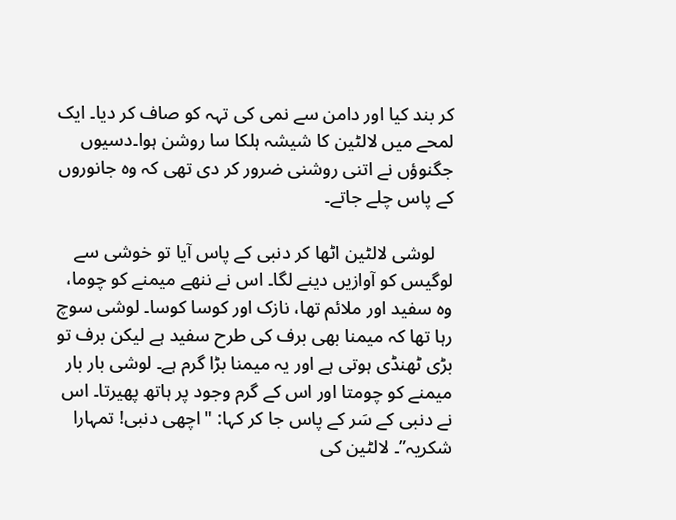کر بند کیا اور دامن سے نمی کی تہہ کو صاف کر دیا۔ ایک لمحے میں لالٹین کا شیشہ ہلکا سا روشن ہوا۔دسیوں جگنوؤں نے اتنی روشنی ضرور کر دی تھی کہ وہ جانوروں کے پاس چلے جاتے۔

    لوشی لالٹین اٹھا کر دنبی کے پاس آیا تو خوشی سے لوگیس کو آوازیں دینے لگا۔ اس نے ننھے میمنے کو چوما، وہ سفید اور ملائم تھا، نازک اور کوسا کوسا۔ لوشی سوچ رہا تھا کہ میمنا بھی برف کی طرح سفید ہے لیکن برف تو بڑی ٹھنڈی ہوتی ہے اور یہ میمنا بڑا گرم ہے۔ لوشی بار بار میمنے کو چومتا اور اس کے گرم وجود پر ہاتھ پھیرتا۔ اس نے دنبی کے سَر کے پاس جا کر کہا: "اچھی دنبی! تمہارا شکریہ”۔ لالٹین کی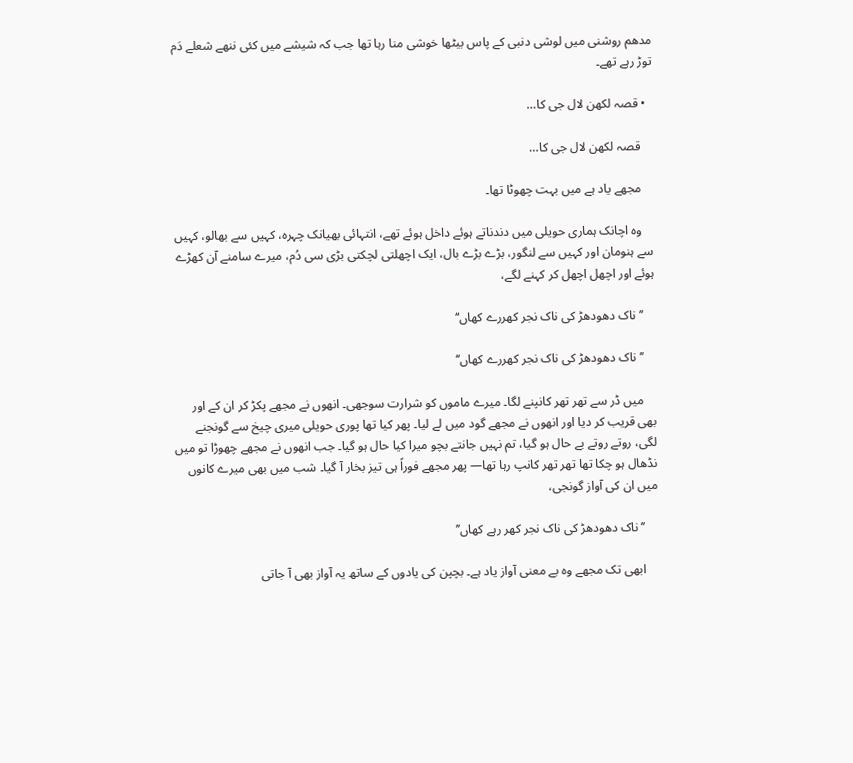مدھم روشنی میں لوشی دنبی کے پاس بیٹھا خوشی منا رہا تھا جب کہ شیشے میں کئی ننھے شعلے دَم توڑ رہے تھے۔

  • قصہ لکھن لال جی کا…

    قصہ لکھن لال جی کا…

    مجھے یاد ہے میں بہت چھوٹا تھا۔

    وہ اچانک ہماری حویلی میں دندناتے ہوئے داخل ہوئے تھے، انتہائی بھیانک چہرہ، کہیں سے بھالو، کہیں سے ہنومان اور کہیں سے لنگور، بڑے بڑے بال، ایک اچھلتی لچکتی بڑی سی دُم، میرے سامنے آن کھڑے ہوئے اور اچھل اچھل کر کہنے لگے،

    ’’ناک دھودھڑ کی ناک نجر کھررے کھاں‘‘

    ’’ناک دھودھڑ کی ناک نجر کھررے کھاں‘‘

    میں ڈر سے تھر تھر کانپنے لگا۔ میرے ماموں کو شرارت سوجھی۔ انھوں نے مجھے پکڑ کر ان کے اور بھی قریب کر دیا اور انھوں نے مجھے گود میں لے لیا۔ پھر کیا تھا پوری حویلی میری چیخ سے گونجنے لگی، روتے روتے بے حال ہو گیا، تم نہیں جانتے بچو میرا کیا حال ہو گیا۔ جب انھوں نے مجھے چھوڑا تو میں نڈھال ہو چکا تھا تھر تھر کانپ رہا تھا— پھر مجھے فوراً ہی تیز بخار آ گیا۔ شب میں بھی میرے کانوں میں ان کی آواز گونجی،

    ’’ناک دھودھڑ کی ناک نجر کھر رہے کھاں’’

    ابھی تک مجھے وہ بے معنی آواز یاد ہے۔ بچپن کی یادوں کے ساتھ یہ آواز بھی آ جاتی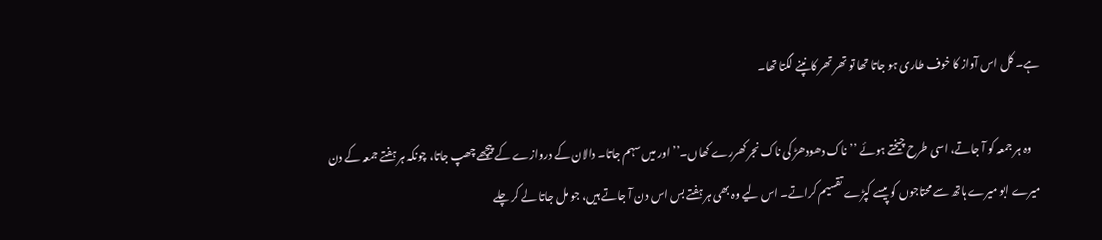ہے۔ کل اس آواز کا خوف طاری ہو جاتا تھا تو تھر تھر کانپنے لگتا تھا۔

    وہ ہر جمعہ کو آ جاتے، اسی طرح چیختے ہوئے ’’ناک دھودھڑ کی ناک نجر کھررے کھاں۔’’ اور میں سہم جاتا۔ دالان کے دروازے کے پیچھے چھپ جاتا، چونکہ ہر ہفتے جمعہ کے دن میرے ابو میرے ہاتھ سے محتاجوں کو پیسے کپڑے تقسیم کراتے۔ اس لیے وہ بھی ہر ہفتے بس اس دن آ جاتے ہیں، جو مل جاتا لے کر چلے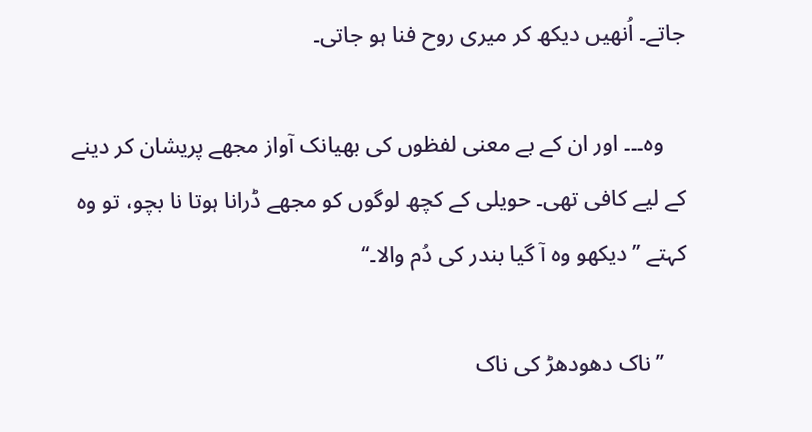جاتے۔ اُنھیں دیکھ کر میری روح فنا ہو جاتی۔

    وہ۔۔۔ اور ان کے بے معنی لفظوں کی بھیانک آواز مجھے پریشان کر دینے کے لیے کافی تھی۔ حویلی کے کچھ لوگوں کو مجھے ڈرانا ہوتا نا بچو، تو وہ کہتے ’’دیکھو وہ آ گیا بندر کی دُم والا۔‘‘

    ’’ناک دھودھڑ کی ناک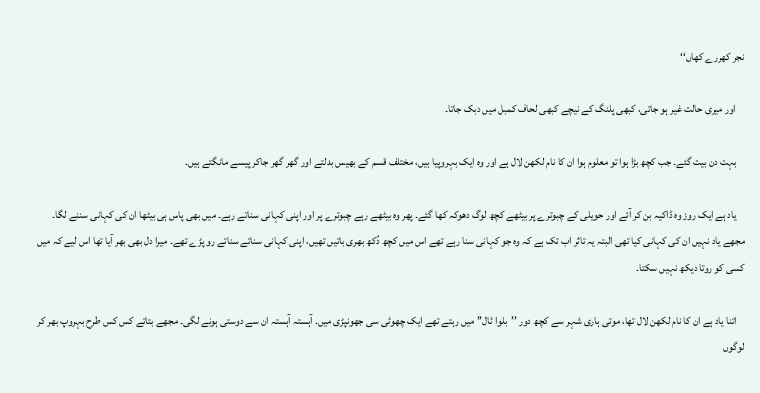نجر کھررے کھاں‘‘

    اور میری حالت غیر ہو جاتی، کبھی پلنگ کے نیچے کبھی لحاف کمبل میں دبک جاتا۔

    بہت دن بیت گئے۔ جب کچھ بڑا ہوا تو معلوم ہوا ان کا نام لکھن لال ہے اور وہ ایک بہروپیا ہیں، مختلف قسم کے بھیس بدلتے اور گھر گھر جاکر پیسے مانگتے ہیں۔

    یاد ہے ایک روز وہ ڈاکیہ بن کر آئے اور حویلی کے چبوترے پر بیٹھے کچھ لوگ دھوکہ کھا گئے۔ پھر وہ بیٹھے رہے چبوترے پر اور اپنی کہانی سناتے رہے۔ میں بھی پاس ہی بیٹھا ان کی کہانی سننے لگا۔ مجھے یاد نہیں ان کی کہانی کیا تھی البتہ یہ تاثر اب تک ہے کہ وہ جو کہانی سنا رہے تھے اس میں کچھ دُکھ بھری باتیں تھیں، اپنی کہانی سناتے سناتے رو پڑے تھے۔ میرا دل بھی بھر آیا تھا اس لیے کہ میں کسی کو روتا دیکھ نہیں سکتا۔

    اتنا یاد ہے ان کا نام لکھن لال تھا، موتی ہاری شہر سے کچھ دور ’’بلوا ٹال’’ میں رہتے تھے ایک چھوٹی سی جھونپڑی میں۔ آہستہ آہستہ ان سے دوستی ہونے لگی۔ مجھے بتاتے کس کس طرح بہروپ بھر کر لوگوں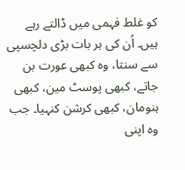کو غلط فہمی میں ڈالتے رہے ہیں۔ اُن کی ہر بات بڑی دلچسپی سے سنتا، وہ کبھی عورت بن جاتے، کبھی پوسٹ مین، کبھی ہنومان، کبھی کرشن کنہیا۔ جب وہ اپنی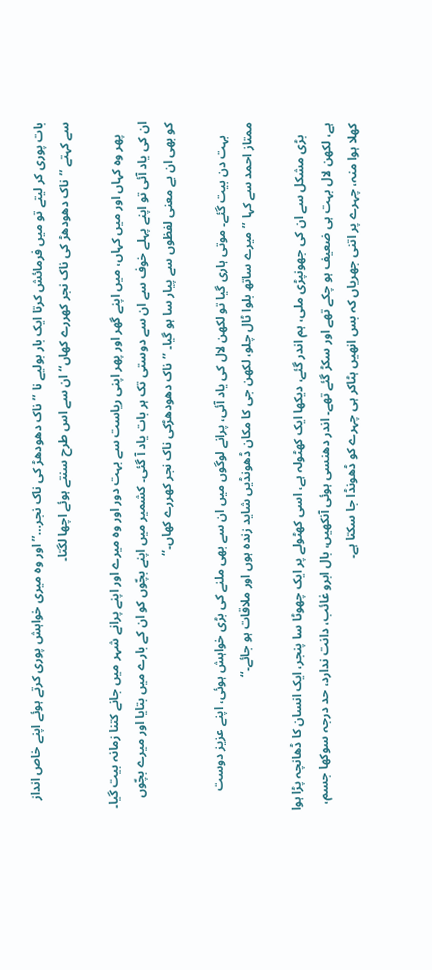بات پوری کر لیتے تو میں فرمائش کرتا ایک بار بولیے نا ’’ناک دھودھڑ کی ناک نجر…’’ اور وہ میری خواہش پوری کرتے ہوئے اپنے خاص انداز سے کہتے ’’ناک دھودھڑ کی ناک نجر کھررے کھاں‘‘ ان سے اس طرح سنتے ہوئے اچھا لگتا۔

    پھر وہ کہاں اور میں کہاں، میں اپنے گھر اور پھر اپنی ریاست سے بہت دور اور وہ میرے اور اپنے پرانے شہر میں جانے کتنا زمانہ بیت گیا۔ ان کی یاد آئی تو اپنے پہلے خوف سے ان سے دوستی تک ہر بات یاد آ گئی۔ کشمیر میں اپنے بچّوں کو ان کے بارے میں بتایا اور میرے بچّوں کو بھی ان بے معنی لفظوں سے پیار سا ہو گیا۔ ’’ناک دھودھڑکی ناک نجر کھررے کھاں۔‘‘

    بہت دن بیت گئے۔ موتی ہاری گیا تو لکھن لال کی یاد آئی، پرانے لوگوں میں ان سے بھی ملنے کی بڑی خواہش ہوئی، اپنے عزیز دوست ممتاز احمد سے کہا ’’میرے ساتھ بلوا ٹال چلو، لکھن جی کا مکان ڈھونڈیں شاید زندہ ہوں اور ملاقات ہو جائے۔‘‘

    بڑی مشکل سے ان کی جھونپڑی ملی، ہم اندر گئے، دیکھا ایک کھٹولہ ہے، اسی کھٹولے پر ایک چھوٹا سا پنجر، ایک انسان کا ڈھانچہ پڑا ہوا ہے، لکھن لال بہت ہی ضعیف ہو چکے تھے اور سکڑ گئے تھے۔ اندر دھنسی ہوئی آنکھیں، بال ابرو غائب، دانت ندارد، حد درجہ سوکھا جسم، کھلا ہوا منہ، چہرے پر اتنی جھریاں کہ بس انھیں ہٹاکر ہی چہرے کو ڈھونڈا جا سکتا ہے۔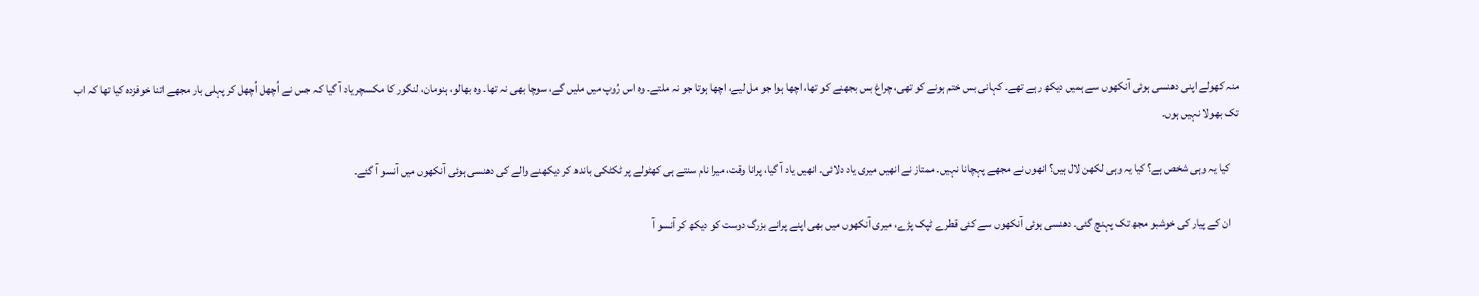منہ کھولے اپنی دھنسی ہوئی آنکھوں سے ہمیں دیکھ رہے تھے۔ کہانی بس ختم ہونے کو تھی، چراغ بس بجھنے کو تھا، اچھا ہوا جو مل لیے، اچھا ہوتا جو نہ ملتے۔ وہ اس رُوپ میں ملیں گے، سوچا بھی نہ تھا۔ وہ بھالو، ہنومان، لنگور کا مکسچر یاد آ گیا کہ جس نے اُچھل اُچھل کر پہلی بار مجھے اتنا خوفزدہ کیا تھا کہ اب تک بھولا نہیں ہوں۔

    کیا یہ وہی شخص ہے؟ کیا یہ وہی لکھن لال ہیں؟ انھوں نے مجھے پہچانا نہیں۔ ممتاز نے انھیں میری یاد دلائی۔ انھیں یاد آ گیا، پرانا وقت، میرا نام سنتے ہی کھٹولے پر ٹکٹکی باندھ کر دیکھنے والے کی دھنسی ہوئی آنکھوں میں آنسو آ گئے۔

    ان کے پیار کی خوشبو مجھ تک پہنچ گئی۔ دھنسی ہوئی آنکھوں سے کئی قطرے ٹپک پڑے، میری آنکھوں میں بھی اپنے پرانے بزرگ دوست کو دیکھ کر آنسو آ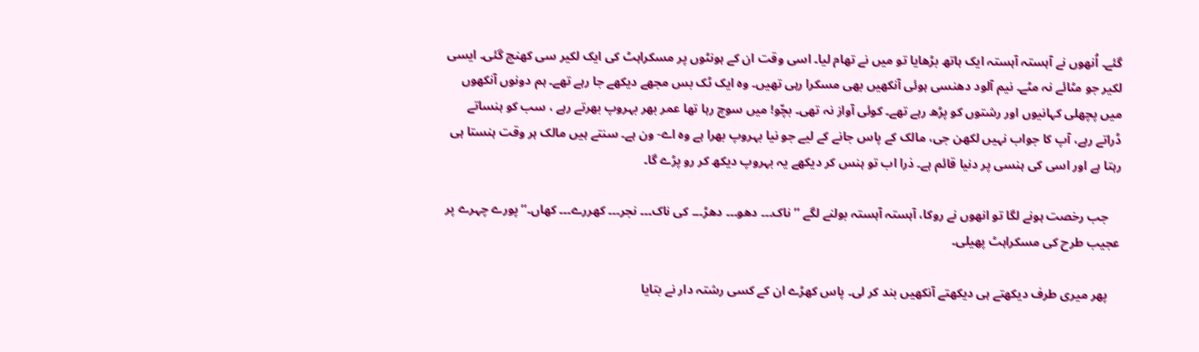گئے۔ اُنھوں نے آہستہ آہستہ ایک ہاتھ بڑھایا تو میں نے تھام لیا۔ اسی وقت ان کے ہونٹوں پر مسکراہٹ کی ایک لکیر سی کھنچ گئی۔ ایسی لکیر جو مٹائے نہ مٹے۔ نیم آلود دھنسی ہوئی آنکھیں بھی مسکرا رہی تھیں۔ وہ ایک ٹک بس مجھے دیکھے جا رہے تھے۔ ہم دونوں آنکھوں میں پچھلی کہانیوں اور رشتوں کو پڑھ رہے تھے۔ کوئی آواز نہ تھی۔ بچّو! میں سوچ رہا تھا عمر بھر بہروپ بھرتے رہے ، سب کو ہنساتے ڈراتے رہے، آپ کا جواب نہیں لکھن جی، مالک کے پاس جانے کے لیے جو نیا بہروپ بھرا ہے وہ اے- ون ہے۔ سنتے ہیں مالک ہر وقت ہنستا ہی رہتا ہے اور اسی کی ہنسی پر دنیا قائم ہے۔ ذرا اب تو ہنس کر دیکھے یہ بہروپ دیکھ کر رو پڑے گا۔

    جب رخصت ہونے لگا تو انھوں نے روکا، آہستہ آہستہ بولنے لگے ’’ناک۔۔۔ دھو۔۔۔ دھڑ۔۔۔ کی ناک۔۔۔ نجر۔۔۔ کھررے۔۔۔ کھاں۔’’ پورے چہرے پر عجیب طرح کی مسکراہٹ پھیلی۔

    پھر میری طرف دیکھتے ہی دیکھتے آنکھیں بند کر لی۔ پاس کھڑے ان کے کسی رشتہ دار نے بتایا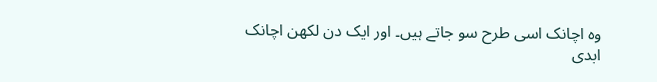وہ اچانک اسی طرح سو جاتے ہیں۔ اور ایک دن لکھن اچانک ابدی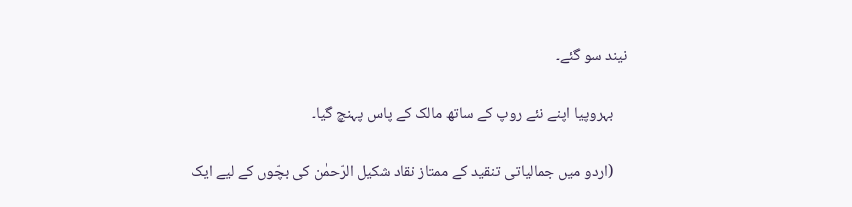نیند سو گئے۔

    بہروپیا اپنے نئے روپ کے ساتھ مالک کے پاس پہنچ گیا۔

    (اردو میں جمالیاتی تنقید کے ممتاز نقاد شکیل الرّحمٰن کی بچّوں کے لیے ایک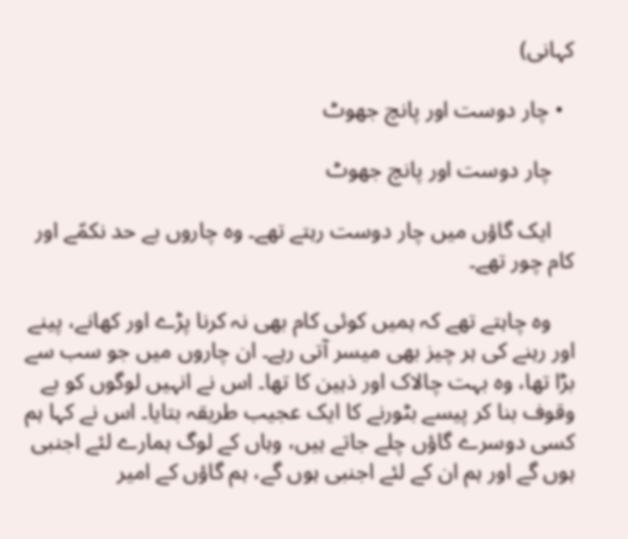کہانی)

  • چار دوست اور پانچ جھوٹ

    چار دوست اور پانچ جھوٹ

    ایک گاؤں میں چار دوست رہتے تھے۔ وہ چاروں بے حد نکمّے اور کام چور تھے۔

    وہ چاہتے تھے کہ ہمیں کوئی کام بھی نہ کرنا پڑے اور کھانے، پینے اور رہنے کی ہر چیز بھی میسر آتی رہے۔ ان چاروں میں جو سب سے بڑا تھا، وہ بہت چالاک اور ذہین کا تھا۔ اس نے انہیں لوگوں کو بے وقوف بنا کر پیسے بٹورنے کا ایک عجیب طریقہ بتایا۔ اس نے کہا ہم کسی دوسرے گاؤں چلے جاتے ہیں، وہاں کے لوگ ہمارے لئے اجنبی ہوں گے اور ہم ان کے لئے اجنبی ہوں گے، ہم گاؤں کے امیر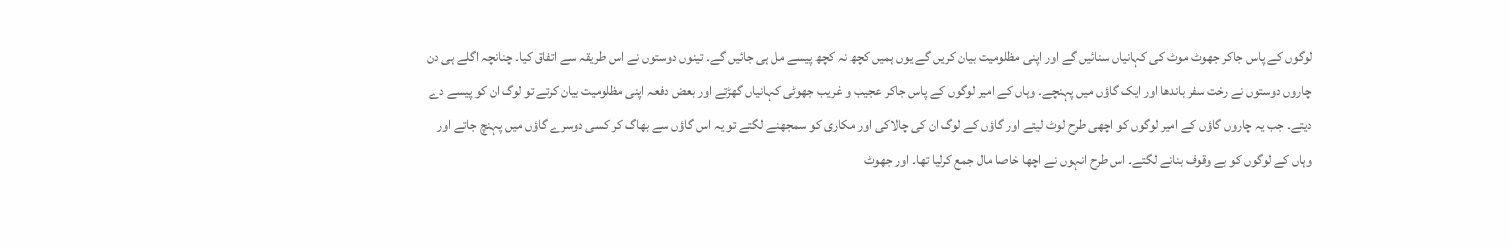لوگوں کے پاس جاکر جھوٹ موٹ کی کہانیاں سنائیں گے اور اپنی مظلومیت بیان کریں گے یوں ہمیں کچھ نہ کچھ پیسے مل ہی جائیں گے۔ تینوں دوستوں نے اس طریقہ سے اتفاق کیا۔ چنانچہ اگلے ہی دن چاروں دوستوں نے رخت سفر باندھا اور ایک گاؤں میں پہنچے۔ وہاں کے امیر لوگوں کے پاس جاکر عجیب و غریب جھوٹی کہانیاں گھڑتے اور بعض دفعہ اپنی مظلومیت بیان کرتے تو لوگ ان کو پیسے دے دیتے۔ جب یہ چاروں گاؤں کے امیر لوگوں کو اچھی طرح لوٹ لیتے اور گاؤں کے لوگ ان کی چالاکی اور مکاری کو سمجھنے لگتے تو یہ اس گاؤں سے بھاگ کر کسی دوسرے گاؤں میں پہنچ جاتے اور وہاں کے لوگوں کو بے وقوف بنانے لگتے۔ اس طرح انہوں نے اچھا خاصا مال جمع کرلیا تھا۔ اور جھوٹ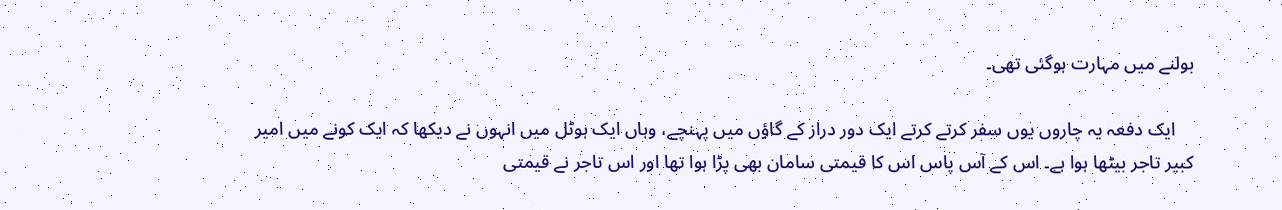بولنے میں مہارت ہوگئی تھی۔

    ایک دفعہ یہ چاروں یوں سفر کرتے کرتے ایک دور دراز کے گاؤں میں پہنچے، وہاں ایک ہوٹل میں انہوں نے دیکھا کہ ایک کونے میں امیر کبیر تاجر بیٹھا ہوا ہے۔ اس کے آس پاس اس کا قیمتی سامان بھی پڑا ہوا تھا اور اس تاجر نے قیمتی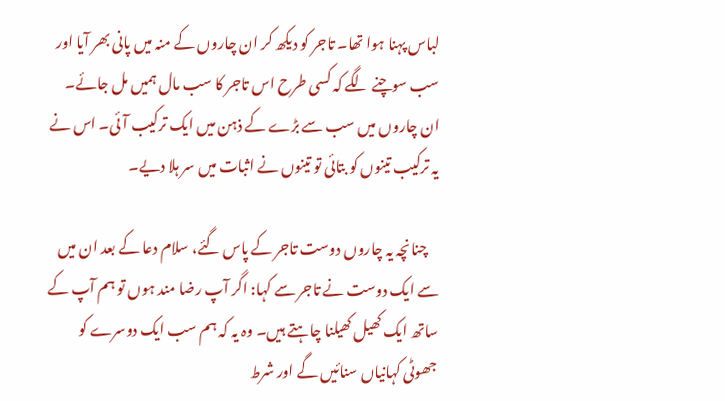لباس پہنا ہوا تھا۔ تاجر کو دیکھ کر ان چاروں کے منہ میں پانی بھر آیا اور سب سوچنے لگے کہ کسی طرح اس تاجر کا سب مال ہمیں مل جائے۔ ان چاروں میں سب سے بڑے کے ذہن میں ایک ترکیب آئی۔ اس نے یہ ترکیب تینوں کو بتائی تو تینوں نے اثبات میں سر ہلا دیے۔

    چنانچہ یہ چاروں دوست تاجر کے پاس گئے، سلام دعا کے بعد ان میں سے ایک دوست نے تاجر سے کہا: اگر آپ رضا مند ہوں تو ہم آپ کے ساتھ ایک کھیل کھیلنا چاہتے ہیں۔ وہ یہ کہ ہم سب ایک دوسرے کو جھوٹی کہانیاں سنائیں گے اور شرط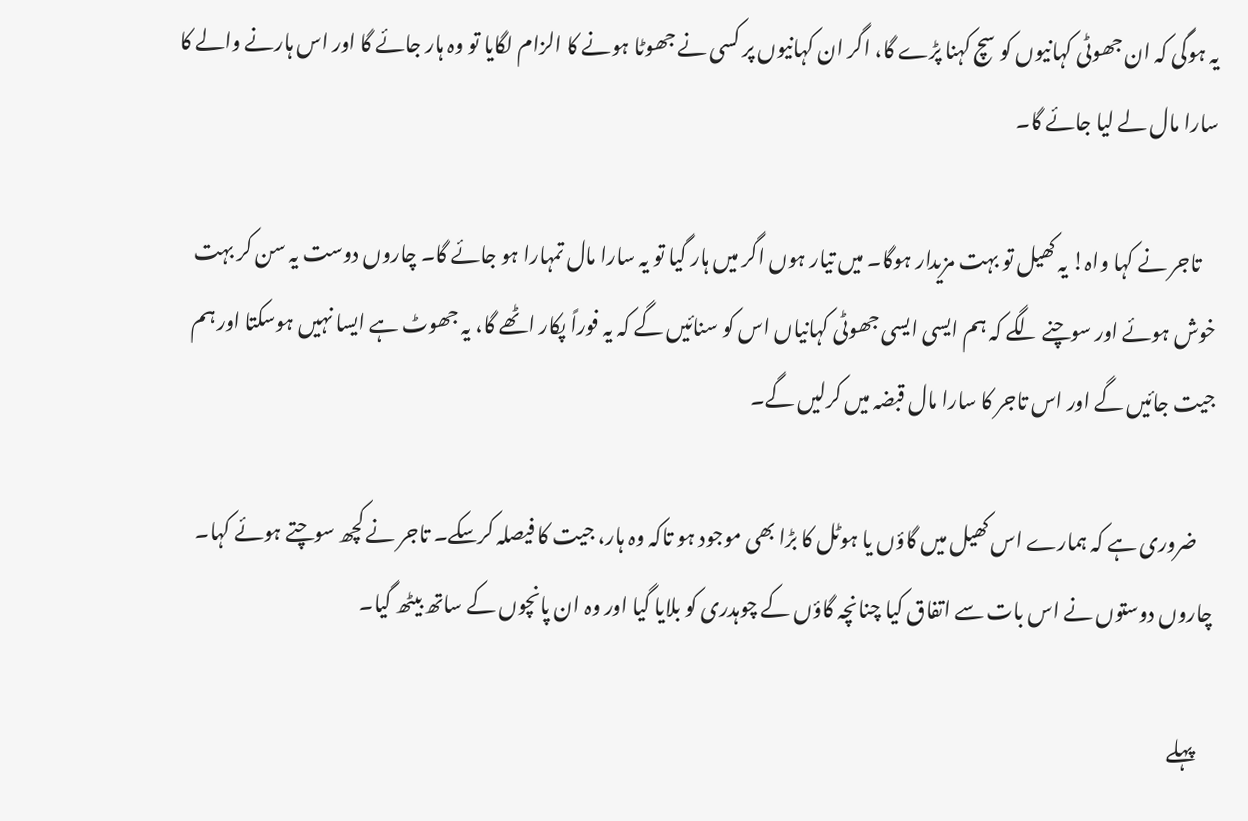یہ ہوگی کہ ان جھوٹی کہانیوں کو سچ کہنا پڑے گا، اگر ان کہانیوں پر کسی نے جھوٹا ہونے کا الزام لگایا تو وہ ہار جائے گا اور اس ہارنے والے کا سارا مال لے لیا جائے گا۔

    تاجر نے کہا واہ! یہ کھیل تو بہت مزیدار ہوگا۔ میں تیار ہوں اگر میں ہار گیا تو یہ سارا مال تمہارا ہو جائے گا۔ چاروں دوست یہ سن کر بہت خوش ہوئے اور سوچنے لگے کہ ہم ایسی ایسی جھوٹی کہانیاں اس کو سنائیں گے کہ یہ فوراً پکار اٹھے گا، یہ جھوٹ ہے ایسا نہیں ہوسکتا اور ہم جیت جائیں گے اور اس تاجر کا سارا مال قبضہ میں کرلیں گے۔

    ضروری ہے کہ ہمارے اس کھیل میں گاؤں یا ہوٹل کا بڑا بھی موجود ہو تاکہ وہ ہار، جیت کا فیصلہ کرسکے۔ تاجر نے کچھ سوچتے ہوئے کہا۔ چاروں دوستوں نے اس بات سے اتفاق کیا چنانچہ گاؤں کے چوہدری کو بلایا گیا اور وہ ان پانچوں کے ساتھ بیٹھ گیا۔

    پہلے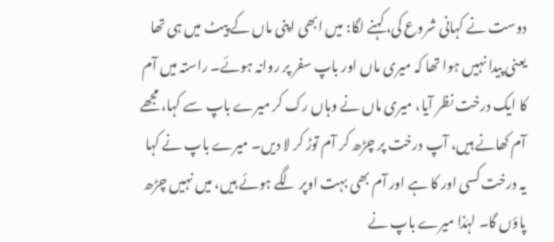دوست نے کہانی شروع کی، کہنے لگا: میں ابھی اپنی ماں کے پیٹ میں ہی تھا یعنی پیدا نہیں ہوا تھا کہ میری ماں اور باپ سفر پر روانہ ہوئے۔ راستہ میں آم کا ایک درخت نظر آیا، میری ماں نے وہاں رک کر میرے باپ سے کہا، مجھے آم کھانے ہیں، آپ درخت پر چڑھ کر آم توڑ کر لا دیں۔ میرے باپ نے کہا یہ درخت کسی اور کا ہے اور آم بھی بہت اوپر لگے ہوئے ہیں، میں نہیں چڑھ پاؤں گا۔ لہٰذا میرے باپ نے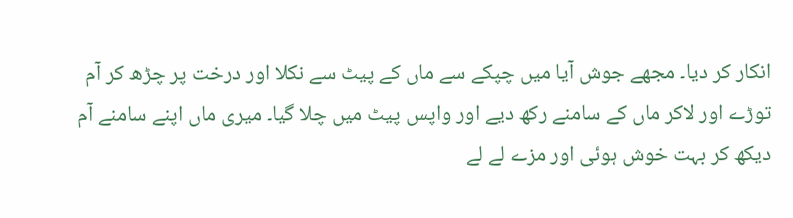انکار کر دیا۔ مجھے جوش آیا میں چپکے سے ماں کے پیٹ سے نکلا اور درخت پر چڑھ کر آم توڑے اور لاکر ماں کے سامنے رکھ دیے اور واپس پیٹ میں چلا گیا۔ میری ماں اپنے سامنے آم دیکھ کر بہت خوش ہوئی اور مزے لے لے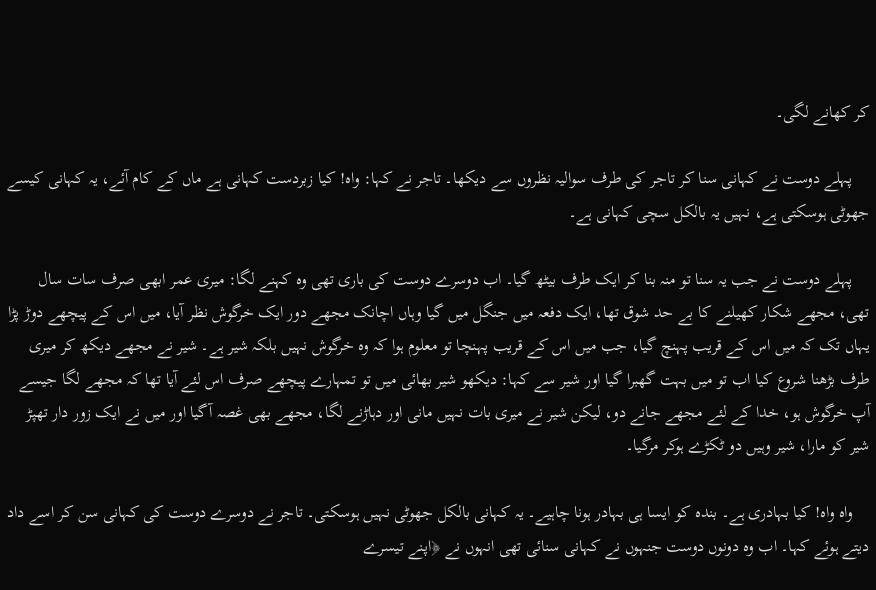کر کھانے لگی۔

    پہلے دوست نے کہانی سنا کر تاجر کی طرف سوالیہ نظروں سے دیکھا۔ تاجر نے کہا: واہ! کیا زبردست کہانی ہے ماں کے کام آئے، یہ کہانی کیسے جھوٹی ہوسکتی ہے، نہیں یہ بالکل سچی کہانی ہے۔

    پہلے دوست نے جب یہ سنا تو منہ بنا کر ایک طرف بیٹھ گیا۔ اب دوسرے دوست کی باری تھی وہ کہنے لگا: میری عمر ابھی صرف سات سال تھی، مجھے شکار کھیلنے کا بے حد شوق تھا، ایک دفعہ میں جنگل میں گیا وہاں اچانک مجھے دور ایک خرگوش نظر آیا، میں اس کے پیچھے دوڑ پڑا یہاں تک کہ میں اس کے قریب پہنچ گیا، جب میں اس کے قریب پہنچا تو معلوم ہوا کہ وہ خرگوش نہیں بلکہ شیر ہے۔ شیر نے مجھے دیکھ کر میری طرف بڑھنا شروع کیا اب تو میں بہت گھبرا گیا اور شیر سے کہا: دیکھو شیر بھائی میں تو تمہارے پیچھے صرف اس لئے آیا تھا کہ مجھے لگا جیسے آپ خرگوش ہو، خدا کے لئے مجھے جانے دو، لیکن شیر نے میری بات نہیں مانی اور دہاڑنے لگا، مجھے بھی غصہ آگیا اور میں نے ایک زور دار تھپڑ شیر کو مارا، شیر وہیں دو ٹکڑے ہوکر مرگیا۔

    واہ واہ! کیا بہادری ہے۔ بندہ کو ایسا ہی بہادر ہونا چاہیے۔ یہ کہانی بالکل جھوٹی نہیں ہوسکتی۔ تاجر نے دوسرے دوست کی کہانی سن کر اسے داد دیتے ہوئے کہا۔ اب وہ دونوں دوست جنہوں نے کہانی سنائی تھی انہوں نے ﴿اپنے تیسرے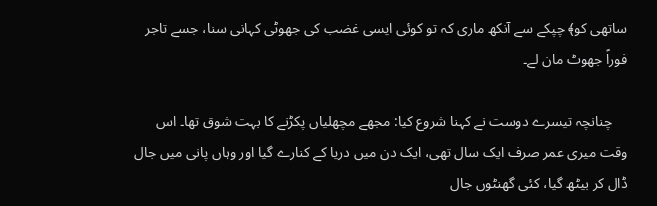ساتھی کو﴾ چپکے سے آنکھ ماری کہ تو کوئی ایسی غضب کی جھوٹی کہانی سنا، جسے تاجر فوراً جھوٹ مان لے۔

    چنانچہ تیسرے دوست نے کہنا شروع کیا: مجھے مچھلیاں پکڑنے کا بہت شوق تھا۔ اس وقت میری عمر صرف ایک سال تھی، ایک دن میں دریا کے کنارے گیا اور وہاں پانی میں جال ڈال کر بیٹھ گیا، کئی گھنٹوں جال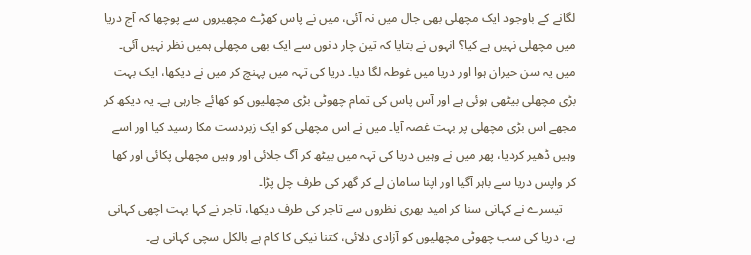لگانے کے باوجود ایک مچھلی بھی جال میں نہ آئی، میں نے پاس کھڑے مچھیروں سے پوچھا کہ آج دریا میں مچھلی نہیں ہے کیا؟ انہوں نے بتایا کہ تین چار دنوں سے ایک بھی مچھلی ہمیں نظر نہیں آئی۔ میں یہ سن حیران ہوا اور دریا میں غوطہ لگا دیا۔ دریا کی تہہ میں پہنچ کر میں نے دیکھا، ایک بہت بڑی مچھلی بیٹھی ہوئی ہے اور آس پاس کی تمام چھوٹی بڑی مچھلیوں کو کھائے جارہی ہے۔ یہ دیکھ کر مجھے اس بڑی مچھلی پر بہت غصہ آیا۔ میں نے اس مچھلی کو ایک زبردست مکا رسید کیا اور اسے وہیں ڈھیر کردیا، پھر میں نے وہیں دریا کی تہہ میں بیٹھ کر آگ جلائی اور وہیں مچھلی پکائی اور کھا کر واپس دریا سے باہر آگیا اور اپنا سامان لے کر گھر کی طرف چل پڑا۔
    تیسرے نے کہانی سنا کر امید بھری نظروں سے تاجر کی طرف دیکھا، تاجر نے کہا بہت اچھی کہانی ہے، دریا کی سب چھوٹی مچھلیوں کو آزادی دلائی، کتنا نیکی کا کام ہے بالکل سچی کہانی ہے۔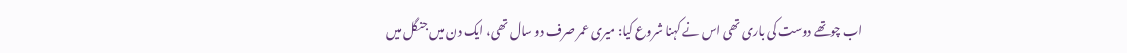اب چوتھے دوست کی باری تھی اس نے کہنا شروع کیا: میری عمر صرف دو سال تھی، ایک دن میں جنگل میں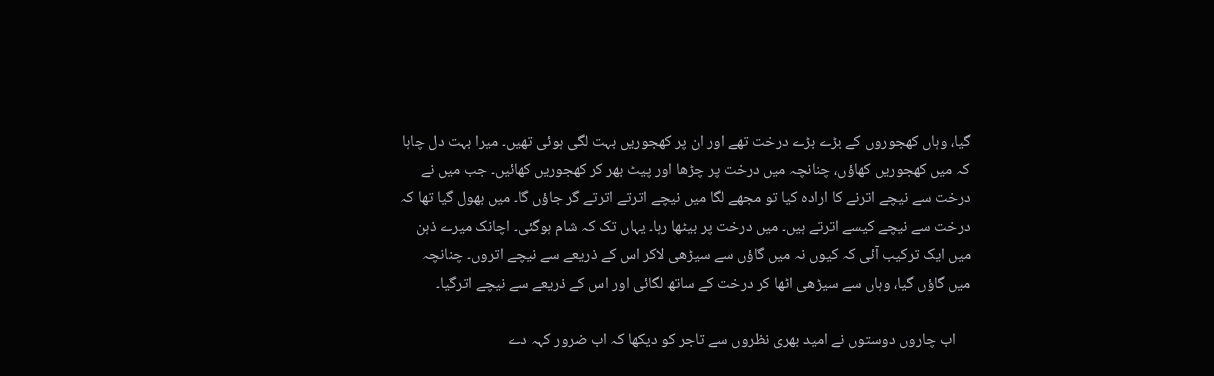گیا، وہاں کھجوروں کے بڑے بڑے درخت تھے اور ان پر کھجوریں بہت لگی ہوئی تھیں۔ میرا بہت دل چاہا کہ میں کھجوریں کھاؤں، چنانچہ میں درخت پر چڑھا اور پیٹ بھر کر کھجوریں کھائیں۔ جب میں نے درخت سے نیچے اترنے کا ارادہ کیا تو مجھے لگا میں نیچے اترتے اترتے گر جاؤں گا۔ میں بھول گیا تھا کہ درخت سے نیچے کیسے اترتے ہیں۔ میں درخت پر بیٹھا رہا۔ یہاں تک کہ شام ہوگئی۔ اچانک میرے ذہن میں ایک ترکیب آئی کہ کیوں نہ میں گاؤں سے سیڑھی لاکر اس کے ذریعے سے نیچے اتروں۔ چنانچہ میں گاؤں گیا، وہاں سے سیڑھی اٹھا کر درخت کے ساتھ لگائی اور اس کے ذریعے سے نیچے اترگیا۔

    اب چاروں دوستوں نے امید بھری نظروں سے تاجر کو دیکھا کہ اب ضرور کہہ دے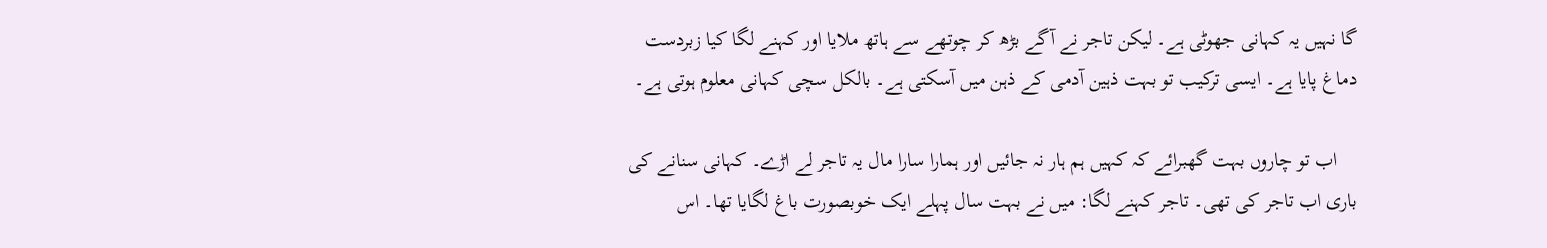گا نہیں یہ کہانی جھوٹی ہے۔ لیکن تاجر نے آگے بڑھ کر چوتھے سے ہاتھ ملایا اور کہنے لگا کیا زبردست دماغ پایا ہے۔ ایسی ترکیب تو بہت ذہین آدمی کے ذہن میں آسکتی ہے۔ بالکل سچی کہانی معلوم ہوتی ہے۔

    اب تو چاروں بہت گھبرائے کہ کہیں ہم ہار نہ جائیں اور ہمارا سارا مال یہ تاجر لے اڑے۔ کہانی سنانے کی باری اب تاجر کی تھی۔ تاجر کہنے لگا: میں نے بہت سال پہلے ایک خوبصورت باغ لگایا تھا۔ اس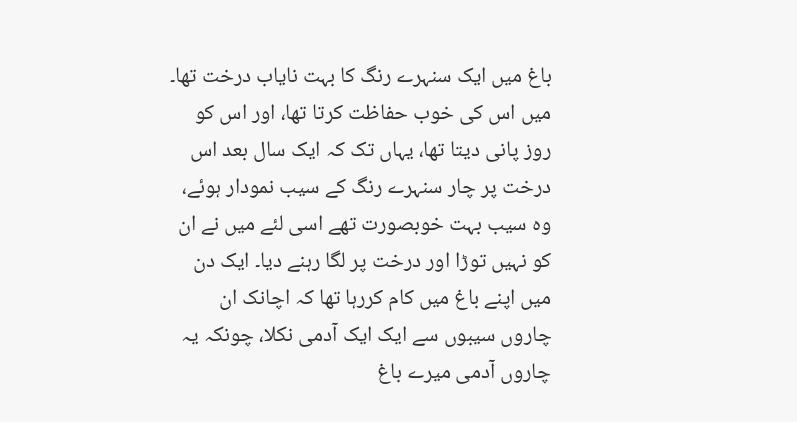باغ میں ایک سنہرے رنگ کا بہت نایاب درخت تھا۔ میں اس کی خوب حفاظت کرتا تھا، اور اس کو روز پانی دیتا تھا، یہاں تک کہ ایک سال بعد اس درخت پر چار سنہرے رنگ کے سیب نمودار ہوئے، وہ سیب بہت خوبصورت تھے اسی لئے میں نے ان کو نہیں توڑا اور درخت پر لگا رہنے دیا۔ ایک دن میں اپنے باغ میں کام کررہا تھا کہ اچانک ان چاروں سیبوں سے ایک ایک آدمی نکلا، چونکہ یہ چاروں آدمی میرے باغ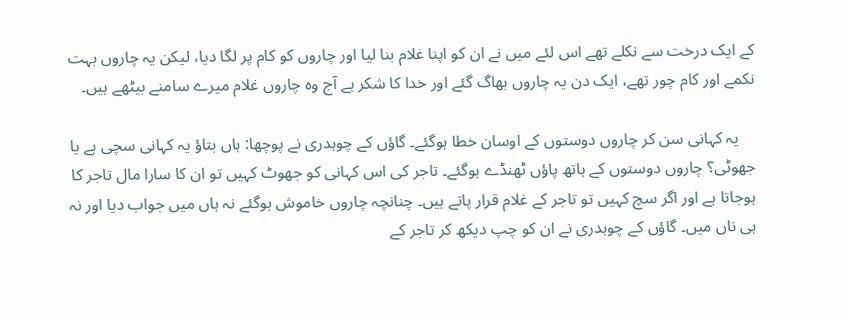کے ایک درخت سے نکلے تھے اس لئے میں نے ان کو اپنا غلام بنا لیا اور چاروں کو کام پر لگا دیا، لیکن یہ چاروں بہت نکمے اور کام چور تھے، ایک دن یہ چاروں بھاگ گئے اور خدا کا شکر ہے آج وہ چاروں غلام میرے سامنے بیٹھے ہیں۔

    یہ کہانی سن کر چاروں دوستوں کے اوسان خطا ہوگئے۔ گاؤں کے چوہدری نے پوچھا: ہاں بتاؤ یہ کہانی سچی ہے یا جھوٹی؟ چاروں دوستوں کے ہاتھ پاؤں ٹھنڈے ہوگئے۔ تاجر کی اس کہانی کو جھوٹ کہیں تو ان کا سارا مال تاجر کا ہوجاتا ہے اور اگر سچ کہیں تو تاجر کے غلام قرار پاتے ہیں۔ چنانچہ چاروں خاموش ہوگئے نہ ہاں میں جواب دیا اور نہ ہی ناں میں۔ گاؤں کے چوہدری نے ان کو چپ دیکھ کر تاجر کے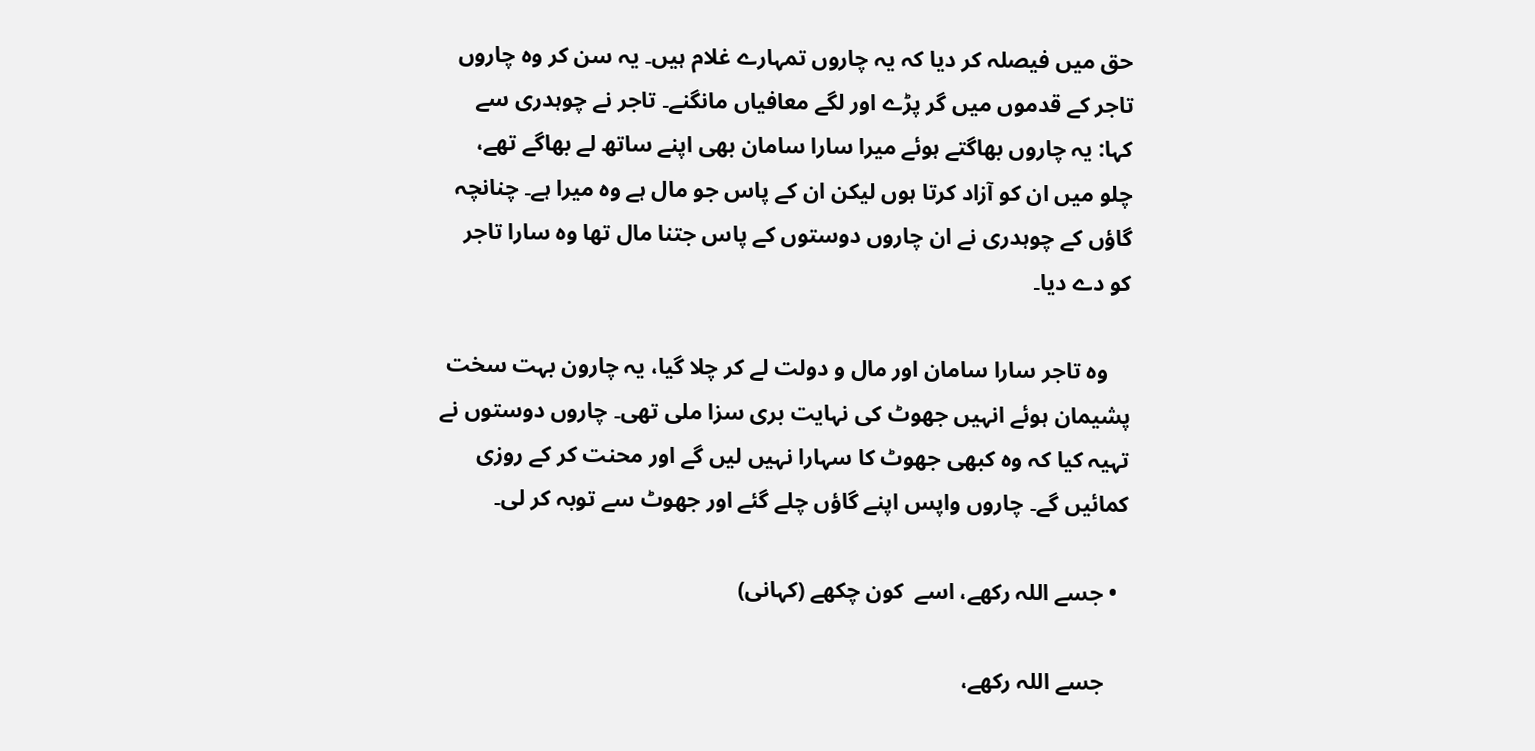حق میں فیصلہ کر دیا کہ یہ چاروں تمہارے غلام ہیں۔ یہ سن کر وہ چاروں تاجر کے قدموں میں گر پڑے اور لگے معافیاں مانگنے۔ تاجر نے چوہدری سے کہا: یہ چاروں بھاگتے ہوئے میرا سارا سامان بھی اپنے ساتھ لے بھاگے تھے، چلو میں ان کو آزاد کرتا ہوں لیکن ان کے پاس جو مال ہے وہ میرا ہے۔ چنانچہ گاؤں کے چوہدری نے ان چاروں دوستوں کے پاس جتنا مال تھا وہ سارا تاجر کو دے دیا۔

    وہ تاجر سارا سامان اور مال و دولت لے کر چلا گیا، یہ چارون بہت سخت پشیمان ہوئے انہیں جھوٹ کی نہایت بری سزا ملی تھی۔ چاروں دوستوں نے تہیہ کیا کہ وہ کبھی جھوٹ کا سہارا نہیں لیں گے اور محنت کر کے روزی کمائیں گے۔ چاروں واپس اپنے گاؤں چلے گئے اور جھوٹ سے توبہ کر لی۔

  • جسے اللہ رکھے، اسے  کون چکھے (کہانی)

    جسے اللہ رکھے،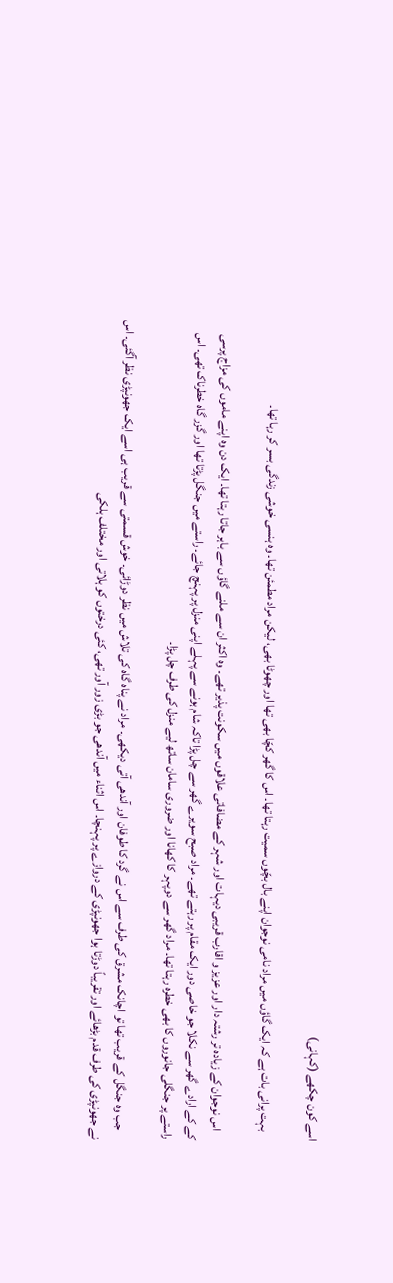اسے کون چکھے (کہانی)

    بہت پرانی بات ہے کہ ایک گاؤں میں مراد نامی نوجوان اپنے بال بچّوں سمیت رہتا تھا۔ اس کا گھر کچّا بھی تھا اور چھوٹا بھی، لیکن مراد مطمئن تھا۔ وہ ہنسی خوشی زندگی بسر کر رہا تھا۔

    اس نوجوان کے زیادہ تر رشتہ دار اور عزیز و اقارب قریبی دیہات اور شہر کے مضافاتی علاقوں‌ میں سکونت پذیر تھے۔ وہ اکثر ان سے ملنے گاؤں سے باہر جاتا رہتا تھا۔ ایک دن وہ اپنے ماموں کی مزاج پرسی کے کے ارادے گھر سے نکلا جو خاصی دور ایک مقام پر رہتے تھے۔ مراد صبح سویرے گھر سے چل پڑا تاکہ شام ہونے سے پہلے اپنی منزل پر پہنچ جائے۔ راستے میں جنگل پڑتا تھا اور گزر گاہ خطرناک تھی۔ اس راستے پر جنگلی جانوروں کا بھی خطرہ رہتا تھا۔ مراد گھر سے دوپہر کا کھانا اور ضروری سامان ساتھ لیے منزل کی طرف چل پڑا۔

    جب وہ جنگل کے قریب تھا تو اچانک مشرق کی طرف سے اس نے گرد کا طوفان اور آندھی آتی دیکھی۔ مراد نے پناہ گاہ کی تلاش میں‌ نظر دوڑائی۔ خوش قسمتی سے قریب ہی اسے ایک جھونپڑی نظر آگئی۔ اس نے جھونپڑی کی طرف قدم بڑھائے اور تقریباً دوڑتا ہوا جھونپڑی کے دروازے پر پہنچا۔ اس اثناء میں آندھی جو بڑی زور آور تھی، کئی درختوں کو ہلاتی اور مختلف ہلکی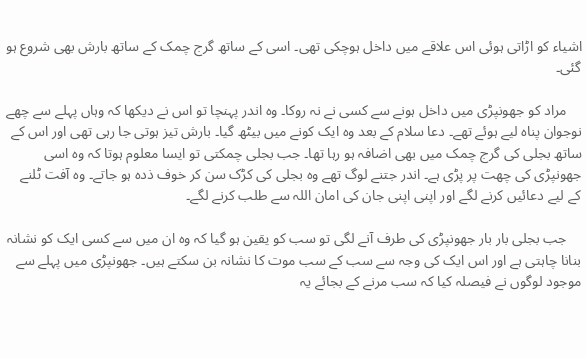اشیاء کو اڑاتی ہوئی اس علاقے میں داخل ہوچکی تھی۔ اسی کے ساتھ گرج چمک کے ساتھ بارش بھی شروع ہو گئی۔

    مراد کو جھونپڑی میں داخل ہونے سے کسی نے نہ روکا۔ وہ اندر پہنچا تو اس نے دیکھا کہ وہاں پہلے سے چھے نوجوان پناہ لیے ہوئے تھے۔ دعا سلام کے بعد وہ ایک کونے میں بیٹھ گیا۔ بارش تیز ہوتی جا رہی تھی اور اس کے ساتھ بجلی کی گرج چمک میں بھی اضافہ ہو رہا تھا۔ جب بجلی چمکتی تو ایسا معلوم ہوتا کہ وہ اسی جھونپڑی کی چھت پر پڑی ہے۔ اندر جتنے لوگ تھے وہ بجلی کی کڑک سن کر خوف ذدہ ہو جاتے۔ وہ آفت ٹلنے کے لیے دعائیں‌ کرنے لگے اور اپنی اپنی جان کی امان اللہ سے طلب کرنے لگے۔

    جب بجلی بار بار جھونپڑی کی طرف آنے لگی تو سب کو یقین ہو گیا کہ وہ ان میں سے کسی ایک کو نشانہ بنانا چاہتی ہے اور اس ایک کی وجہ سے سب کے سب موت کا نشانہ بن سکتے ہیں۔ جھونپڑی میں پہلے سے موجود لوگوں نے فیصلہ کیا کہ سب مرنے کے بجائے یہ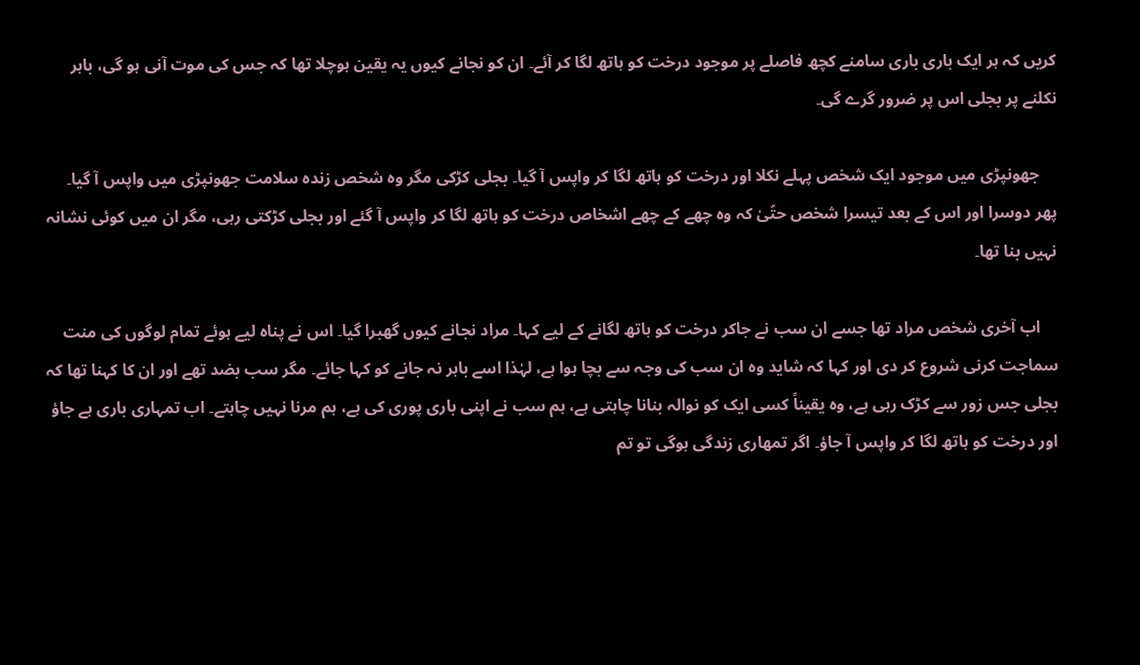کریں‌ کہ ہر ایک باری باری سامنے کچھ فاصلے پر موجود درخت کو ہاتھ لگا کر آئے۔ ان کو نجانے کیوں یہ یقین ہوچلا تھا کہ جس کی موت آنی ہو گی، باہر نکلنے پر بجلی اس پر ضرور گرے گی۔

    جھونپڑی میں موجود ایک شخص پہلے نکلا اور درخت کو ہاتھ لگا کر واپس آ گیا۔ بجلی کڑکی مگر وہ شخص زندہ سلامت جھونپڑی میں واپس آ گیا۔ پھر دوسرا اور اس کے بعد تیسرا شخص حتّیٰ کہ وہ چھے کے چھے اشخاص درخت کو ہاتھ لگا کر واپس آ گئے اور بجلی کڑکتی رہی، مگر ان میں‌ کوئی نشانہ نہیں‌ بنا تھا۔

    اب آخری شخص مراد تھا جسے ان سب نے جاکر درخت کو ہاتھ لگانے کے لیے کہا۔ مراد نجانے کیوں گھبرا گیا۔ اس نے پناہ لیے ہوئے تمام لوگوں کی منت سماجت کرنی شروع کر دی اور کہا کہ شاید وہ ان سب کی وجہ سے بچا ہوا ہے، لہٰذا اسے باہر نہ جانے کو کہا جائے۔ مگر سب بضد تھے اور ان کا کہنا تھا کہ بجلی جس زور سے کڑک رہی ہے، وہ یقیناً‌ کسی ایک کو نوالہ بنانا چاہتی ہے، ہم سب نے اپنی باری پوری کی ہے، ہم مرنا نہیں چاہتے۔ اب تمہاری باری ہے جاؤ اور درخت کو ہاتھ لگا کر واپس آ جاؤ۔ اگر تمھاری زندگی ہوگی تو تم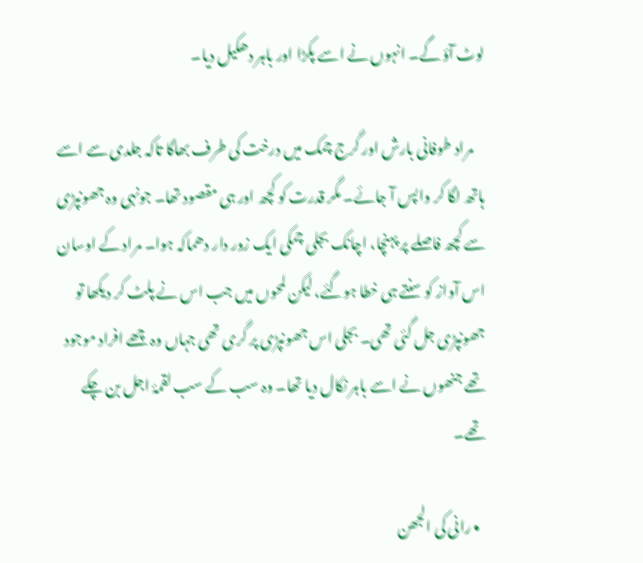لوٹ آؤ گے۔ انہوں نے اسے پکڑا اور باہر دھکیل دیا۔

    مراد طوفانی بارش اور گرج چمک میں‌ درخت کی طرف بھاگا تاکہ جلدی سے اسے ہاتھ لگا کر واپس آ جائے۔ مگر قدرت کو کچھ اور ہی مقصود تھا۔ جونہی وہ جھونپڑی سے کچھ فاصلے پر پہنچا، اچانک بجلی چمکی ایک زور دار دھماکہ ہوا۔ مراد کے اوسان اس آواز کو سنتے ہی خطا ہوگئے، لیکن لمحوں میں‌ جب اس نے پلٹ کر دیکھا تو جھونپڑی جل گئی تھی۔ بجلی اس جھونپڑی پر گری تھی جہاں وہ چھے افراد موجود تھے جنھوں‌ نے اسے باہر نکال دیا تھا۔ وہ سب کے سب لقمۂ اجل بن چکے تھے۔

  • رانی کی الجھن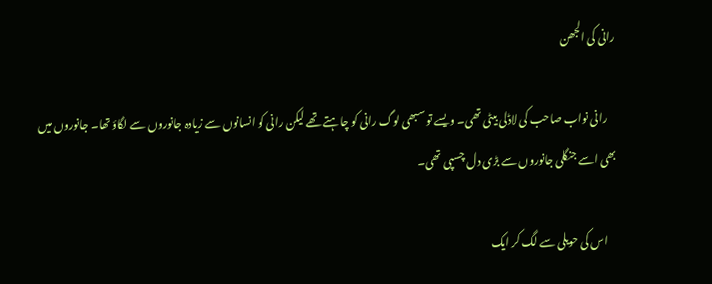رانی کی الجھن

    رانی نواب صاحب کی لاڈلی بیٹی تھی۔ ویسے تو سبھی لوگ رانی کو چاہتے تھے لیکن رانی کو انسانوں سے زیادہ جانوروں سے لگاؤ تھا۔ جانوروں میں بھی اسے جنگلی جانوروں سے بڑی دل چسپی تھی۔

    اس کی حویلی سے لگ کر ایک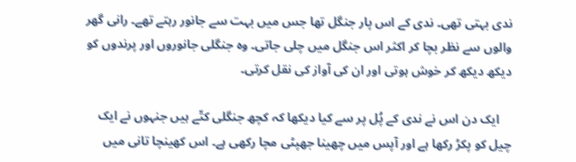ندی بہتی تھی۔ ندی کے اس پار جنگل تھا جس میں بہت سے جانور رہتے تھے۔ رانی گھر والوں سے نظر بچا کر اکثر اس جنگل میں چلی جاتی۔ وہ جنگلی جانوروں اور پرندوں کو دیکھ دیکھ کر خوش ہوتی اور ان کی آواز کی نقل کرتی۔

    ایک دن اس نے ندی کے پُل پر سے کیا دیکھا کہ کچھ جنگلی کتّے ہیں جنہوں نے ایک چیل کو پکڑ رکھا ہے اور آپس میں چھینا جھپٹی مچا رکھی ہے۔ اس کھینچا تانی میں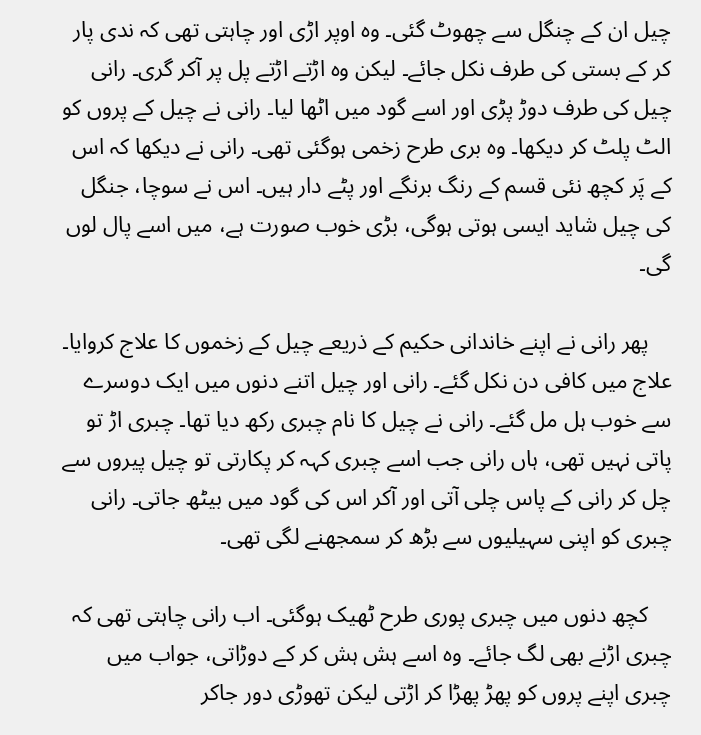چیل ان کے چنگل سے چھوٹ گئی۔ وہ اوپر اڑی اور چاہتی تھی کہ ندی پار کر کے بستی کی طرف نکل جائے۔ لیکن وہ اڑتے اڑتے پل پر آکر گری۔ رانی چیل کی طرف دوڑ پڑی اور اسے گود میں اٹھا لیا۔ رانی نے چیل کے پروں کو الٹ پلٹ کر دیکھا۔ وہ بری طرح زخمی ہوگئی تھی۔ رانی نے دیکھا کہ اس کے پَر کچھ نئی قسم کے رنگ برنگے اور پٹے دار ہیں۔ اس نے سوچا، جنگل کی چیل شاید ایسی ہوتی ہوگی، بڑی خوب صورت ہے، میں اسے پال لوں گی۔

    پھر رانی نے اپنے خاندانی حکیم کے ذریعے چیل کے زخموں کا علاج کروایا۔ علاج میں کافی دن نکل گئے۔ رانی اور چیل اتنے دنوں میں ایک دوسرے سے خوب ہل مل گئے۔ رانی نے چیل کا نام چبری رکھ دیا تھا۔ چبری اڑ تو پاتی نہیں تھی، ہاں رانی جب اسے چبری کہہ کر پکارتی تو چیل پیروں سے چل کر رانی کے پاس چلی آتی اور آکر اس کی گود میں بیٹھ جاتی۔ رانی چبری کو اپنی سہیلیوں سے بڑھ کر سمجھنے لگی تھی۔

    کچھ دنوں میں چبری پوری طرح ٹھیک ہوگئی۔ اب رانی چاہتی تھی کہ چبری اڑنے بھی لگ جائے۔ وہ اسے ہش ہش کر کے دوڑاتی، جواب میں چبری اپنے پروں کو پھڑ پھڑا کر اڑتی لیکن تھوڑی دور جاکر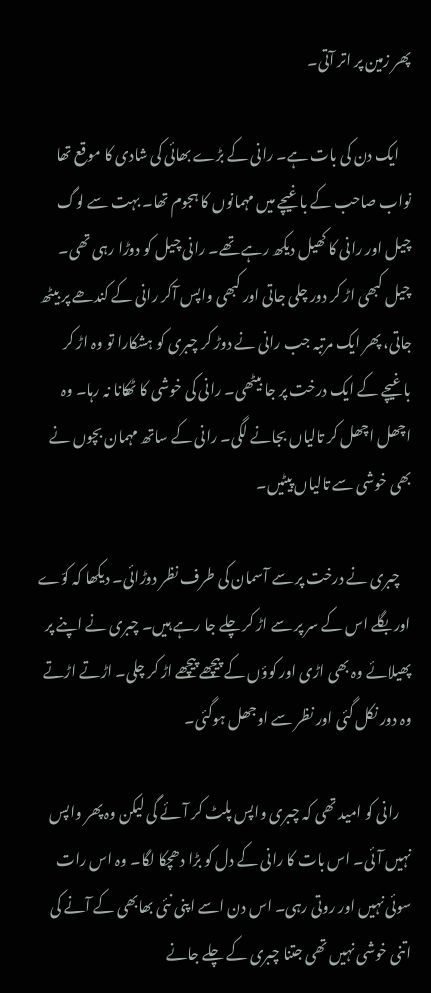پھر زمین پر اتر آتی۔

    ایک دن کی بات ہے۔ رانی کے بڑے بھائی کی شادی کا موقع تھا نواب صاحب کے باغیچے میں مہمانوں کا ہجوم تھا۔ بہت سے لوگ چیل اور رانی کا کھیل دیکھ رہے تھے۔ رانی چیل کو دوڑا رہی تھی۔ چیل کبھی اڑ کر دور چلی جاتی اور کبھی واپس آکر رانی کے کندھے پر بیٹھ جاتی، پھر ایک مرتبہ جب رانی نے دوڑ کر چبری کو ہشکارا تو وہ اڑ کر باغیچے کے ایک درخت پر جا بیٹھی۔ رانی کی خوشی کا ٹھکانا نہ رہا۔ وہ اچھل اچھل کر تالیاں بجانے لگی۔ رانی کے ساتھ مہمان بچوں نے بھی خوشی سے تالیاں پیٹیں۔

    چبری نے درخت پر سے آسمان کی طرف نظر دوڑائی۔ دیکھا کہ کوّے اور بگلے اس کے سر پر سے اڑ کر چلے جا رہے ہیں۔ چبری نے اپنے پر پھیلائے وہ بھی اڑی اور کوؤں کے پیچھے پیچھے اڑ کر چلی۔ اڑتے اڑتے وہ دور نکل گئی اور نظر سے اوجھل ہوگئی۔

    رانی کو امید تھی کہ چبری واپس پلٹ کر آئے گی لیکن وہ پھر واپس نہیں آئی۔ اس بات کا رانی کے دل کو بڑا دھچکا لگا۔ وہ اس رات سوئی نہیں اور روتی رہی۔ اس دن اسے اپنی نئی بھابھی کے آنے کی اتنی خوشی نہیں تھی جتنا چبری کے چلے جانے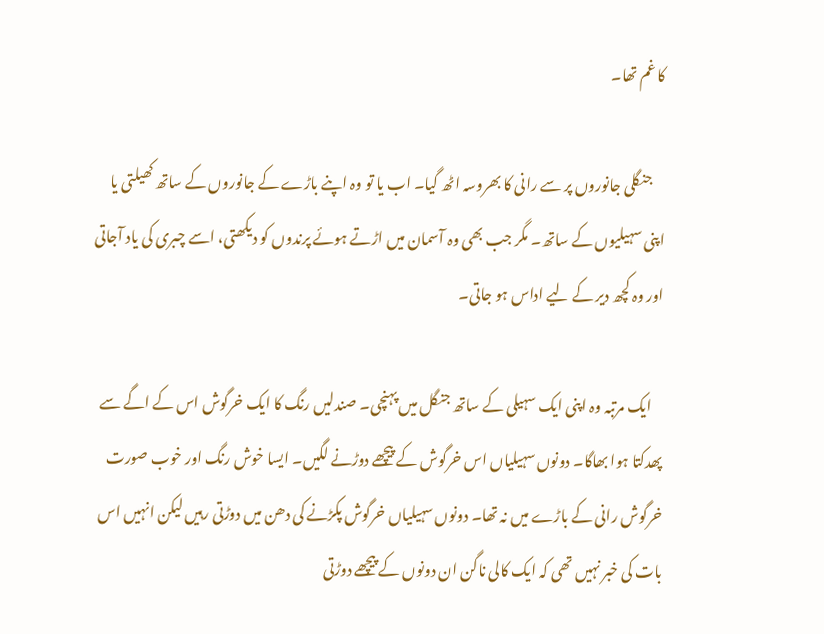کا غم تھا۔

    جنگلی جانوروں پر سے رانی کا بھروسہ اٹھ گیا۔ اب یا تو وہ اپنے باڑے کے جانوروں کے ساتھ کھیلتی یا اپنی سہیلیوں کے ساتھ۔ مگر جب بھی وہ آسمان میں اڑتے ہوئے پرندوں کو دیکھتی، اسے چبری کی یاد آجاتی اور وہ کچھ دیر کے لیے اداس ہو جاتی۔

    ایک مرتبہ وہ اپنی ایک سہیلی کے ساتھ جنگل میں پہنچی۔ صندلیں رنگ کا ایک خرگوش اس کے اگے سے پھدکتا ہوا بھاگا۔ دونوں سہیلیاں اس خرگوش کے پیچھے دوڑنے لگیں۔ ایسا خوش رنگ اور خوب صورت خرگوش رانی کے باڑے میں نہ تھا۔ دونوں سہیلیاں خرگوش پکڑنے کی دھن میں دوڑتی رہیں لیکن انہیں اس بات کی خبر نہیں تھی کہ ایک کالی ناگن ان دونوں کے پیچھے دوڑتی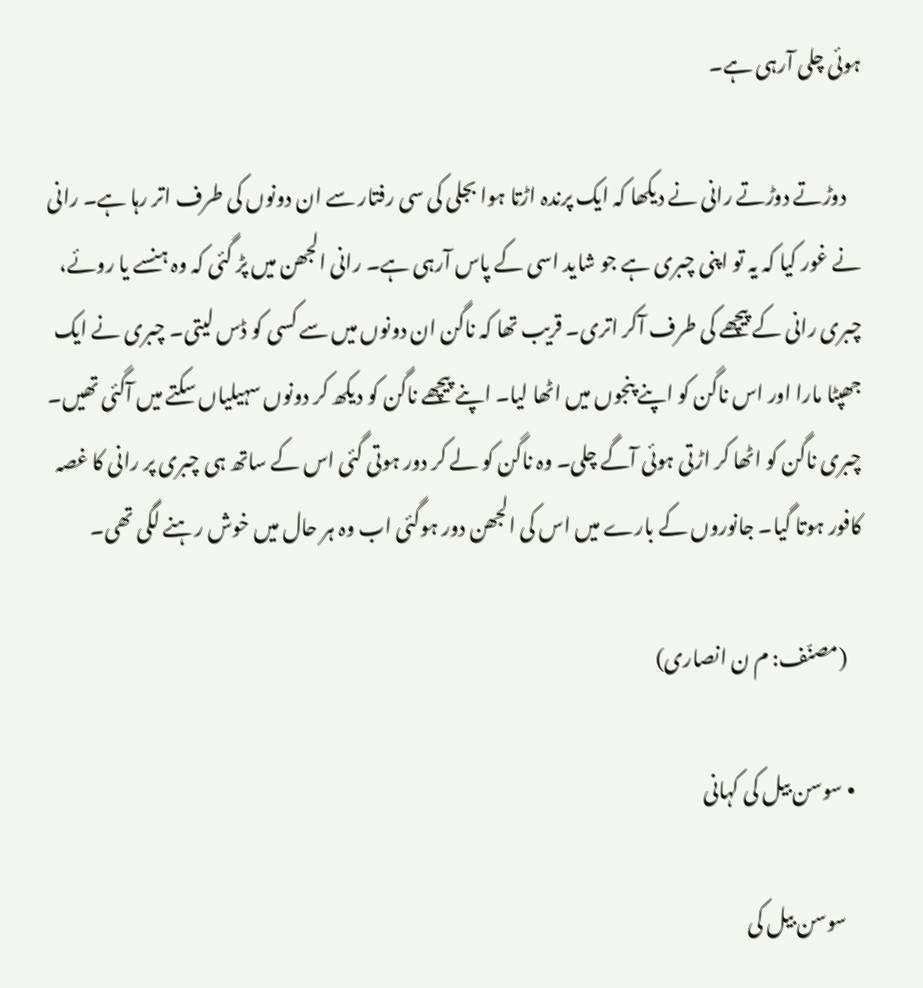ہوئی چلی آرہی ہے۔

    دوڑتے دوڑتے رانی نے دیکھا کہ ایک پرندہ اڑتا ہوا بجلی کی سی رفتار سے ان دونوں کی طرف اتر رہا ہے۔ رانی نے غور کیا کہ یہ تو اپنی چبری ہے جو شاید اسی کے پاس آرہی ہے۔ رانی الجھن میں پڑ گئی کہ وہ ہنسے یا روئے، چبری رانی کے پیچھے کی طرف آکر اتری۔ قریب تھا کہ ناگن ان دونوں میں سے کسی کو ڈس لیتی۔ چبری نے ایک جھپٹا مارا اور اس ناگن کو اپنے پنجوں میں اٹھا لیا۔ اپنے پیچھے ناگن کو دیکھ کر دونوں سہیلیاں سکتے میں آگئی تھیں۔ چبری ناگن کو اٹھا کر اڑتی ہوئی آگے چلی۔ وہ ناگن کو لے کر دور ہوتی گئی اس کے ساتھ ہی چبری پر رانی کا غصہ کافور ہوتا گیا۔ جانوروں کے بارے میں اس کی الجھن دور ہوگئی اب وہ ہر حال میں خوش رہنے لگی تھی۔

    (مصنّف: م ن انصاری)

  • سوسن بیل کی کہانی

    سوسن بیل کی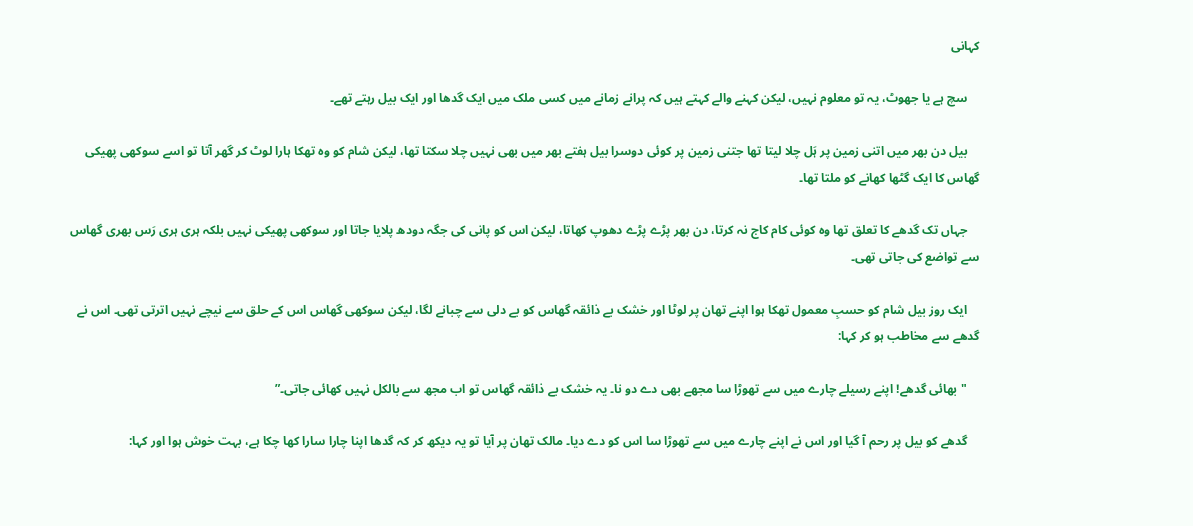کہانی

    سچ ہے یا جھوٹ، یہ تو معلوم نہیں، لیکن کہنے والے کہتے ہیں کہ پرانے زمانے میں کسی ملک میں ایک گدھا اور ایک بیل رہتے تھے۔

    بیل دن بھر میں اتنی زمین پر ہَل چلا لیتا تھا جتنی زمین پر کوئی دوسرا بیل ہفتے بھر میں بھی نہیں چلا سکتا تھا، لیکن شام کو وہ تھکا ہارا لوٹ کر گھر آتا تو اسے سوکھی پھیکی گھاس کا ایک گٹھا کھانے کو ملتا تھا۔

    جہاں تک گدھے کا تعلق تھا وہ کوئی کام کاج نہ کرتا، دن بھر پڑے پڑے دھوپ کھاتا، لیکن اس کو پانی کی جگہ دودھ پلایا جاتا اور سوکھی پھیکی نہیں بلکہ ہری ہری رَس بھری گھاس سے تواضع کی جاتی تھی۔

    ایک روز بیل شام کو حسبِ معمول تھکا ہوا اپنے تھان پر لوٹا اور خشک بے ذائقہ گھاس کو بے دلی سے چبانے لگا، لیکن سوکھی گھاس اس کے حلق سے نیچے نہیں اترتی تھی۔ اس نے گدھے سے مخاطب ہو کر کہا:

    "بھائی گدھے! اپنے رسیلے چارے میں سے تھوڑا سا مجھے بھی دے دو نا۔ یہ خشک بے ذائقہ گھاس تو اب مجھ سے بالکل نہیں کھائی جاتی۔”

    گدھے کو بیل پر رحم آ گیا اور اس نے اپنے چارے میں سے تھوڑا سا اس کو دے دیا۔ مالک تھان پر آیا تو یہ دیکھ کر کہ گدھا اپنا چارا سارا کھا چکا ہے، بہت خوش ہوا اور کہا: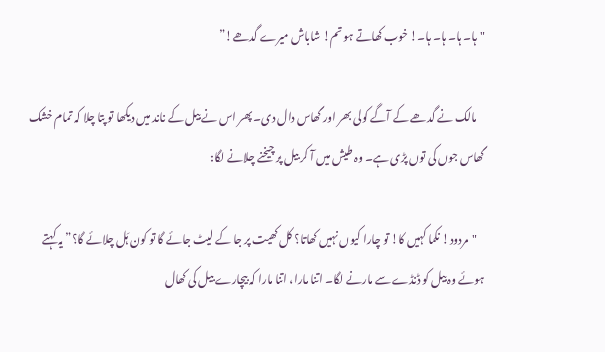"ہا۔ ہا۔ ہا۔ ہا۔! خوب کھاتے ہو تم! شاباش میرے گدھے!”

    مالک نے گدھے کے آگے کولی بھر اور گھاس دال دی۔ پھر اس نے بیل کے ناند میں دیکھا تو پتا چلا کہ تمام خشک گھاس جوں کی توں پڑی ہے۔ وہ طیش میں آ کر بیل پر چیخنے چلانے لگا:

    "مردود! نکما کہیں کا! تو چارا کیوں نہیں کھاتا؟ کل کھیت پر جا کے لیٹ جائے گا تو کون ہَل چلائے گا؟” یہ کہتے ہوئے وہ بیل کو ڈنڈے سے مارنے لگا۔ اتنا مارا، اتنا مارا کہ بیچارے بیل کی کھال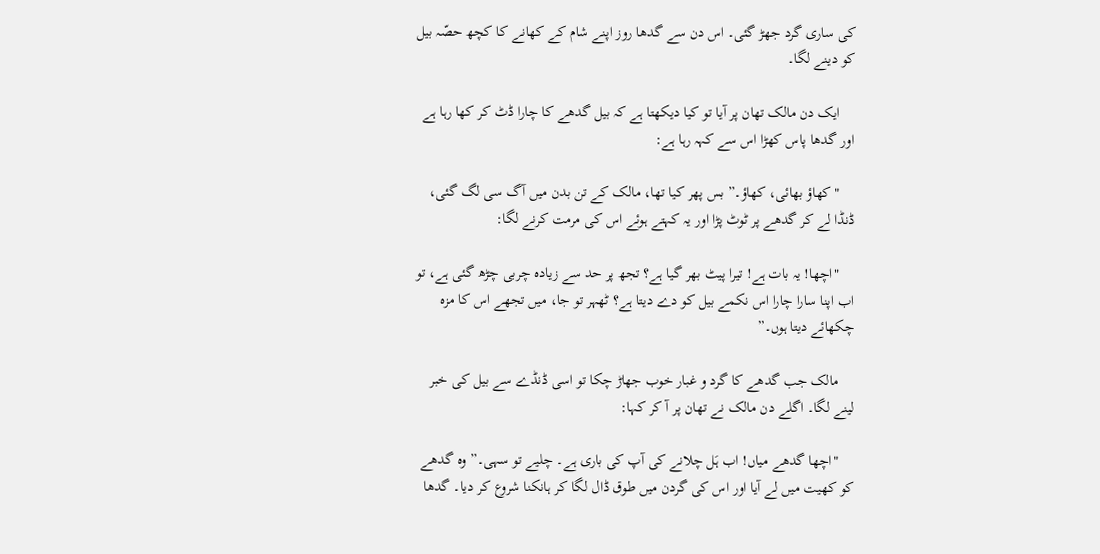کی ساری گرد جھڑ گئی۔ اس دن سے گدھا روز اپنے شام کے کھانے کا کچھ حصّہ بیل کو دینے لگا۔

    ایک دن مالک تھان پر آیا تو کیا دیکھتا ہے کہ بیل گدھے کا چارا ڈٹ کر کھا رہا ہے اور گدھا پاس کھڑا اس سے کہہ رہا ہے:

    "کھاؤ بھائی، کھاؤ۔” بس پھر کیا تھا، مالک کے تن بدن میں آگ سی لگ گئی، ڈنڈا لے کر گدھے پر ٹوٹ پڑا اور یہ کہتے ہوئے اس کی مرمت کرنے لگا:

    "اچھا! یہ بات ہے! تیرا پیٹ بھر گیا ہے؟ تجھ پر حد سے زیادہ چربی چڑھ گئی ہے، تو اب اپنا سارا چارا اس نکمے بیل کو دے دیتا ہے؟ ٹھہر تو جا، میں تجھے اس کا مزہ چکھائے دیتا ہوں۔”

    مالک جب گدھے کا گرد و غبار خوب جھاڑ چکا تو اسی ڈنڈے سے بیل کی خبر لینے لگا۔ اگلے دن مالک نے تھان پر آ کر کہا:

    "اچھا گدھے میاں! اب ہَل چلانے کی آپ کی باری ہے۔ چلیے تو سہی۔” وہ گدھے کو کھیت میں لے آیا اور اس کی گردن میں طوق ڈال لگا کر ہانکنا شروع کر دیا۔ گدھا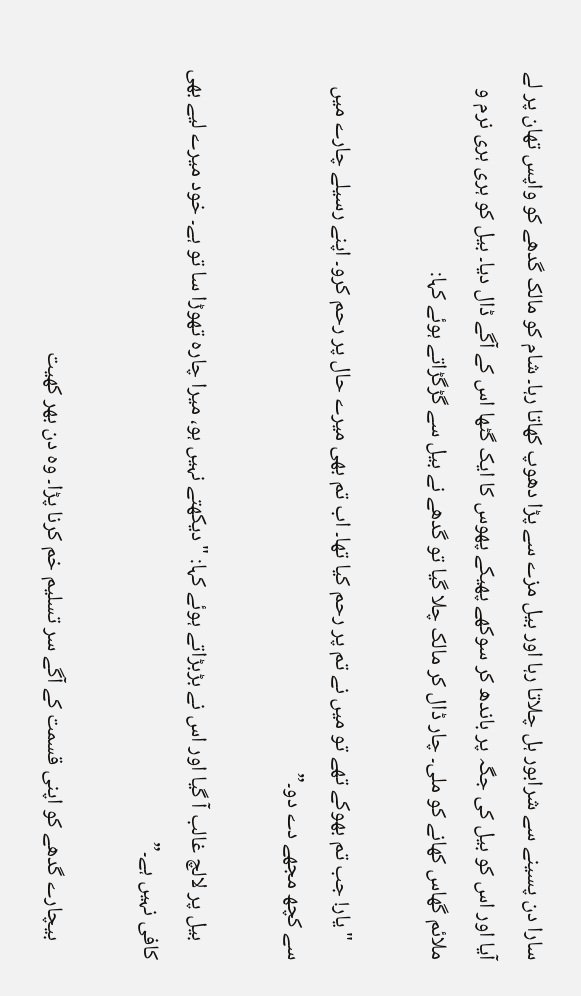سارا دن پسینے سے شرابور ہل چلاتا رہا اور بیل مزے سے پڑا دھوپ کھاتا رہا۔ شام کو مالک گدھے کو واپس تھان پر لے آیا اور اس کو بیل کی جگہ پر باندھ کر سوکھے پھیکے پھوس کا ایک گٹھا اس کے آگے ڈال دیا۔ بیل کو ہری ہری نرم و ملائم گھاس کھانے کو ملی۔ چار ڈال کر مالک چلا گیا تو گدھے نے بیل سے گڑگڑاتے ہوئے کہا:

    "یار! جب تم بھوکے تھے تو میں نے تم پر رحم کیا تھا۔ اب تم بھی میرے حال پر رحم کرو۔ اپنے رسیلے چارے میں سے کچھ مجھے دے دو۔”

    بیل پر لالچ غالب آ گیا اور اس نے بڑبڑاتے ہوئے کہا: "دیکھتے نہیں ہو، میرا چارہ تھوڑا سا تو ہے۔ خود میرے لیے بھی کافی نہیں ہے۔”

    بیچارے گدھے کو اپنی قسمت کے آگے سر تسلیم خم کرنا پڑا۔ وہ دن بھر کھیت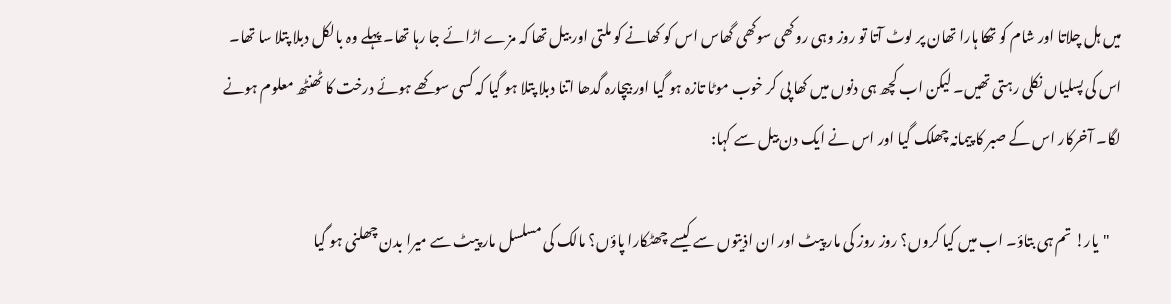میں ہل چلاتا اور شام کو تھکا ہارا تھان پر لوٹ آتا تو روز وہی روکھی سوکھی گھاس اس کو کھانے کو ملتی اور بیل تھا کہ مزے اڑائے جا رہا تھا۔ پہلے وہ بالکل دبلا پتلا سا تھا۔ اس کی پسلیاں نکلی رہتی تھیں۔ لیکن اب کچھ ہی دنوں میں کھا پی کر خوب موٹا تازہ ہو گیا اور بیچارہ گدھا اتنا دبلا پتلا ہو گیا کہ کسی سوکھے ہوئے درخت کا ٹھنٹھ معلوم ہونے لگا۔ آخرکار اس کے صبر کا پیمانہ چھلک گیا اور اس نے ایک دن بیل سے کہا:

    "یار! تم ہی بتاؤ۔ اب میں کیا کروں؟ روز روز کی مار پیٹ اور ان اذیتوں سے کیسے چھٹکارا پاؤں؟ مالک کی مسلسل مار پیٹ سے میرا بدن چھلنی ہو گیا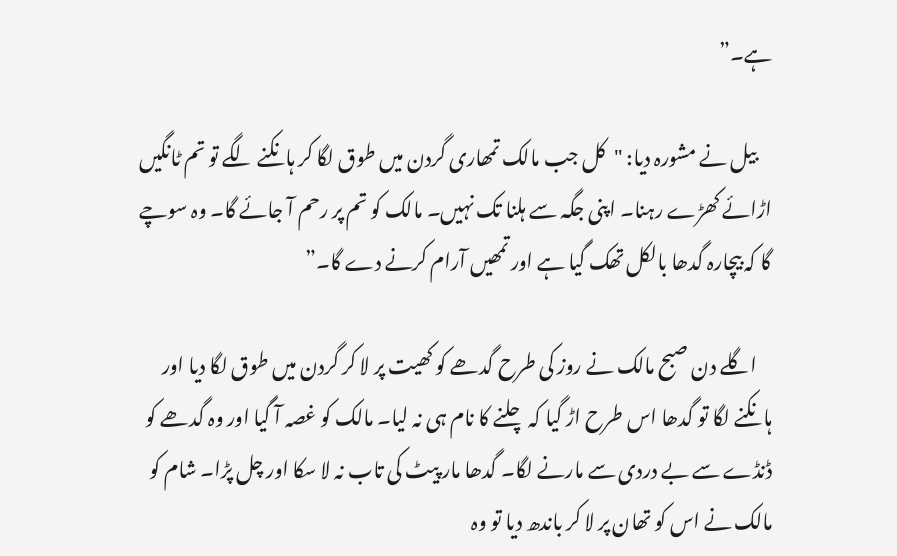ہے۔”

    بیل نے مشورہ دیا: "کل جب مالک تمھاری گردن میں طوق لگا کر ہانکنے لگے تو تم ٹانگیں اڑائے کھڑے رہنا۔ اپنی جگہ سے ہلنا تک نہیں۔ مالک کو تم پر رحم آ جائے گا۔ وہ سوچے گا کہ بیچارہ گدھا بالکل تھک گیا ہے اور تمھیں آرام کرنے دے گا۔”

    اگلے دن صبح مالک نے روز کی طرح گدھے کو کھیت پر لا کر گردن میں طوق لگا دیا اور ہانکنے لگا تو گدھا اس طرح اڑ گیا کہ چلنے کا نام ہی نہ لیا۔ مالک کو غصہ آ گیا اور وہ گدھے کو ڈنڈے سے بے دردی سے مارنے لگا۔ گدھا مار پیٹ کی تاب نہ لا سکا اور چل پڑا۔ شام کو مالک نے اس کو تھان پر لا کر باندھ دیا تو وہ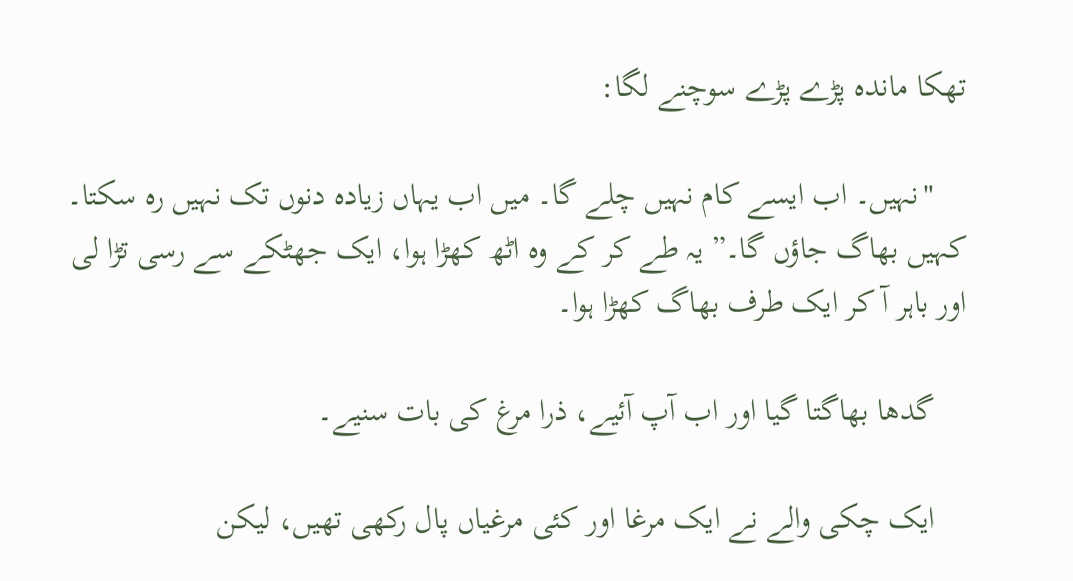تھکا ماندہ پڑے پڑے سوچنے لگا:

    "نہیں۔ اب ایسے کام نہیں چلے گا۔ میں اب یہاں زیادہ دنوں تک نہیں رہ سکتا۔ کہیں بھاگ جاؤں گا۔” یہ طے کر کے وہ اٹھ کھڑا ہوا، ایک جھٹکے سے رسی تڑا لی اور باہر آ کر ایک طرف بھاگ کھڑا ہوا۔

    گدھا بھاگتا گیا اور اب آپ آئیے، ذرا مرغ کی بات سنیے۔

    ایک چکی والے نے ایک مرغا اور کئی مرغیاں پال رکھی تھیں، لیکن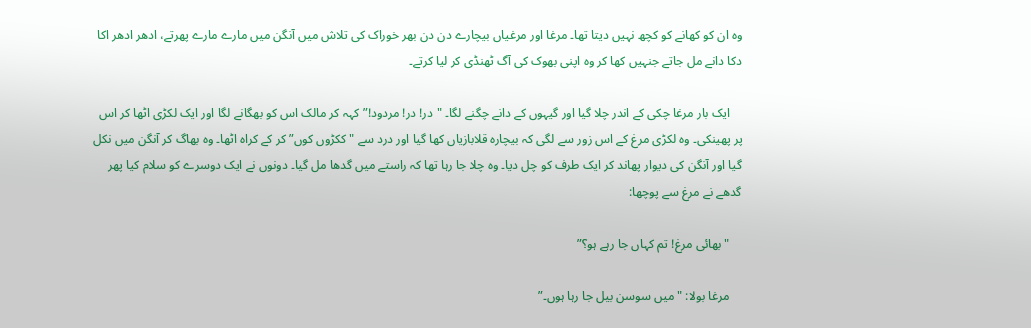وہ ان کو کھانے کو کچھ نہیں دیتا تھا۔ مرغا اور مرغیاں بیچارے دن دن بھر خوراک کی تلاش میں آنگن میں مارے مارے پھرتے، ادھر ادھر اکا دکا دانے مل جاتے جنہیں کھا کر وہ اپنی بھوک کی آگ ٹھنڈی کر لیا کرتے۔

    ایک بار مرغا چکی کے اندر چلا گیا اور گیہوں کے دانے چگنے لگا۔ "در! در! مردود!” کہہ کر مالک اس کو بھگانے لگا اور ایک لکڑی اٹھا کر اس پر پھینکی۔ وہ لکڑی مرغ کے اس زور سے لگی کہ بیچارہ قلابازیاں کھا گیا اور درد سے "ککڑوں کوں” کر کے کراہ اٹھا۔ وہ بھاگ کر آنگن میں نکل گیا اور آنگن کی دیوار پھاند کر ایک طرف کو چل دیا۔ وہ چلا جا رہا تھا کہ راستے میں گدھا مل گیا۔ دونوں نے ایک دوسرے کو سلام کیا پھر گدھے نے مرغ سے پوچھا:

    "بھائی مرغ! تم کہاں جا رہے ہو؟”

    مرغا بولا: "میں سوسن بیل جا رہا ہوں۔”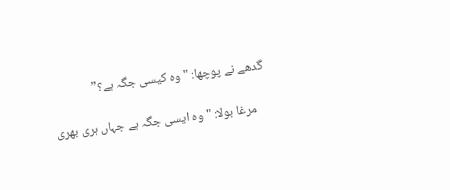گدھے نے پوچھا: "وہ کیسی جگہ ہے؟”

    مرغا بولا: "وہ ایسی جگہ ہے جہاں ہری بھری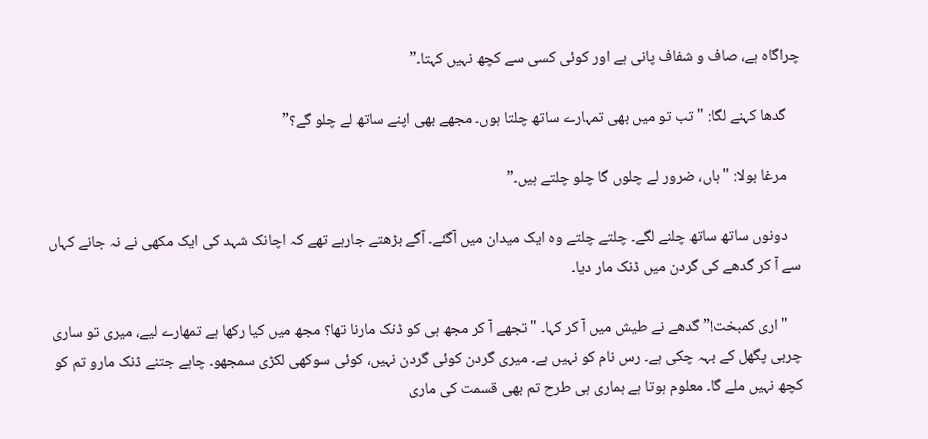چراگاہ ہے، صاف و شفاف پانی ہے اور کوئی کسی سے کچھ نہیں کہتا۔”

    گدھا کہنے لگا: "تب تو میں بھی تمہارے ساتھ چلتا ہوں۔ مجھے بھی اپنے ساتھ لے چلو گے؟”

    مرغا بولا: "ہاں، ضرور لے چلوں گا چلو چلتے ہیں۔”

    دونوں ساتھ ساتھ چلنے لگے۔ چلتے چلتے وہ ایک میدان میں آگئے۔ آگے بڑھتے جارہے تھے کہ اچانک شہد کی ایک مکھی نے نہ جانے کہاں سے آ کر گدھے کی گردن میں ڈنک مار دیا۔

    "اری کمبخت!” گدھے نے طیش میں آ کر کہا۔ "تجھے آ کر مجھ ہی کو ڈنک مارنا تھا؟ مجھ میں کیا رکھا ہے تمھارے لیے، میری تو ساری چربی پگھل کے بہہ چکی ہے۔ رس نام کو نہیں ہے۔ میری گردن کوئی گردن نہیں، کوئی سوکھی لکڑی سمجھو۔ چاہے جتنے ڈنک مارو تم کو کچھ نہیں ملے گا۔ معلوم ہوتا ہے ہماری ہی طرح تم بھی قسمت کی ماری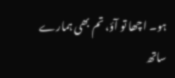ہو۔ اچھا تو آؤ، تم بھی ہمارے ساتھ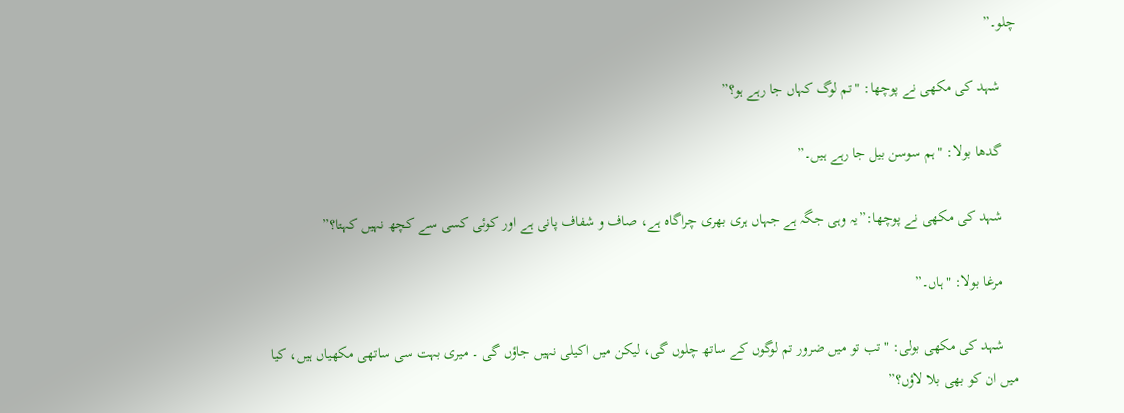چلو۔”

    شہد کی مکھی نے پوچھا: "تم لوگ کہاں جا رہے ہو؟”

    گدھا بولا: "ہم سوسن بیل جا رہے ہیں۔”

    شہد کی مکھی نے پوچھا:”یہ وہی جگہ ہے جہاں ہری بھری چراگاہ ہے، صاف و شفاف پانی ہے اور کوئی کسی سے کچھ نہیں کہتا؟”

    مرغا بولا: "ہاں۔”

    شہد کی مکھی بولی: "تب تو میں ضرور تم لوگوں کے ساتھ چلوں گی، لیکن میں اکیلی نہیں جاؤں گی ۔ میری بہت سی ساتھی مکھیاں ہیں، کیا میں ان کو بھی بلا لاؤں؟”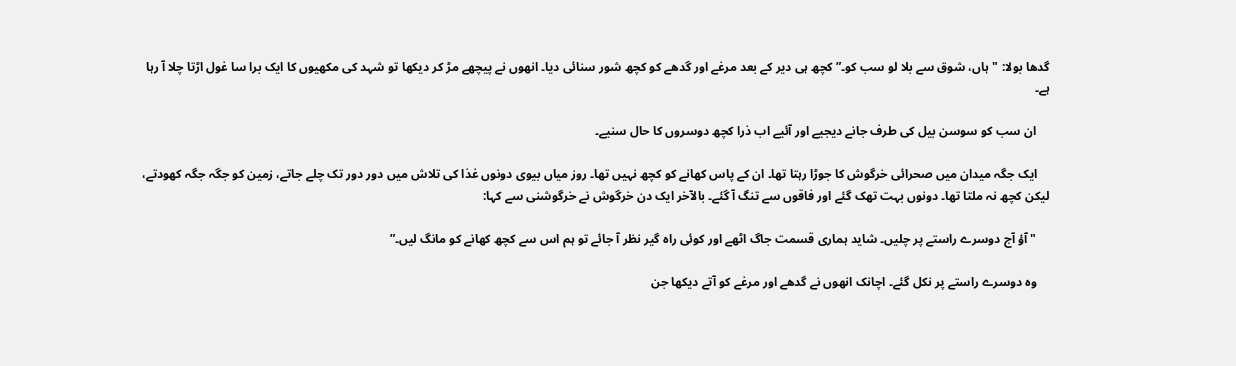گدھا بولا: "ہاں، شوق سے بلا لو سب کو۔” کچھ ہی دیر کے بعد مرغے اور گدھے کو کچھ شور سنائی دیا۔ انھوں نے پیچھے مڑ کر دیکھا تو شہد کی مکھیوں کا ایک برا سا غول اڑتا چلا آ رہا ہے۔

    ان سب کو سوسن بیل کی طرف جانے دیجیے اور آئیے اب ذرا کچھ دوسروں کا حال سنیے۔

    ایک جگہ میدان میں صحرائی خرگوش کا جوڑا رہتا تھا۔ ان کے پاس کھانے کو کچھ نہیں تھا۔ روز میاں بیوی دونوں غذا کی تلاش میں دور دور تک چلے جاتے، زمین کو جگہ جگہ کھودتے، لیکن کچھ نہ ملتا تھا۔ دونوں بہت تھک گئے اور فاقوں سے تنگ آ گئے۔ بالآخر ایک دن خرگوش نے خرگوشنی سے کہا:

    "آؤ آج دوسرے راستے پر چلیں۔ شاید ہماری قسمت جاگ اٹھے اور کوئی راہ گیر نظر آ جائے تو ہم اس سے کچھ کھانے کو مانگ لیں۔”

    وہ دوسرے راستے پر نکل گئے۔ اچانک انھوں نے گدھے اور مرغے کو آتے دیکھا جن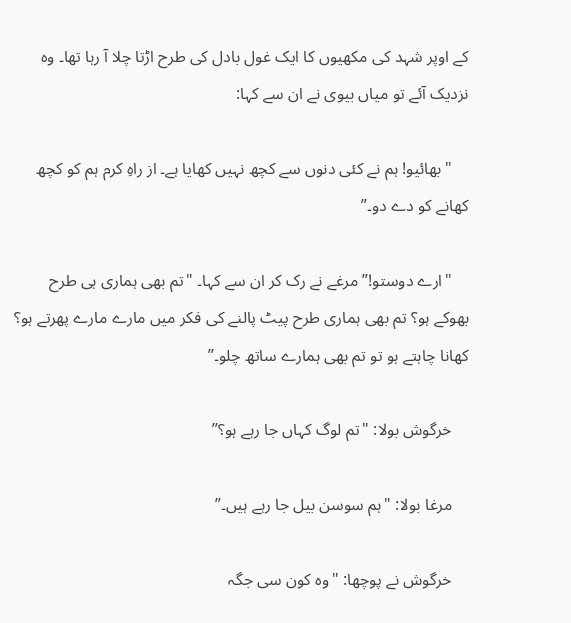کے اوپر شہد کی مکھیوں کا ایک غول بادل کی طرح اڑتا چلا آ رہا تھا۔ وہ نزدیک آئے تو میاں بیوی نے ان سے کہا:

    "بھائیو! ہم نے کئی دنوں سے کچھ نہیں کھایا ہے۔ از راہِ کرم ہم کو کچھ کھانے کو دے دو۔”

    "ارے دوستو!” مرغے نے رک کر ان سے کہا۔ "تم بھی ہماری ہی طرح بھوکے ہو؟ تم بھی ہماری طرح پیٹ پالنے کی فکر میں مارے مارے پھرتے ہو؟ کھانا چاہتے ہو تو تم بھی ہمارے ساتھ چلو۔”

    خرگوش بولا: "تم لوگ کہاں جا رہے ہو؟”

    مرغا بولا: "ہم سوسن بیل جا رہے ہیں۔”

    خرگوش نے پوچھا: "وہ کون سی جگہ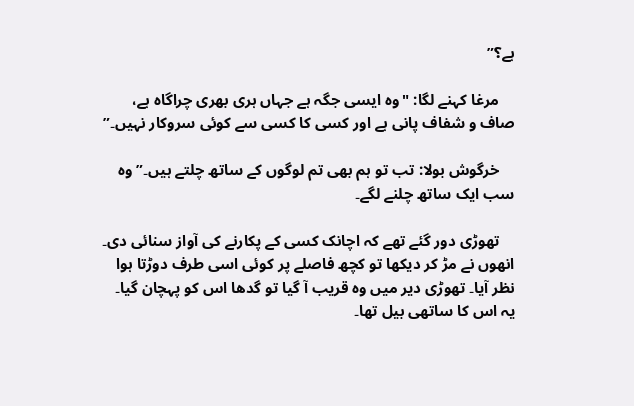ہے؟”

    مرغا کہنے لگا: "وہ ایسی جگہ ہے جہاں ہری بھری چراگاہ ہے، صاف و شفاف پانی ہے اور کسی کا کسی سے کوئی سروکار نہیں۔”

    خرگوش بولا: تب تو ہم بھی تم لوگوں کے ساتھ چلتے ہیں۔” وہ سب ایک ساتھ چلنے لگے۔

    تھوڑی دور گئے تھے کہ اچانک کسی کے پکارنے کی آواز سنائی دی۔ انھوں نے مڑ کر دیکھا تو کچھ فاصلے پر کوئی اسی طرف دوڑتا ہوا نظر آیا۔ تھوڑی دیر میں وہ قریب آ گیا تو گدھا اس کو پہچان گیا۔ یہ اس کا ساتھی بیل تھا۔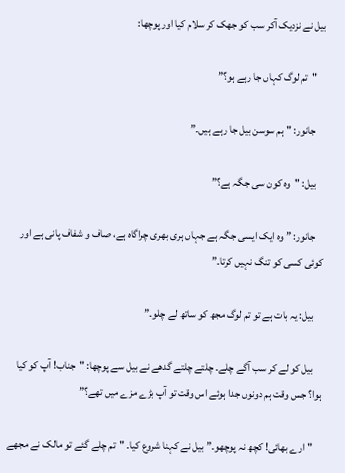بیل نے نزدیک آکر سب کو جھک کر سلام کیا اور پوچھا:

    "تم لوگ کہاں جا رہے ہو؟”

    جانور: "ہم سوسن بیل جا رہے ہیں۔”

    بیل: "وہ کون سی جگہ ہے؟”

    جانور: ” وہ ایک ایسی جگہ ہے جہاں ہری بھری چراگاہ ہے، صاف و شفاف پانی ہے اور کوئی کسی کو تنگ نہیں کرتا۔”

    بیل: یہ بات ہے تو تم لوگ مجھ کو ساتھ لے چلو۔”

    بیل کو لے کر سب آگے چلے۔ چلتے چلتے گدھے نے بیل سے پوچھا: "جناب! آپ کو کیا ہوا؟ جس وقت ہم دونوں جدا ہوئے اس وقت تو آپ بڑے مزے میں تھے؟”

    "ارے بھائی! کچھ نہ پوچھو۔” بیل نے کہنا شروع کیا۔ "تم چلے گئے تو مالک نے مجھے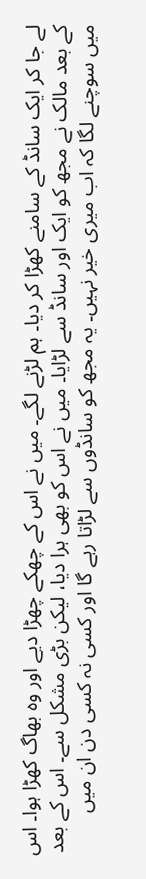لے جا کر ایک سانڈ کے سامنے کھڑا کر دیا۔ ہم لڑنے لگے۔ میں نے اس کے چھکے چھڑا دیے اور وہ بھاگ کھڑا ہوا۔ اس کے بعد مالک نے مجھ کو ایک اور سانڈ سے لڑایا۔ میں نے اس کو بھی ہرا دیا، لیکن بڑی مشکل سے۔ اس کے بعد میں سوچنے لگا کہ اب میری خیر نہیں۔ یہ مجھ کو سانڈوں سے لڑاتا رہے گا اور کسی نہ کسی دن ان میں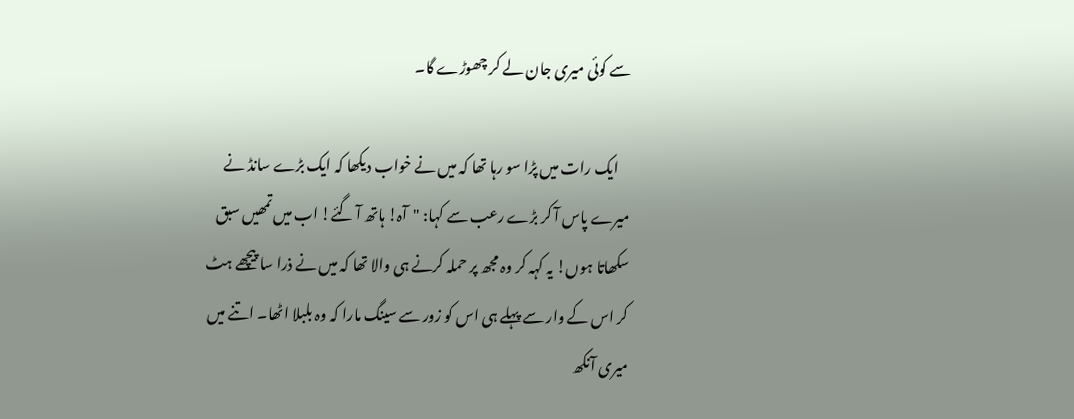سے کوئی میری جان لے کر چھوڑے گا۔

    ایک رات میں پڑا سو رہا تھا کہ میں نے خواب دیکھا کہ ایک بڑے سانڈ نے میرے پاس آ کر بڑے رعب سے کہا: "آہ! ہاتھ آ گئے! اب میں تمھیں سبق سکھاتا ہوں! یہ کہہ کر وہ مجھ پر حملہ کرنے ہی والا تھا کہ میں نے ذرا سا پیچھے ہٹ کر اس کے وار سے پہلے ہی اس کو زور سے سینگ مارا کہ وہ بلبلا اٹھا۔ اتنے میں میری آنکھ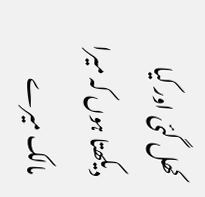کھل گئی اور کیا دیکھتا ہوں کہ میرا مالک میرے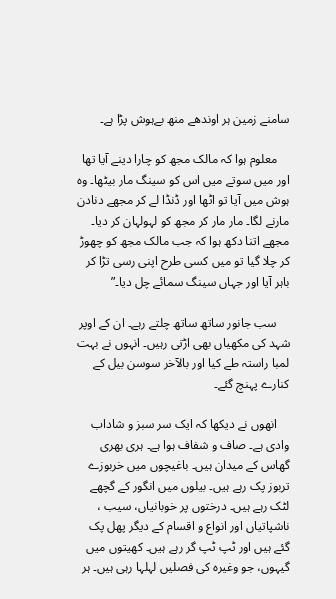سامنے زمین ہر اوندھے منھ بےہوش پڑا ہے۔

    معلوم ہوا کہ مالک مجھ کو چارا دینے آیا تھا اور میں سوتے میں اس کو سینگ مار بیٹھا۔ وہ ہوش میں آیا تو اٹھا اور ڈنڈا لے کر مجھے دنادن مارنے لگا۔ مار مار کر مجھ کو لہولہان کر دیا۔ مجھے اتنا دکھ ہوا کہ جب مالک مجھ کو چھوڑ کر چلا گیا تو میں کسی طرح اپنی رسی تڑا کر باہر آیا اور جہاں سینگ سمائے چل دیا۔”

    سب جانور ساتھ ساتھ چلتے رہے۔ ان کے اوپر شہد کی مکھیاں بھی اڑتی رہیں۔ انہوں نے بہت لمبا راستہ طے کیا اور بالآخر سوسن بیل کے کنارے پہنچ گئے۔

    انھوں نے دیکھا کہ ایک سر سبز و شاداب وادی ہے۔ صاف و شفاف ہوا ہے۔ ہری بھری گھاس کے میدان ہیں۔ باغیچوں میں خربوزے تربوز پک رہے ہیں۔ بیلوں میں انگور کے گچھے لٹک رہے ہیں۔ درختوں پر خوبانیاں، سیب ، ناشپاتیاں اور انواع و اقسام کے دیگر پھل پک گئے ہیں اور ٹپ ٹپ گر رہے ہیں۔ کھیتوں میں گیہوں، جو وغیرہ کی فصلیں لہلہا رہی ہیں۔ ہر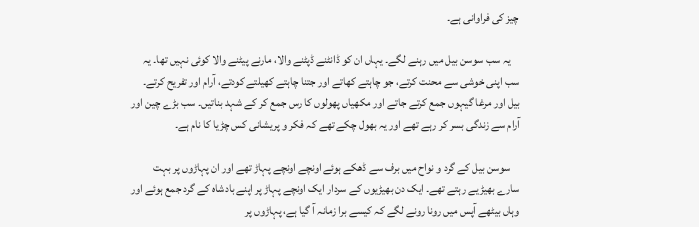چیز کی فراوانی ہے۔

    یہ سب سوسن بیل میں رہنے لگے۔ یہاں ان کو ڈانٹنے ڈپٹنے والا، مارنے پیٹنے والا کوئی نہیں تھا۔ یہ سب اپنی خوشی سے محنت کرتے، جو چاہتے کھاتے اور جتنا چاہتے کھیلتے کودتے، آرام اور تفریح کرتے۔ بیل اور مرغا گیہوں جمع کرتے جاتے اور مکھیاں پھولوں کا رس جمع کر کے شہد بناتیں۔ سب بڑے چین اور آرام سے زندگی بسر کر رہے تھے اور یہ بھول چکے تھے کہ فکر و پریشانی کس چڑیا کا نام ہے۔

    سوسن بیل کے گرد و نواح میں برف سے ڈھکے ہوئے اونچے اونچے پہاڑ تھے اور ان پہاڑوں پر بہت سارے بھیڑیے رہتے تھے۔ ایک دن بھیڑیوں کے سردار ایک اونچے پہاڑ پر اپنے بادشاہ کے گرد جمع ہوئے اور وہاں بیٹھے آپس میں رونا رونے لگے کہ کیسے برا زمانہ آ گیا ہے، پہاڑوں پر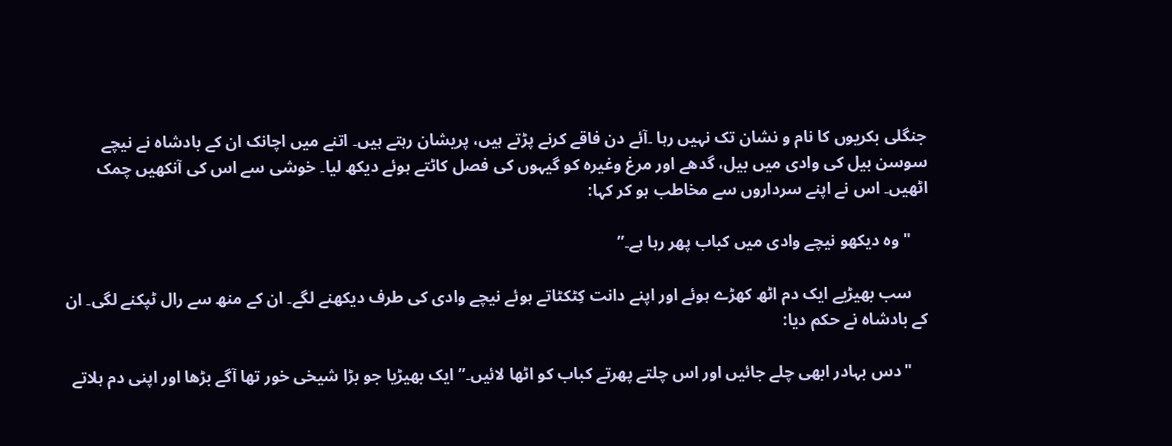جنگلی بکریوں کا نام و نشان تک نہیں رہا ۔آئے دن فاقے کرنے پڑتے ہیں، پریشان رہتے ہیں۔ اتنے میں اچانک ان کے بادشاہ نے نیچے سوسن بیل کی وادی میں بیل، گدھے اور مرغ وغیرہ کو گیہوں کی فصل کاٹتے ہوئے دیکھ لیا۔ خوشی سے اس کی آنکھیں چمک اٹھیں۔ اس نے اپنے سرداروں سے مخاطب ہو کر کہا:

    "وہ دیکھو نیچے وادی میں کباب پھر رہا ہے۔”

    سب بھیڑیے ایک دم اٹھ کھڑے ہوئے اور اپنے دانت کِٹکٹاتے ہوئے نیچے وادی کی طرف دیکھنے لگے۔ ان کے منھ سے رال ٹپکنے لگی۔ ان کے بادشاہ نے حکم دیا:

    "دس بہادر ابھی چلے جائیں اور اس چلتے پھرتے کباب کو اٹھا لائیں۔” ایک بھیڑیا جو بڑا شیخی خور تھا آگے بڑھا اور اپنی دم ہلاتے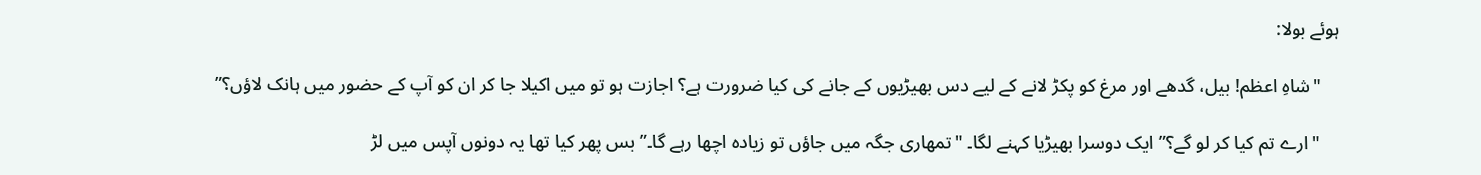ہوئے بولا:

    "شاہِ اعظم! بیل، گدھے اور مرغ کو پکڑ لانے کے لیے دس بھیڑیوں کے جانے کی کیا ضرورت ہے؟ اجازت ہو تو میں اکیلا جا کر ان کو آپ کے حضور میں ہانک لاؤں؟”

    "ارے تم کیا کر لو گے؟” ایک دوسرا بھیڑیا کہنے لگا۔ "تمھاری جگہ میں جاؤں تو زیادہ اچھا رہے گا۔” بس پھر کیا تھا یہ دونوں آپس میں لڑ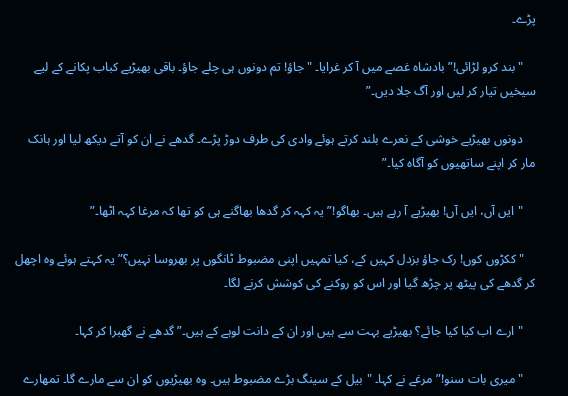پڑے۔

    "بند کرو لڑائی!” بادشاہ غصے میں آ کر غرایا۔ "جاؤ! تم دونوں ہی چلے جاؤ۔ باقی بھیڑیے کباب پکانے کے لیے سیخیں تیار کر لیں اور آگ جلا دیں۔”

    دونوں بھیڑیے خوشی کے نعرے بلند کرتے ہوئے وادی کی طرف دوڑ پڑے۔ گدھے نے ان کو آتے دیکھ لیا اور ہانک مار کر اپنے ساتھیوں کو آگاہ کیا۔”

    "ایں آں، ایں آں! بھیڑیے آ رہے ہیں۔ بھاگو!” یہ کہہ کر گدھا بھاگنے ہی کو تھا کہ مرغا کہہ اٹھا۔”

    "ککڑوں کوں! رک جاؤ بزدل کہیں کے، کیا تمہیں اپنی مضبوط ٹانگوں پر بھروسا نہیں؟” یہ کہتے ہوئے وہ اچھل کر گدھے کی پیٹھ پر چڑھ گیا اور اس کو روکنے کی کوشش کرنے لگا۔

    "ارے اب کیا کیا جائے؟ بھیڑیے بہت سے ہیں اور ان کے دانت لوہے کے ہیں۔” گدھے نے گھبرا کر کہا۔

    "میری بات سنو!” مرغے نے کہا۔ "بیل کے سینگ بڑے مضبوط ہیں۔ وہ بھیڑیوں کو ان سے مارے گا۔ تمھارے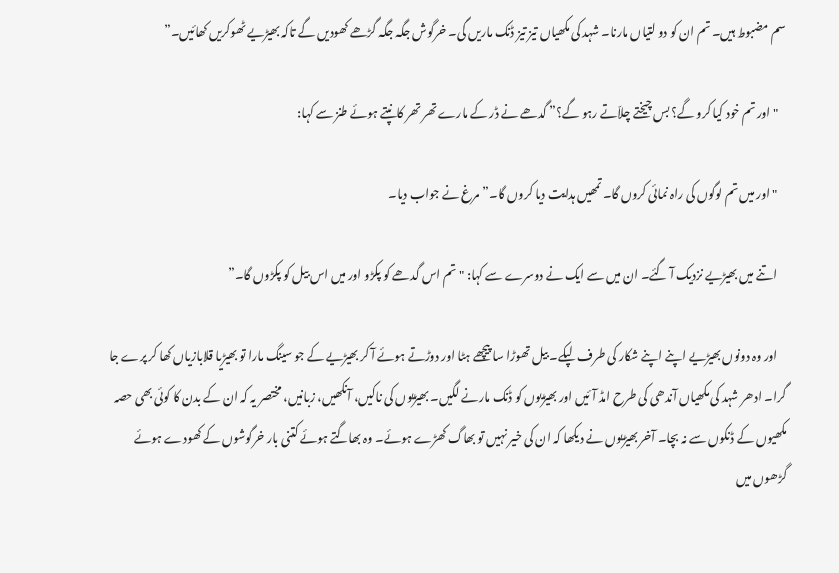سم مضبوط ہیں۔ تم ان کو دو لتیاں مارنا۔ شہد کی مکھیاں تیز تیز ڈنک ماریں گی۔ خرگوش جگہ جگہ گڑھے کھودیں گے تاکہ بھیڑیے ٹھوکریں کھائیں۔”

    "اور تم خود کیا کرو گے؟ بس چیختے چلاّتے رہو گے؟” گدھے نے ڈر کے مارے تھر تھر کانپتے ہوئے طنز سے کہا:

    "اور میں تم لوگوں کی راہ نمائی کروں گا۔ تمھیں ہدایت دیا کروں گا۔” مرغ نے جواب دیا۔

    اتنے میں بھیڑیے نزدیک آ گئے۔ ان میں سے ایک نے دوسرے سے کہا: "تم اس گدھے کو پکڑو اور میں اس بیل کو پکڑوں گا۔”

    اور وہ دونوں بھیڑیے اپنے اپنے شکار کی طرف لپکے۔ بیل تھوڑا سا پیچھے ہٹا اور دوڑتے ہوئے آ کر بھیڑیے کے جو سینگ مارا تو بھیڑیا قلابازیاں کھا کر پرے جا گرا۔ ادھر شہد کی مکھیاں آندھی کی طرح امڈ آئیں اور بھیڑیوں کو ڈنک مارنے لگیں۔ بھیڑیوں کی ناکیں، آنکھیں، زبانیں، مختصر یہ کہ ان کے بدن کا کوئی بھی حصہ مکھیوں کے ڈنکوں سے نہ بچا۔ آخر بھیڑیوں نے دیکھا کہ ان کی خیر نہیں تو بھاگ کھڑے ہوئے۔ وہ بھاگتے ہوئے کتنی بار خرگوشوں کے کھودے ہوئے گڑھوں میں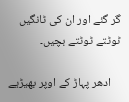گر گئے اور ان کی ٹانگیں ٹوٹتے ٹوٹتے بچیں۔

    ادھر پہاڑ کے اوپر بھیڑیے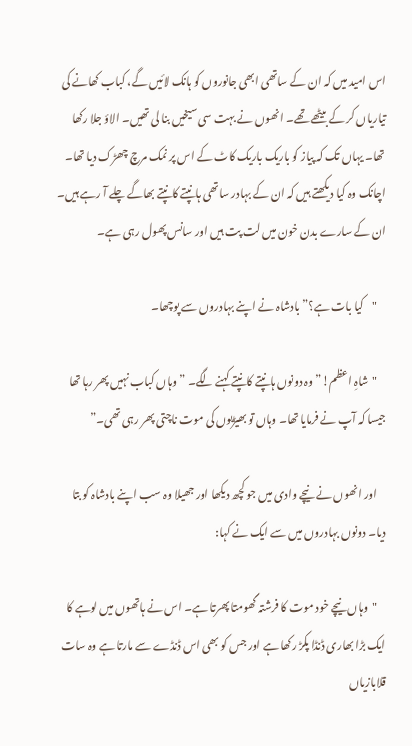اس امید میں کہ ان کے ساتھی ابھی جانوروں کو ہانک لائیں گے، کباب کھانے کی تیاریاں کر کے بیٹھے تھے۔ انھوں نے بہت سی سیخیں بنا لی تھیں۔ الاؤ جلا رکھا تھا۔ یہاں تک کہ پیاز کو باریک باریک کاٹ کے اس پر نمک مرچ چھڑک دیا تھا۔ اچانک وہ کیا دیکھتے ہیں کہ ان کے بہادر ساتھی ہانپتے کانپتے بھاگے چلے آ رہے ہیں۔ ان کے سارے بدن خون میں لت پت ہیں اور سانس پھول رہی ہے۔

    "کیا بات ہے؟” بادشاہ نے اپنے بہادروں سے پوچھا۔

    "شاہِ اعظم!” وہ دونوں ہانپتے کانپتے کہنے لگے۔ ” وہاں کباب نہیں پھر رہا تھا جیسا کہ آپ نے فرمایا تھا۔ وہاں تو بھیڑیوں کی موت ناچتی پھر رہی تھی۔”

    اور انھوں نے نیچے وادی میں جو کچھ دیکھا اور جھیلا وہ سب اپنے بادشاہ کو بتا دیا۔ دونوں بہادروں میں سے ایک نے کہا:

    "وہاں نیچے خود موت کا فرشتہ گھومتا پھرتا ہے۔ اس نے ہاتھوں میں لوہے کا ایک بڑا بھاری ڈنڈا پکڑ رکھا ہے اور جس کو بھی اس ڈنڈے سے مارتا ہے وہ سات قلابازیاں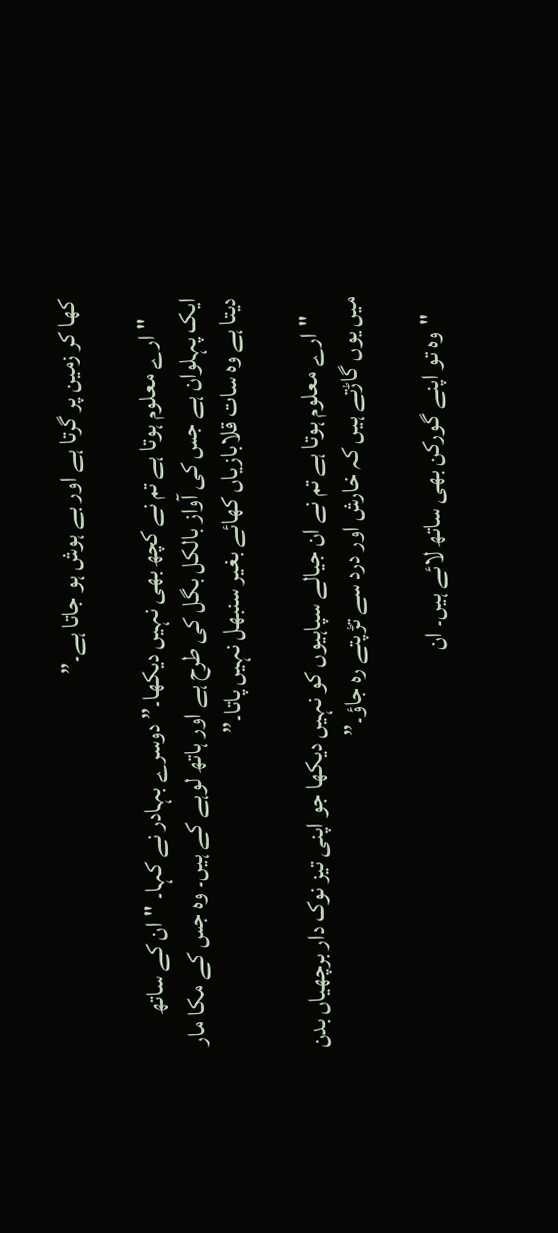کھا کر زمین پر گرتا ہے اور بے ہوش ہو جاتا ہے۔”

    "ارے معلوم ہوتا ہے تم نے کچھ بھی نہیں دیکھا۔” دوسرے بہادر نے کہا۔ "ان کے ساتھ ایک پہلوان ہے جس کی آواز بالکل بگل کی طرح ہے اور ہاتھ لوہے کے ہیں۔ وہ جس کے مکا مار دیتا ہے وہ سات قلابازیاں کھائے بغیر سنبھل نہیں پاتا۔”

    "ارے معلوم ہوتا ہے تم نے ان جیالے سپاہیوں کو نہیں دیکھا جو اپنی تیز نوک دار برچھیاں بدن میں یوں گاڑتے ہیں کہ خارش اور درد سے تڑپتے رہ جاؤ۔”

    "وہ تو اپنے گورکن بھی ساتھ لائے ہیں۔ ان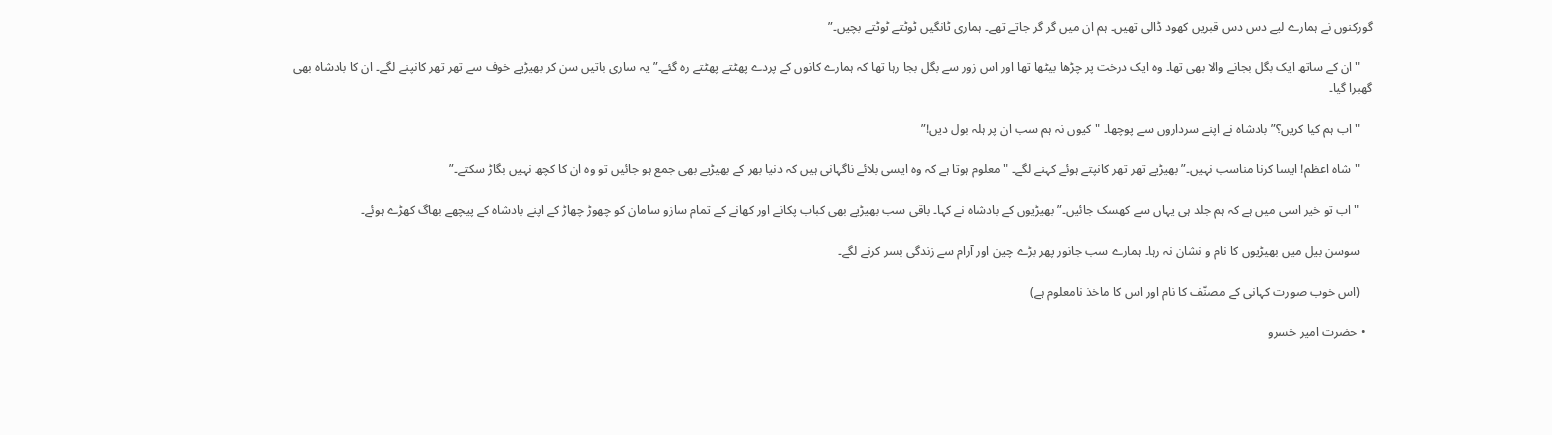گورکنوں نے ہمارے لیے دس دس قبریں کھود ڈالی تھیں۔ ہم ان میں گر گر جاتے تھے۔ ہماری ٹانگیں ٹوٹتے ٹوٹتے بچیں۔”

    "ان کے ساتھ ایک بگل بجانے والا بھی تھا۔ وہ ایک درخت پر چڑھا بیٹھا تھا اور اس زور سے بگل بجا رہا تھا کہ ہمارے کانوں کے پردے پھٹتے پھٹتے رہ گئے۔” یہ ساری باتیں سن کر بھیڑیے خوف سے تھر تھر کانپنے لگے۔ ان کا بادشاہ بھی گھبرا گیا۔

    "اب ہم کیا کریں؟” بادشاہ نے اپنے سرداروں سے پوچھا۔ "کیوں نہ ہم سب ان پر ہلہ بول دیں!”

    "شاہ اعظم! ایسا کرنا مناسب نہیں۔” بھیڑیے تھر تھر کانپتے ہوئے کہنے لگے۔ "معلوم ہوتا ہے کہ وہ ایسی بلائے ناگہانی ہیں کہ دنیا بھر کے بھیڑیے بھی جمع ہو جائیں تو وہ ان کا کچھ نہیں بگاڑ سکتے۔”

    "اب تو خیر اسی میں ہے کہ ہم جلد ہی یہاں سے کھسک جائیں۔” بھیڑیوں کے بادشاہ نے کہا۔ باقی سب بھیڑیے بھی کباب پکانے اور کھانے کے تمام سازو سامان کو چھوڑ چھاڑ کے اپنے بادشاہ کے پیچھے بھاگ کھڑے ہوئے۔

    سوسن بیل میں بھیڑیوں کا نام و نشان نہ رہا۔ ہمارے سب جانور پھر بڑے چین اور آرام سے زندگی بسر کرنے لگے۔

    (اس خوب صورت کہانی کے مصنّف کا نام اور اس کا ماخذ نامعلوم ہے)

  • حضرت امیر خسرو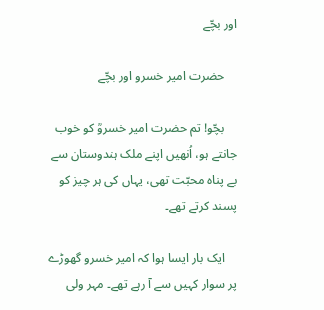اور بچّے

    حضرت امیر خسرو اور بچّے

    بچّو! تم حضرت امیر خسروؒ کو خوب جانتے ہو، اُنھیں اپنے ملک ہندوستان سے بے پناہ محبّت تھی، یہاں کی ہر چیز کو پسند کرتے تھے۔

    ایک بار ایسا ہوا کہ امیر خسرو گھوڑے پر سوار کہیں سے آ رہے تھے۔ مہر ولی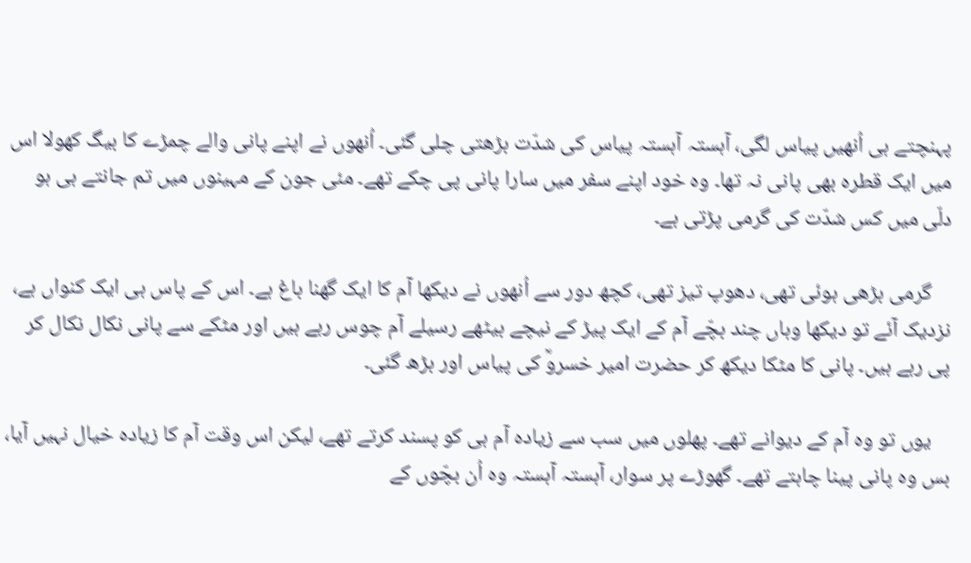پہنچتے ہی اُنھیں پیاس لگی، آہستہ آہستہ پیاس کی شدّت بڑھتی چلی گئی۔ اُنھوں نے اپنے پانی والے چمڑے کا بیگ کھولا اس میں ایک قطرہ بھی پانی نہ تھا۔ وہ خود اپنے سفر میں سارا پانی پی چکے تھے۔ مئی جون کے مہینوں میں تم جانتے ہی ہو دلّی میں کس شدّت کی گرمی پڑتی ہے۔

    گرمی بڑھی ہوئی تھی، دھوپ تیز تھی، کچھ دور سے اُنھوں نے دیکھا آم کا ایک گھنا باغ ہے۔ اس کے پاس ہی ایک کنواں ہے، نزدیک آئے تو دیکھا وہاں چند بچّے آم کے ایک پیڑ کے نیچے بیٹھے رسیلے آم چوس رہے ہیں اور مٹکے سے پانی نکال نکال کر پی رہے ہیں۔ پانی کا مٹکا دیکھ کر حضرت امیر خسروؒ کی پیاس اور بڑھ گئی۔

    یوں تو وہ آم کے دیوانے تھے۔ پھلوں میں سب سے زیادہ آم ہی کو پسند کرتے تھے، لیکن اس وقت آم کا زیادہ خیال نہیں آیا، بس وہ پانی پینا چاہتے تھے۔ گھوڑے پر سوار، آہستہ آہستہ وہ اُن بچّوں کے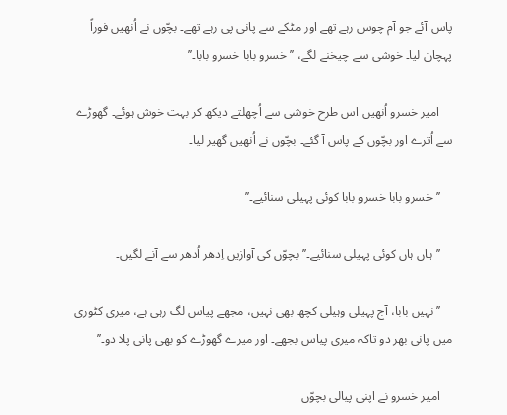پاس آئے جو آم چوس رہے تھے اور مٹکے سے پانی پی رہے تھے۔ بچّوں نے اُنھیں فوراً پہچان لیا۔ خوشی سے چیخنے لگے، ’’خسرو بابا خسرو بابا۔’’

    امیر خسرو اُنھیں اس طرح خوشی سے اُچھلتے دیکھ کر بہت خوش ہوئے۔ گھوڑے سے اُترے اور بچّوں کے پاس آ گئے۔ بچّوں نے اُنھیں گھیر لیا۔

    ’’خسرو بابا خسرو بابا کوئی پہیلی سنائیے۔’’

    ’’ہاں ہاں کوئی پہیلی سنائیے۔’’ بچوّں کی آوازیں اِدھر اُدھر سے آنے لگیں۔

    ’’نہیں بابا، آج پہیلی وہیلی کچھ بھی نہیں، مجھے پیاس لگ رہی ہے، میری کٹوری میں پانی بھر دو تاکہ میری پیاس بجھے۔ اور میرے گھوڑے کو بھی پانی پلا دو۔’’

    امیر خسرو نے اپنی پیالی بچوّں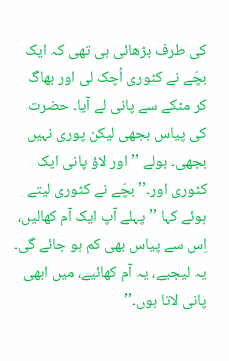کی طرف بڑھائی ہی تھی کہ ایک بچّے نے کٹوری اُچک لی اور بھاگ کر مٹکے سے پانی لے آیا۔ حضرت کی پیاس بجھی لیکن پوری نہیں بجھی۔ بولے ’’اور لاؤ پانی ایک کٹوری اور۔’’ بچّے نے کٹوری لیتے ہوئے کہا ’’پہلے آپ ایک آم کھالیں، اِس سے پیاس بھی کم ہو جائے گی۔ یہ لیجیے، یہ آم کھائیے، میں ابھی پانی لاتا ہوں۔’’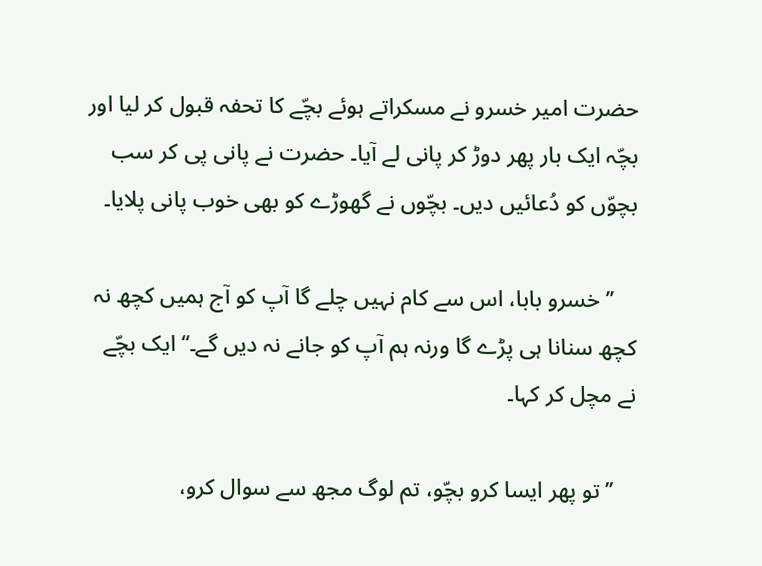حضرت امیر خسرو نے مسکراتے ہوئے بچّے کا تحفہ قبول کر لیا اور بچّہ ایک بار پھر دوڑ کر پانی لے آیا۔ حضرت نے پانی پی کر سب بچوّں کو دُعائیں دیں۔ بچّوں نے گھوڑے کو بھی خوب پانی پلایا۔

    ’’خسرو بابا، اس سے کام نہیں چلے گا آپ کو آج ہمیں کچھ نہ کچھ سنانا ہی پڑے گا ورنہ ہم آپ کو جانے نہ دیں گے۔‘‘ ایک بچّے نے مچل کر کہا۔

    ’’تو پھر ایسا کرو بچّو، تم لوگ مجھ سے سوال کرو،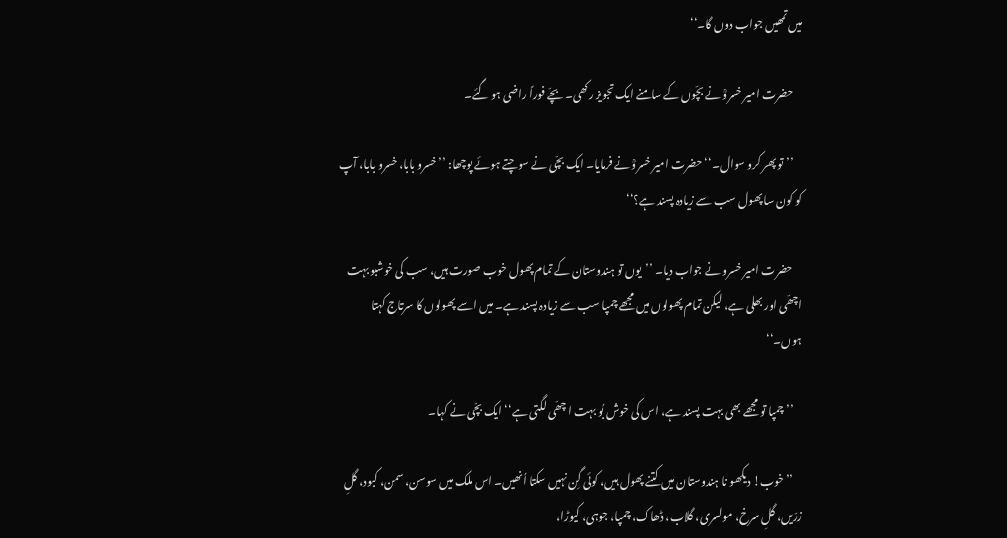میں تمھیں جواب دوں گا۔‘‘

    حضرت امیر خسروؒ نے بچّوں کے سامنے ایک تجویز رکھی۔ بچّے فوراً راضی ہو گئے۔

    ’’تو پھر کرو سوال۔‘‘ حضرت امیر خسروؒ نے فرمایا۔ ایک بچّی نے سوچتے ہوئے پوچھا: ’’خسرو بابا، خسرو بابا، آپ کو کون سا پھول سب سے زیادہ پسند ہے؟‘‘

    حضرت امیر خسرو نے جواب دیا۔ ’’یوں تو ہندوستان کے تمام پھول خوب صورت ہیں، سب کی خوشبو بہت اچھّی اور بھلی ہے، لیکن تمام پھولوں میں مجھے چمپا سب سے زیادہ پسند ہے۔ میں اسے پھولوں کا سرتاج کہتا ہوں۔‘‘

    ’’چمپا تو مجھے بھی بہت پسند ہے، اس کی خوش بُو بہت ا چھّی لگتی ہے‘‘ ایک بچّی نے کہا۔

    ’’خوب! دیکھو نا ہندوستان میں کتنے پھول ہیں، کوئی گِن نہیں سکتا اُنھیں۔ اس ملک میں سوسن، سمن، کبود، گلِ زرّیں، گلِ سرخ، مولسری، گلاب، ڈھاک، چمپا، جوہی، کیوڑا،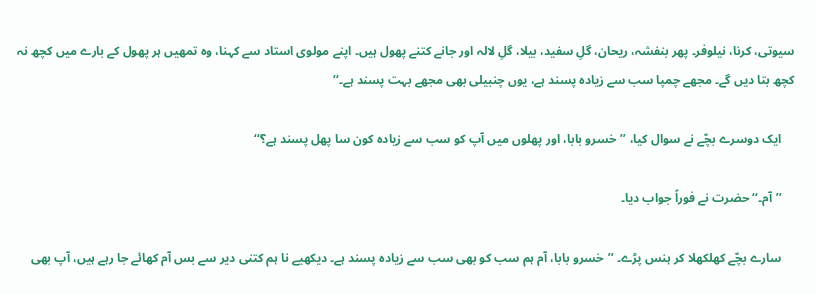سیوتی، کرنا، نیلوفر۔ پھر بنفشہ، ریحان، گلِ سفید، بیلا، گلِ لالہ اور جانے کتنے پھول ہیں۔ اپنے مولوی استاد سے کہنا، وہ تمھیں ہر پھول کے بارے میں کچھ نہ کچھ بتا دیں گے۔ مجھے چمپا سب سے زیادہ پسند ہے، یوں چنبیلی بھی مجھے بہت پسند ہے۔‘‘

    ایک دوسرے بچّے نے سوال کیا، ’’خسرو بابا، اور پھلوں میں آپ کو سب سے زیادہ کون سا پھل پسند ہے؟‘‘

    ’’آم۔‘‘ حضرت نے فوراً جواب دیا۔

    سارے بچّے کھلکھلا کر ہنس پڑے۔ ’’خسرو بابا، آم ہم سب کو بھی سب سے زیادہ پسند ہے۔ دیکھیے نا ہم کتنی دیر سے بس آم کھائے جا رہے ہیں، آپ بھی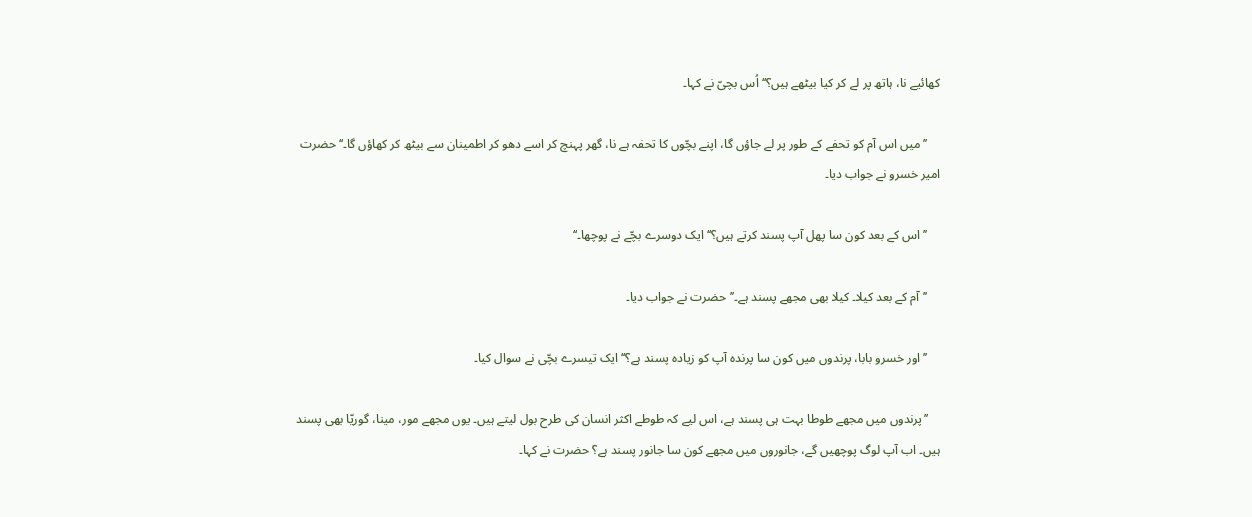کھائیے نا، ہاتھ پر لے کر کیا بیٹھے ہیں؟‘‘ اُس بچیّ نے کہا۔

    ’’میں اس آم کو تحفے کے طور پر لے جاؤں گا، اپنے بچّوں کا تحفہ ہے نا، گھر پہنچ کر اسے دھو کر اطمینان سے بیٹھ کر کھاؤں گا۔‘‘ حضرت امیر خسرو نے جواب دیا۔

    ’’اس کے بعد کون سا پھل آپ پسند کرتے ہیں؟‘‘ ایک دوسرے بچّے نے پوچھا۔‘‘

    ’’آم کے بعد کیلا۔ کیلا بھی مجھے پسند ہے۔’’حضرت نے جواب دیا۔

    ’’اور خسرو بابا، پرندوں میں کون سا پرندہ آپ کو زیادہ پسند ہے؟‘‘ ایک تیسرے بچّی نے سوال کیا۔

    ’’پرندوں میں مجھے طوطا بہت ہی پسند ہے، اس لیے کہ طوطے اکثر انسان کی طرح بول لیتے ہیں۔ یوں مجھے مور، مینا، گوریّا بھی پسند ہیں۔ اب آپ لوگ پوچھیں گے، جانوروں میں مجھے کون سا جانور پسند ہے؟ حضرت نے کہا۔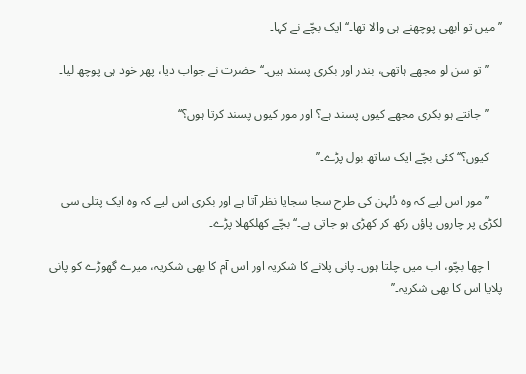’’میں تو ابھی پوچھنے ہی والا تھا۔‘‘ ایک بچّے نے کہا۔

    ’’تو سن لو مجھے ہاتھی، بندر اور بکری پسند ہیں۔‘‘ حضرت نے جواب دیا، پھر خود ہی پوچھ لیا۔

    ’’جانتے ہو بکری مجھے کیوں پسند ہے؟ اور مور کیوں پسند کرتا ہوں؟‘‘

    کیوں؟‘‘ کئی بچّے ایک ساتھ بول پڑے۔’’

    ’’مور اس لیے کہ وہ دُلہن کی طرح سجا سجایا نظر آتا ہے اور بکری اس لیے کہ وہ ایک پتلی سی لکڑی پر چاروں پاؤں رکھ کر کھڑی ہو جاتی ہے۔‘‘ بچّے کھلکھلا پڑے۔

    ا چھا بچّو، اب میں چلتا ہوں۔ پانی پلانے کا شکریہ اور اس آم کا بھی شکریہ، میرے گھوڑے کو پانی پلایا اس کا بھی شکریہ۔’’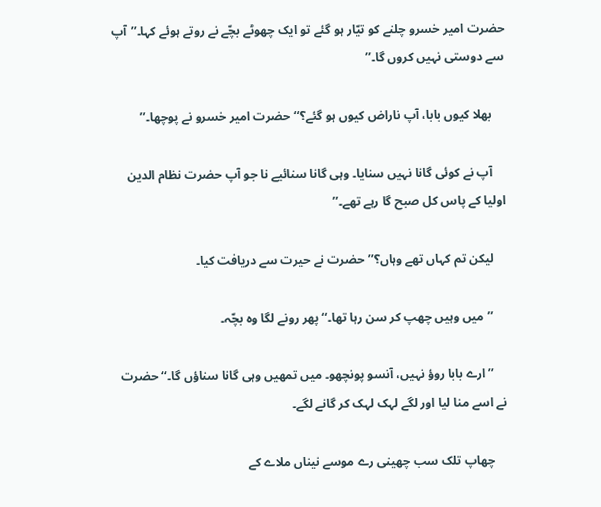حضرت امیر خسرو چلنے کو تیّار ہو گئے تو ایک چھوٹے بچّے نے روتے ہوئے کہا۔’’آپ سے دوستی نہیں کروں گا۔’’

    بھلا کیوں بابا، آپ ناراض کیوں ہو گئے؟‘‘ حضرت امیر خسرو نے پوچھا۔’’

    آپ نے کوئی گانا نہیں سنایا۔ وہی گانا سنائیے نا جو آپ حضرت نظام الدین اولیا کے پاس کل صبح گا رہے تھے۔’’

    لیکن تم کہاں تھے وہاں؟’’ حضرت نے حیرت سے دریافت کیا۔

    ’’میں وہیں چھپ کر سن رہا تھا۔‘‘ پھر رونے لگا وہ بچّہ۔

    ’’ارے بابا روؤ نہیں، آنسو پونچھو۔ میں تمھیں وہی گانا سناؤں گا۔‘‘ حضرت نے اسے منا لیا اور لگے لہک لہک کر گانے لگے۔

    چھاپ تلک سب چھینی رے موسے نیناں ملاے کے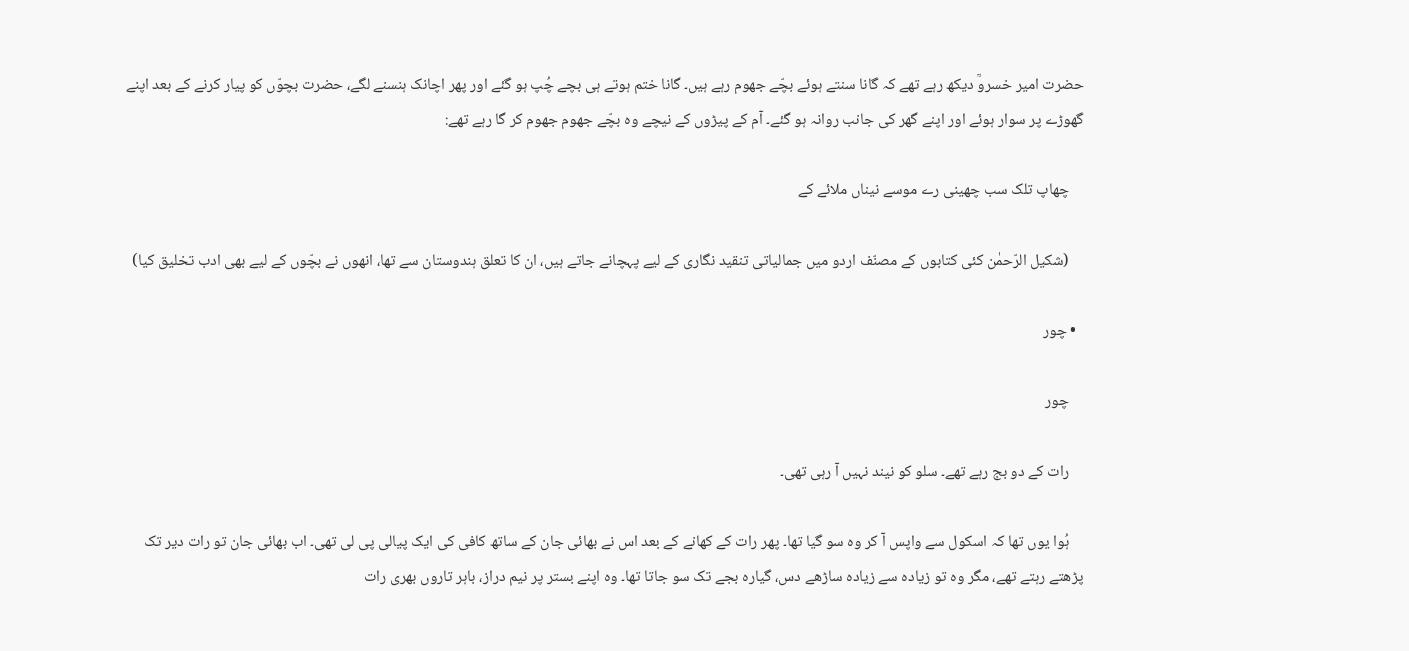حضرت امیر خسروؒ دیکھ رہے تھے کہ گانا سنتے ہوئے بچّے جھوم رہے ہیں۔ گانا ختم ہوتے ہی بچے چُپ ہو گئے اور پھر اچانک ہنسنے لگے، حضرت بچوّں کو پیار کرنے کے بعد اپنے گھوڑے پر سوار ہوئے اور اپنے گھر کی جانب روانہ ہو گئے۔ آم کے پیڑوں کے نیچے وہ بچّے جھوم جھوم کر گا رہے تھے:

    چھاپ تلک سب چھینی رے موسے نیناں ملائے کے

    (شکیل الرّحمٰن کئی کتابوں کے مصنّف اردو میں جمالیاتی تنقید نگاری کے لیے پہچانے جاتے ہیں، ان کا تعلق ہندوستان سے تھا، انھوں نے بچّوں کے لیے بھی ادب تخلیق کیا)

  • چور

    چور

    رات کے دو بج رہے تھے۔ سلو کو نیند نہیں آ رہی تھی۔

    ہُوا یوں تھا کہ اسکول سے واپس آ کر وہ سو گیا تھا۔ پھر رات کے کھانے کے بعد اس نے بھائی جان کے ساتھ کافی کی ایک پیالی پی لی تھی۔ اب بھائی جان تو رات دیر تک پڑھتے رہتے تھے، مگر وہ تو زیادہ سے زیادہ ساڑھے دس، گیارہ بجے تک سو جاتا تھا۔ وہ اپنے بستر پر نیم دراز، باہر تاروں بھری رات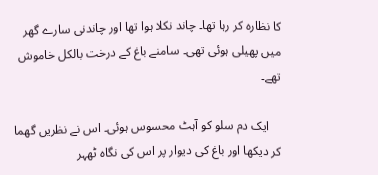کا نظارہ کر رہا تھا۔ چاند نکلا ہوا تھا اور چاندنی سارے گھر میں پھیلی ہوئی تھی۔ سامنے باغ کے درخت بالکل خاموش تھے۔

    ایک دم سلو کو آہٹ محسوس ہوئی۔ اس نے نظریں گھما کر دیکھا اور باغ کی دیوار پر اس کی نگاہ ٹھہر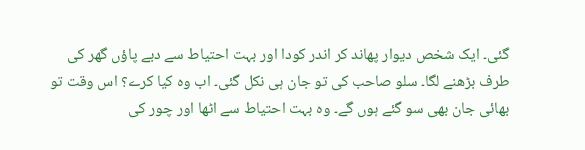گئی۔ ایک شخص دیوار پھاند کر اندر کودا اور بہت احتیاط سے دبے پاؤں گھر کی طرف بڑھنے لگا۔ سلو صاحب کی تو جان ہی نکل گئی۔ اب وہ کیا کرے؟ اس وقت تو بھائی جان بھی سو گئے ہوں گے۔ وہ بہت احتیاط سے اٹھا اور چور کی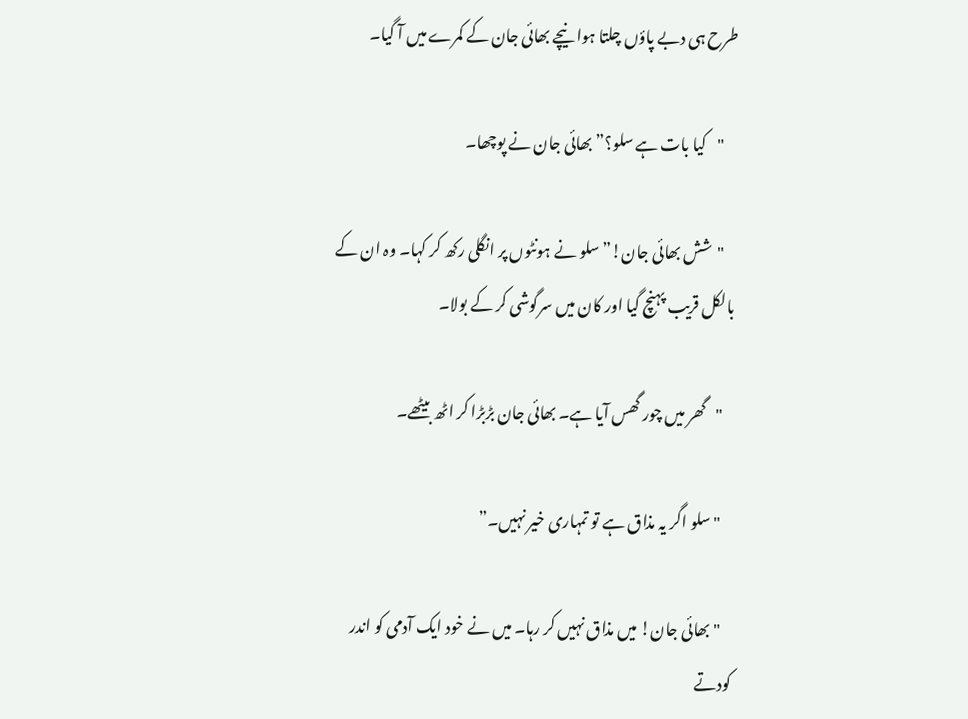طرح ہی دبے پاؤں چلتا ہوا نیچے بھائی جان کے کمرے میں آ گیا۔

    "کیا بات ہے سلو؟” بھائی جان نے پوچھا۔

    "شش بھائی جان!” سلو نے ہونٹوں پر انگلی رکھ کر کہا۔ وہ ان کے بالکل قریب پہنچ گیا اور کان میں سرگوشی کر کے بولا۔

    "گھر میں چور گھس آیا ہے۔ بھائی جان بڑبڑا کر اٹھ بیٹھے۔

    "سلو اگر یہ مذاق ہے تو تمہاری خیر نہیں۔”

    "بھائی جان! میں مذاق نہیں کر رہا۔ میں نے خود ایک آدمی کو اندر کودتے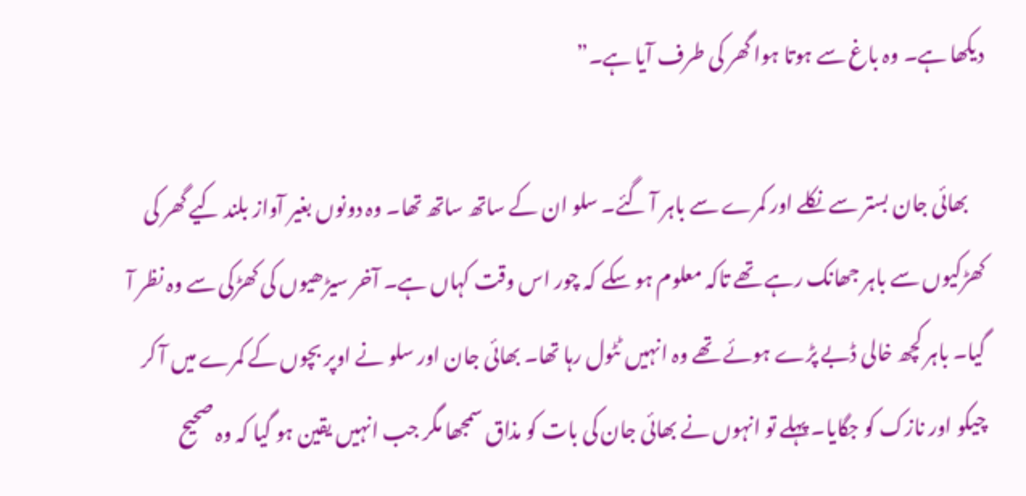دیکھا ہے۔ وہ باغ سے ہوتا ہوا گھر کی طرف آیا ہے۔”

    بھائی جان بستر سے نکلے اور کمرے سے باہر آ گئے۔ سلو ان کے ساتھ ساتھ تھا۔ وہ دونوں بغیر آواز بلند کیے گھر کی کھڑکیوں سے باہر جھانک رہے تھے تاکہ معلوم ہو سکے کہ چور اس وقت کہاں ہے۔ آخر سیڑھیوں کی کھڑکی سے وہ نظر آ گیا۔ باہر کچھ خالی ڈبے پڑے ہوئے تھے وہ انہیں ٹٹول رہا تھا۔ بھائی جان اور سلو نے اوپر بچوں کے کمرے میں آ کر چیکو اور نازک کو جگایا۔ پہلے تو انہوں نے بھائی جان کی بات کو مذاق سمجھا مگر جب انہیں یقین ہو گیا کہ وہ صحیح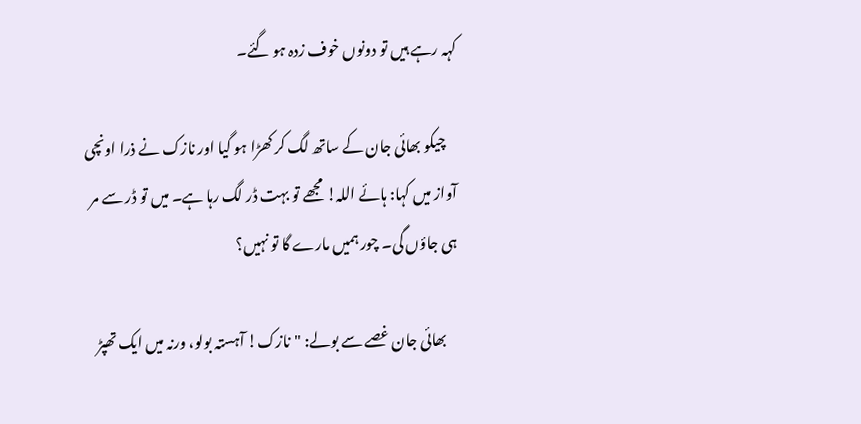کہہ رہے ہیں تو دونوں خوف زدہ ہو گئے۔

    چیکو بھائی جان کے ساتھ لگ کر کھڑا ہو گیا اور نازک نے ذرا اونچی آواز میں کہا: ہائے اللہ! مجھے تو بہت ڈر لگ رہا ہے۔ میں تو ڈر سے مر ہی جاؤں گی۔ چور ہمیں مارے گا تو نہیں؟

    بھائی جان غصے سے بولے: "نازک! آہستہ بولو، ورنہ میں ایک تھپڑ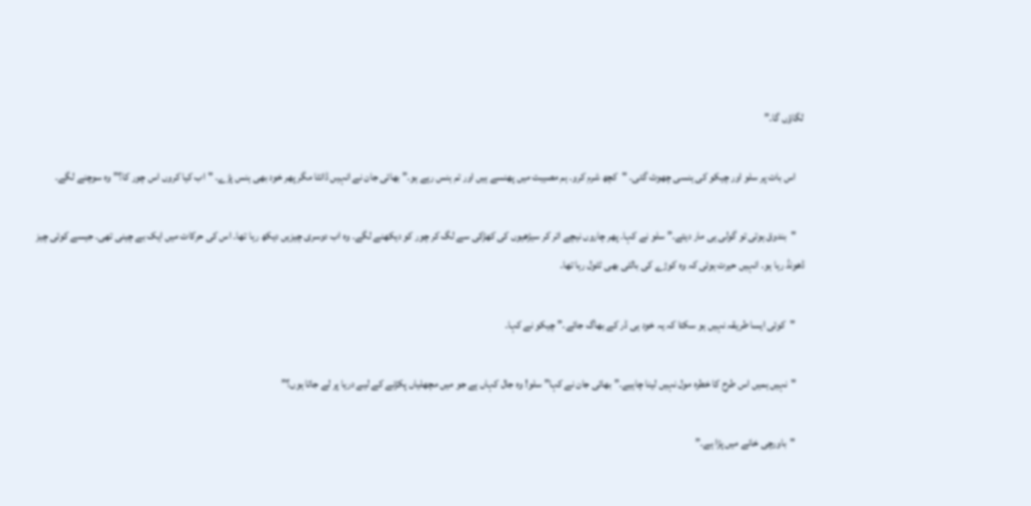لگاؤں گا۔”

    اس بات پر سلو اور چیکو کی ہنسی چھوٹ گئی۔ "کچھ شرم کرو۔ ہم مصیبت میں پھنسے ہیں اور تم ہنس رہے ہو۔” بھائی جان نے انہیں ڈانٹا مگر پھر خود بھی ہنس پڑے۔ "اب کیا کروں اس چور کا؟” وہ سوچنے لگے۔

    "بندوق ہوتی تو گولی ہی مار دیتے۔” سلو نے کہا۔ پھر چاروں نیچے اتر کر سیڑھیوں کی کھڑکی سے لگ کر چور کو دیکھنے لگے۔ وہ اب دوسری چیزیں دیکھ رہا تھا۔ اس کی حرکات میں ایک بے چینی تھی۔ جیسے کوئی چیز ڈھونڈ رہا ہو۔ انہیں حیرت ہوئی کہ وہ کوڑے کی بالٹی بھی ٹٹول رہا تھا۔

    "کوئی ایسا طریقہ نہیں ہو سکتا کہ یہ خود ہی ڈر کے بھاگ جائے۔” چیکو نے کہا۔

    "نہیں ہمیں اس طرح کا خطرہ مول نہیں لینا چاہیے۔” بھائی جان نے کہا” سلو! وہ جال کہاں ہے جو میں مچھلیاں پکڑنے کے لیے دریا پر لے جاتا ہوں؟”

    "باورچی خانے میں پڑا ہے۔”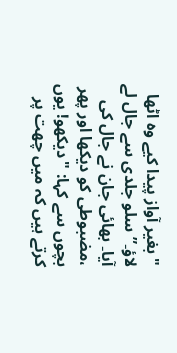"بغیر آواز پیدا کیے وہ اٹھا لاؤ۔” سلو جلدی سے جال لے آیا۔ بھائی جان نے جال کی ،مضبوطی کو دیکھا اور پھر بچوں سے کہا: "دیکھو! یوں کرتے ہیں کہ میں چھت پر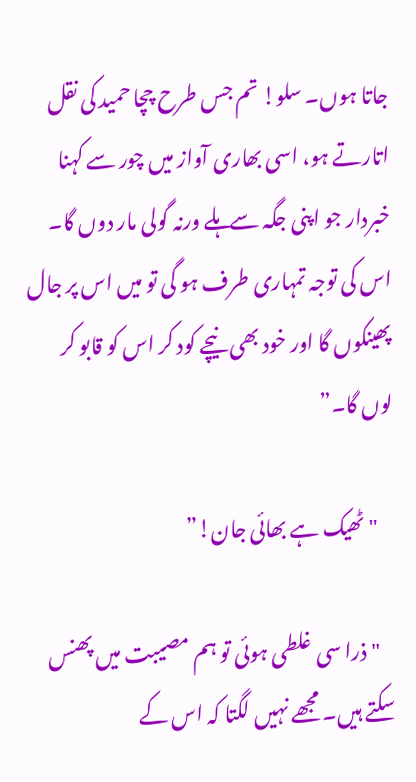جاتا ہوں۔ سلو! تم جس طرح چچا حمید کی نقل اتارتے ہو، اسی بھاری آواز میں چور سے کہنا خبردار جو اپنی جگہ سے ہلے ورنہ گولی مار دوں گا۔ اس کی توجہ تمہاری طرف ہو گی تو میں اس پر جال پھینکوں گا اور خود بھی نیچے کود کر اس کو قابو کر لوں گا۔”

    "ٹھیک ہے بھائی جان!”

    "ذرا سی غلطی ہوئی تو ہم مصیبت میں پھنس سکتے ہیں۔ مجھے نہیں لگتا کہ اس کے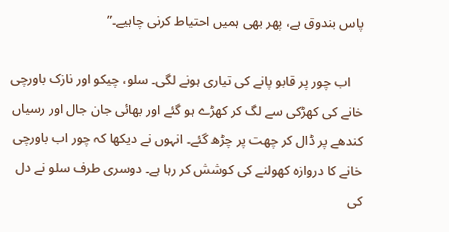پاس بندوق ہے، پھر بھی ہمیں احتیاط کرنی چاہیے۔”

    اب چور پر قابو پانے کی تیاری ہونے لگی۔ سلو، چیکو اور نازک باورچی خانے کی کھڑکی سے لگ کر کھڑے ہو گئے اور بھائی جان جال اور رسیاں کندھے پر ڈال کر چھت پر چڑھ گئے۔ انہوں نے دیکھا کہ چور اب باورچی خانے کا دروازہ کھولنے کی کوشش کر رہا ہے۔ دوسری طرف سلو نے دل کی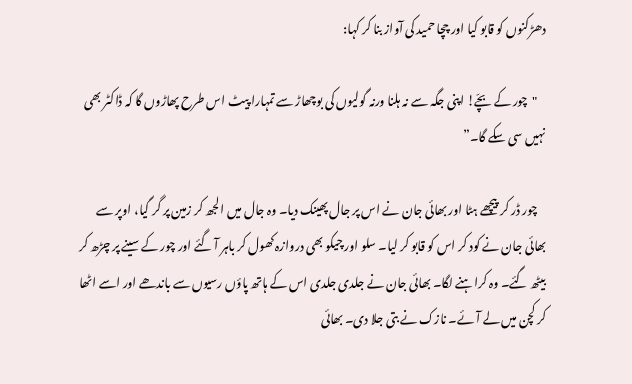دھڑکنوں کو قابو کیا اور چچا حمید کی آواز بنا کر کہا:

    "چور کے بچّے! اپنی جگہ سے نہ ہلنا ورنہ گولیوں کی بوچھاڑ سے تمہارا پیٹ اس طرح پھاڑوں گا کہ ڈاکٹر بھی نہیں سی سکے گا۔”

    چور ڈر کر پیچھے ہٹا اور بھائی جان نے اس پر جال پھینک دیا۔ وہ جال میں الجھ کر زمین پر گر گیا، اوپر سے بھائی جان نے کود کر اس کو قابو کر لیا۔ سلو اور چیکو بھی دروازہ کھول کر باہر آ گئے اور چور کے سینے پر چڑھ کر بیٹھ گئے۔ وہ کراہنے لگا۔ بھائی جان نے جلدی جلدی اس کے ہاتھ پاؤں رسیوں سے باندھے اور اسے اٹھا کر کچن میں لے آئے۔ نازک نے بتی جلا دی۔ بھائی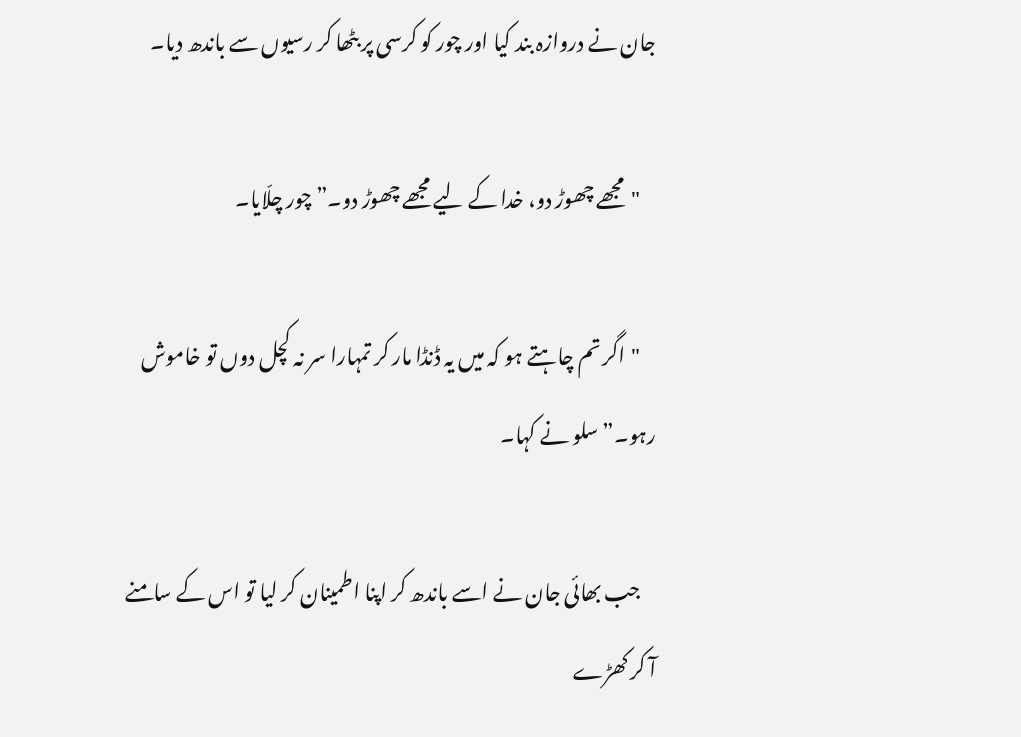جان نے دروازہ بند کیا اور چور کو کرسی پر بٹھا کر رسیوں سے باندھ دیا۔

    "مجھے چھوڑ دو، خدا کے لیے مجھے چھوڑ دو۔” چور چلّایا۔

    "اگر تم چاہتے ہو کہ میں یہ ڈنڈا مار کر تمہارا سر نہ کچل دوں تو خاموش رہو۔” سلو نے کہا۔

    جب بھائی جان نے اسے باندھ کر اپنا اطمینان کر لیا تو اس کے سامنے آ کر کھڑے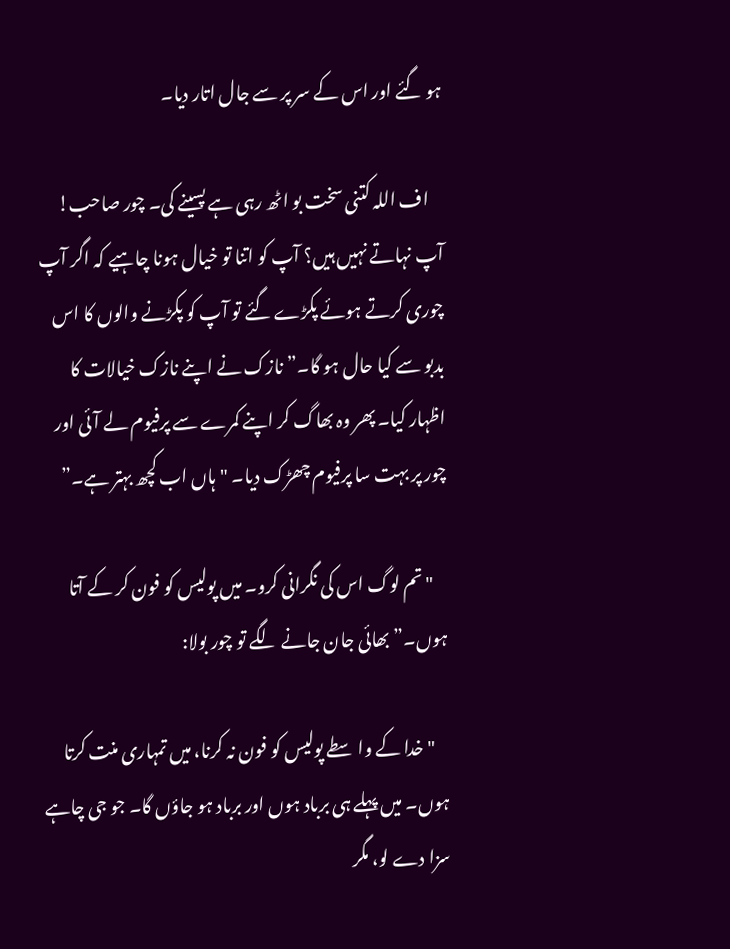ہو گئے اور اس کے سر پر سے جال اتار دیا۔

    اف اللہ کتنی سخت بو اٹھ رہی ہے پسینے کی۔ چور صاحب! آپ نہاتے نہیں ہیں؟ آپ کو اتنا تو خیال ہونا چاہیے کہ اگر آپ چوری کرتے ہوئے پکڑے گئے تو آپ کو پکڑنے والوں کا اس بدبو سے کیا حال ہو گا۔” نازک نے اپنے نازک خیالات کا اظہار کیا۔ پھر وہ بھاگ کر اپنے کمرے سے پرفیوم لے آئی اور چور پر بہت سا پرفیوم چھڑک دیا۔ "ہاں اب کچھ بہتر ہے۔”

    "تم لوگ اس کی نگرانی کرو۔ میں پولیس کو فون کر کے آتا ہوں۔” بھائی جان جانے لگے تو چور بولا:

    "خدا کے واسطے پولیس کو فون نہ کرنا، میں تمہاری منت کرتا ہوں۔ میں پہلے ہی برباد ہوں اور برباد ہو جاؤں گا۔ جو جی چاہے سزا دے لو، مگر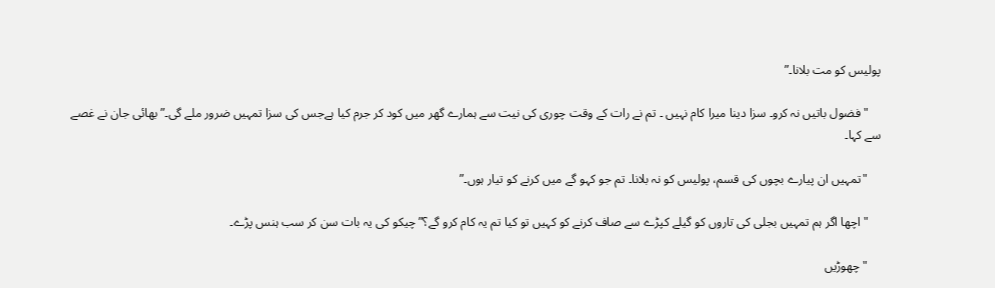پولیس کو مت بلانا۔”

    "فضول باتیں نہ کرو۔ سزا دینا میرا کام نہیں ۔ تم نے رات کے وقت چوری کی نیت سے ہمارے گھر میں کود کر جرم کیا ہےجس کی سزا تمہیں ضرور ملے گی۔” بھائی جان نے غصے سے کہا۔

    "تمہیں ان پیارے بچوں کی قسم، پولیس کو نہ بلانا۔ تم جو کہو گے میں کرنے کو تیار ہوں۔”

    "اچھا اگر ہم تمہیں بجلی کی تاروں کو گیلے کپڑے سے صاف کرنے کو کہیں تو کیا تم یہ کام کرو گے؟” چیکو کی یہ بات سن کر سب ہنس پڑے۔

    "چھوڑیں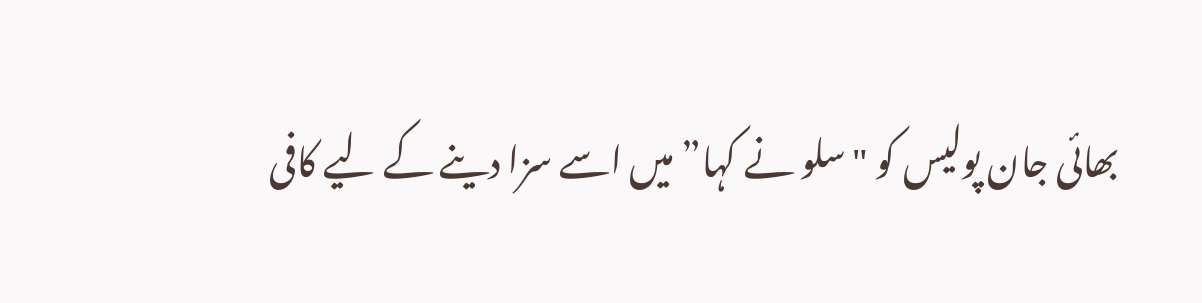بھائی جان پولیس کو "سلو نے کہا” میں اسے سزا دینے کے لیے کافی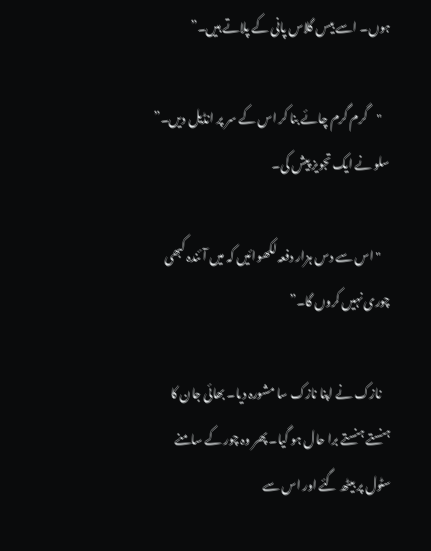ہوں۔ اسے بیس گلاس پانی کے پلاتے ہیں۔”

    "گرم گرم چائے بنا کر اس کے سر پر انڈیل دیں۔” سلو نے ایک تجویز پیش کی۔

    "اس سے دس ہزار دفعہ لکھوائیں کہ میں آئندہ کبھی چوری نہیں کروں گا۔”

    نازک نے اپنا نازک سا مشورہ دیا۔ بھائی جان کا ہنستے ہنستے برا حال ہو گیا۔ پھر وہ چور کے سامنے سٹول پر بیٹھ گئے اور اس سے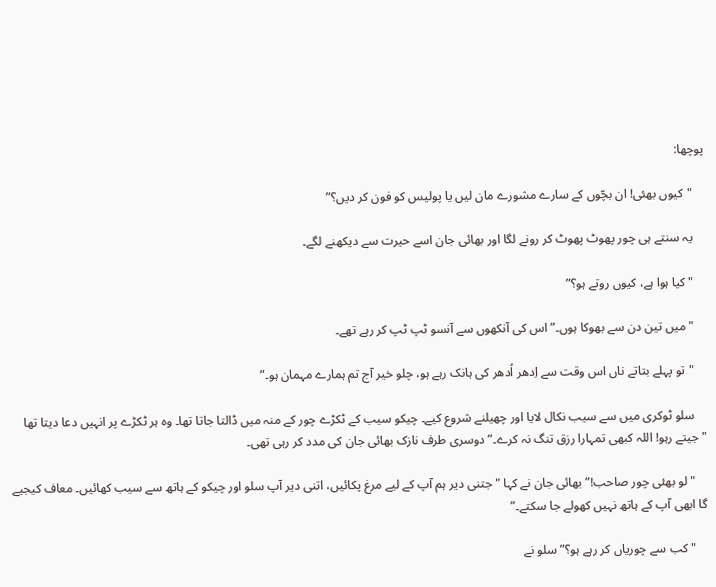پوچھا:

    "کیوں بھئی! ان بچّوں کے سارے مشورے مان لیں یا پولیس کو فون کر دیں؟”

    یہ سنتے ہی چور پھوٹ پھوٹ کر رونے لگا اور بھائی جان اسے حیرت سے دیکھنے لگے۔

    "کیا ہوا ہے، کیوں روتے ہو؟”

    "میں تین دن سے بھوکا ہوں۔” اس کی آنکھوں سے آنسو ٹپ ٹپ کر رہے تھے۔

    "تو پہلے بتاتے ناں اس وقت سے اِدھر اُدھر کی ہانک رہے ہو، چلو خیر آج تم ہمارے مہمان ہو۔”

    سلو ٹوکری میں سے سیب نکال لایا اور چھیلنے شروع کیے۔ چیکو سیب کے ٹکڑے چور کے منہ میں ڈالتا جاتا تھا۔ وہ ہر ٹکڑے پر انہیں دعا دیتا تھا "جیتے رہو! اللہ کبھی تمہارا رزق تنگ نہ کرے۔” دوسری طرف نازک بھائی جان کی مدد کر رہی تھی۔

    "لو بھئی چور صاحب!” بھائی جان نے کہا "جتنی دیر ہم آپ کے لیے مرغ پکائیں، اتنی دیر آپ سلو اور چیکو کے ہاتھ سے سیب کھائیں۔ معاف کیجیے گا ابھی آپ کے ہاتھ نہیں کھولے جا سکتے۔”

    "کب سے چوریاں کر رہے ہو؟” سلو نے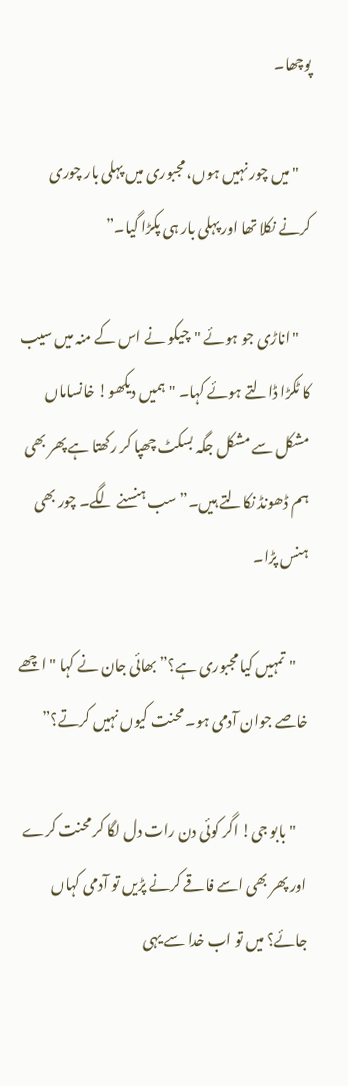پوچھا۔

    "میں چور نہیں ہوں، مجبوری میں پہلی بار چوری کرنے نکلا تھا اور پہلی بار ہی پکڑا گیا۔”

    "اناڑی جو ہوئے "چیکو نے اس کے منہ میں سیب کا ٹکڑا ڈالتے ہوئے کہا۔ "ہمیں دیکھو! خانساماں مشکل سے مشکل جگہ بسکٹ چھپا کر رکھتا ہے پھر بھی ہم ڈھونڈ نکالتے ہیں۔” سب ہنسنے لگے۔ چور بھی ہنس پڑا۔

    "تمہیں کیا مجبوری ہے؟” بھائی جان نے کہا "اچھے خاصے جوان آدمی ہو۔ محنت کیوں نہیں کرتے؟”

    "بابو جی! اگر کوئی دن رات دل لگا کر محنت کرے اور پھر بھی اسے فاقے کرنے پڑیں تو آدمی کہاں جائے؟ میں تو اب خدا سے یہی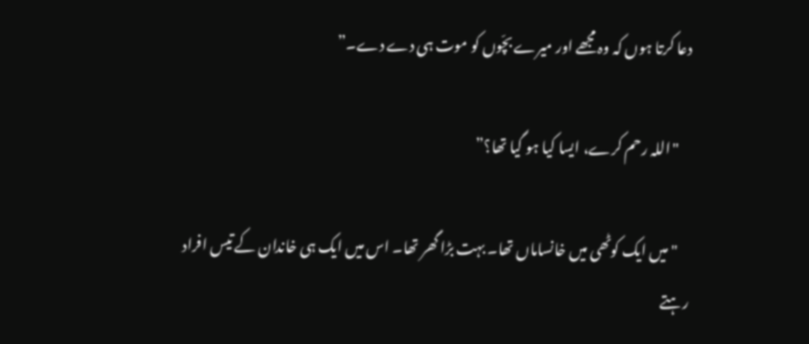دعا کرتا ہوں کہ وہ مجھے اور میرے بچّوں کو موت ہی دے دے۔”

    "اللہ رحم کرے، ایسا کیا ہو گیا تھا؟”

    "میں ایک کوٹھی میں خانساماں تھا۔ بہت بڑا گھر تھا۔ اس میں ایک ہی خاندان کے تیس افراد رہتے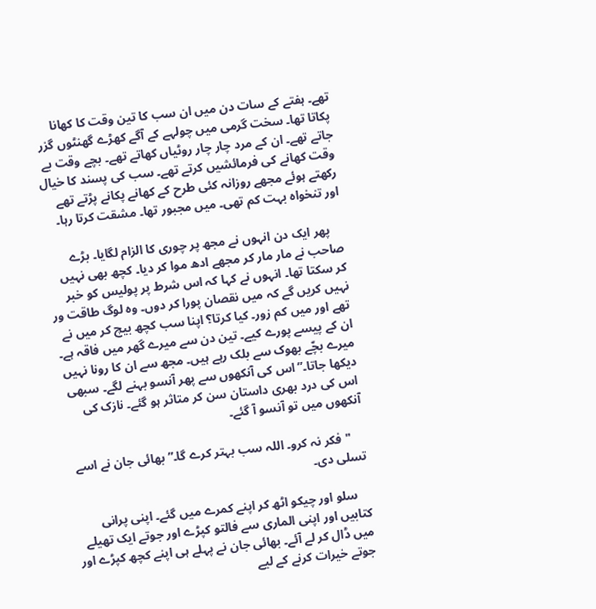تھے۔ ہفتے کے سات دن میں ان سب کا تین وقت کا کھانا پکاتا تھا۔ سخت گرمی میں چولہے کے آگے کھڑے گھنٹوں گزر جاتے تھے۔ ان کے مرد چار چار روٹیاں کھاتے تھے۔ بچے وقت بے وقت کھانے کی فرمائشیں کرتے تھے۔ سب کی پسند کا خیال رکھتے ہوئے مجھے روزانہ کئی طرح کے کھانے پکانے پڑتے تھے اور تنخواہ بہت کم تھی۔ میں مجبور تھا۔ مشقت کرتا رہا۔

    پھر ایک دن انہوں نے مجھ پر چوری کا الزام لگایا۔ بڑے صاحب نے مار مار کر مجھے ادھ موا کر دیا۔ کچھ بھی نہیں کر سکتا تھا۔ انہوں نے کہا کہ اس شرط پر پولیس کو خبر نہیں کریں گے کہ میں نقصان پورا کر دوں۔ وہ لوگ طاقت ور تھے اور میں کم زور۔ کیا کرتا؟ اپنا سب کچھ بیچ کر میں نے ان کے پیسے پورے کیے۔ تین دن سے میرے گھر میں فاقہ ہے۔ میرے بچّے بھوک سے بلک رہے ہیں۔ مجھ سے ان کا رونا نہیں دیکھا جاتا۔” اس کی آنکھوں سے پھر آنسو بہنے لگے۔ سبھی اس کی درد بھری داستان سن کر متاثر ہو گئے۔ نازک کی آنکھوں میں تو آنسو آ گئے۔

    "فکر نہ کرو۔ اللہ سب بہتر کرے گا۔” بھائی جان نے اسے تسلی دی۔

    سلو اور چیکو اٹھ کر اپنے کمرے میں گئے۔ اپنی پرانی کتابیں اور اپنی الماری سے فالتو کپڑے اور جوتے ایک تھیلے میں ڈال کر لے آئے۔ بھائی جان نے پہلے ہی اپنے کچھ کپڑے اور جوتے خیرات کرنے کے لیے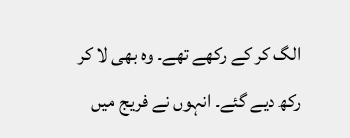الگ کر کے رکھے تھے۔ وہ بھی لا کر رکھ دیے گئے۔ انہوں نے فریج میں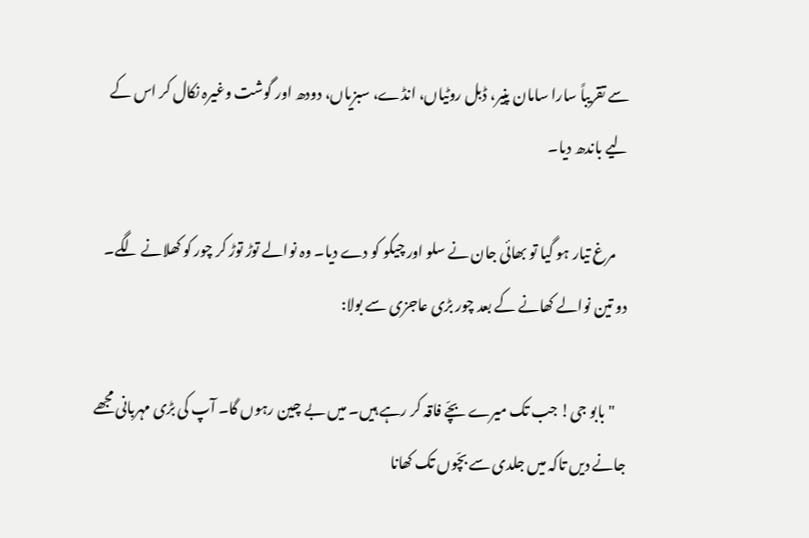سے تقریباً سارا سامان پنیر، ڈبل روٹیاں، انڈے، سبزیاں، دودھ اور گوشت وغیرہ نکال کر اس کے لیے باندھ دیا۔

    مرغ تیار ہو گیا تو بھائی جان نے سلو اور چیکو کو دے دیا۔ وہ نوالے توڑ توڑ کر چور کو کھلانے لگے۔ دو تین نوالے کھانے کے بعد چور بڑی عاجزی سے بولا:

    "بابو جی! جب تک میرے بچّے فاقہ کر رہے ہیں۔ میں بے چین رہوں گا۔ آپ کی بڑی مہربانی مجھے جانے دیں تاکہ میں جلدی سے بچّوں تک کھانا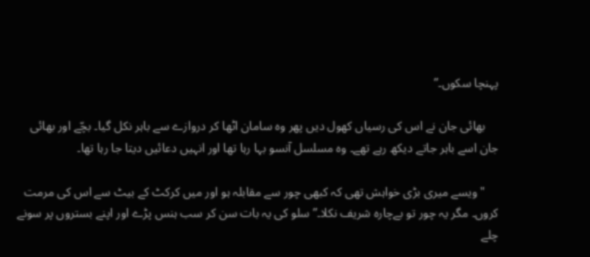پہنچا سکوں۔”

    بھائی جان نے اس کی رسیاں کھول دیں پھر وہ سامان اٹھا کر دروازے سے باہر نکل گیا۔ بچّے اور بھائی جان اسے باہر جاتے دیکھ رہے تھے۔ وہ مسلسل آنسو بہا رہا تھا اور انہیں دعائیں دیتا جا رہا تھا۔

    "ویسے میری بڑی خواہش تھی کہ کبھی چور سے مقابلہ ہو اور میں کرکٹ کے بیٹ سے اس کی مرمت کروں۔ مگر یہ چور تو بےچارہ شریف نکلا۔” سلو کی یہ بات سن کر سب ہنس پڑے اور اپنے بستروں پر سونے چلے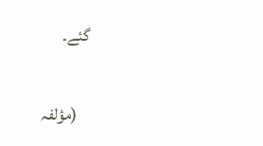گئے۔

    (مؤلفہ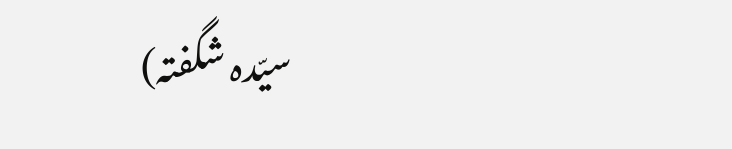سیّدہ شگفتہ)